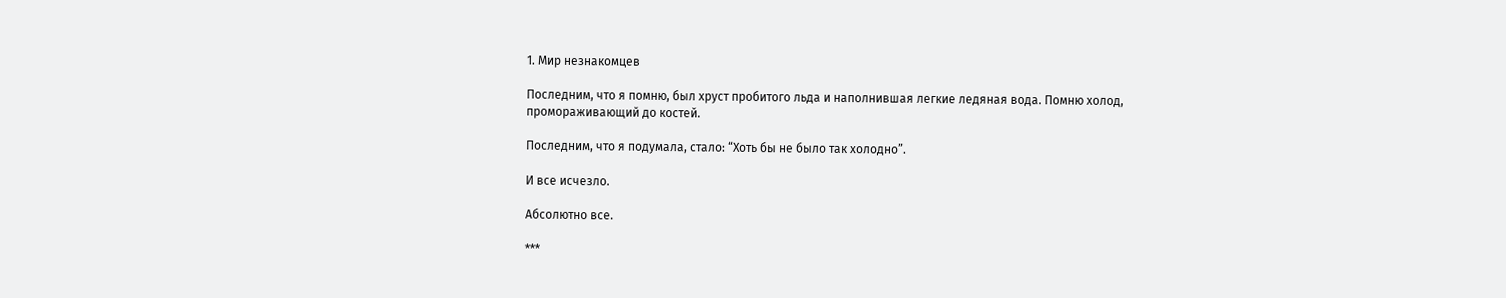1. Мир незнакомцев

Последним, что я помню, был хруст пробитого льда и наполнившая легкие ледяная вода. Помню холод, промораживающий до костей.

Последним, что я подумала, стало: “Хоть бы не было так холодно”.

И все исчезло.

Абсолютно все.

***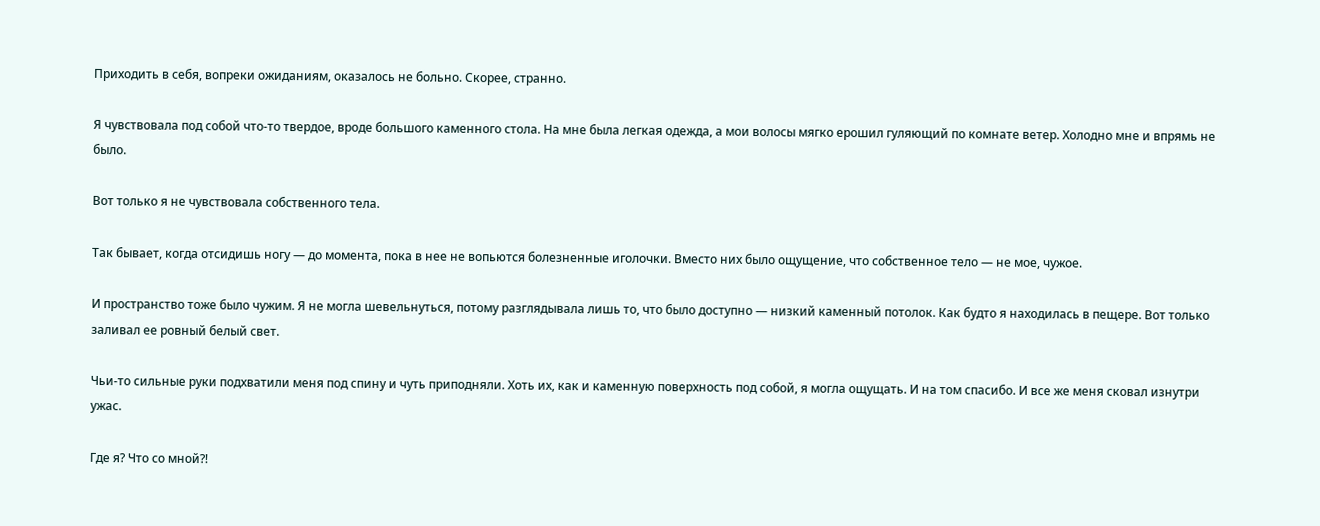Приходить в себя, вопреки ожиданиям, оказалось не больно. Скорее, странно.

Я чувствовала под собой что-то твердое, вроде большого каменного стола. На мне была легкая одежда, а мои волосы мягко ерошил гуляющий по комнате ветер. Холодно мне и впрямь не было.

Вот только я не чувствовала собственного тела.

Так бывает, когда отсидишь ногу — до момента, пока в нее не вопьются болезненные иголочки. Вместо них было ощущение, что собственное тело — не мое, чужое.

И пространство тоже было чужим. Я не могла шевельнуться, потому разглядывала лишь то, что было доступно — низкий каменный потолок. Как будто я находилась в пещере. Вот только заливал ее ровный белый свет.

Чьи-то сильные руки подхватили меня под спину и чуть приподняли. Хоть их, как и каменную поверхность под собой, я могла ощущать. И на том спасибо. И все же меня сковал изнутри ужас.

Где я? Что со мной?!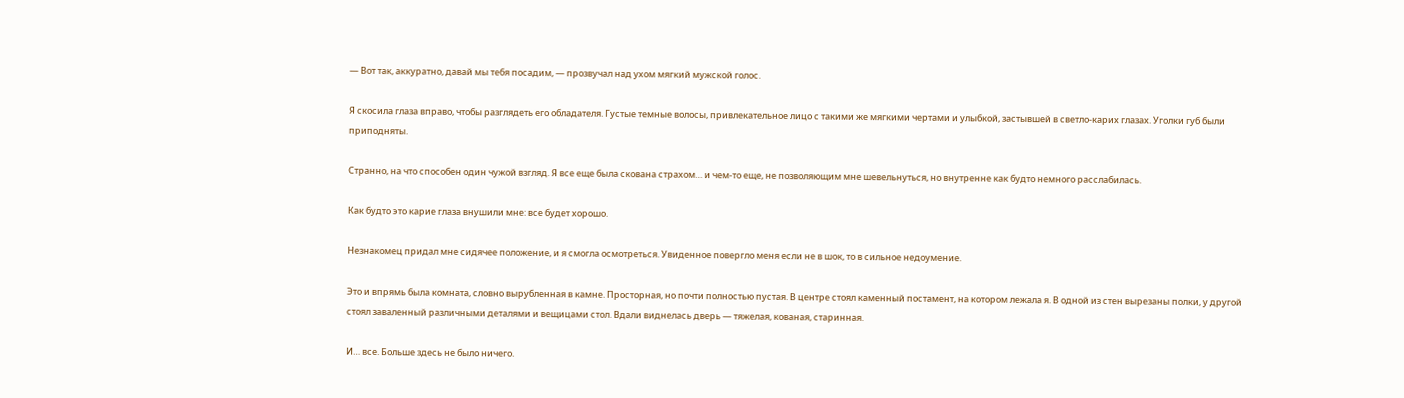— Вот так, аккуратно, давай мы тебя посадим, — прозвучал над ухом мягкий мужской голос.

Я скосила глаза вправо, чтобы разглядеть его обладателя. Густые темные волосы, привлекательное лицо с такими же мягкими чертами и улыбкой, застывшей в светло-карих глазах. Уголки губ были приподняты.

Странно, на что способен один чужой взгляд. Я все еще была скована страхом… и чем-то еще, не позволяющим мне шевельнуться, но внутренне как будто немного расслабилась.

Как будто это карие глаза внушили мне: все будет хорошо.

Незнакомец придал мне сидячее положение, и я смогла осмотреться. Увиденное повергло меня если не в шок, то в сильное недоумение.

Это и впрямь была комната, словно вырубленная в камне. Просторная, но почти полностью пустая. В центре стоял каменный постамент, на котором лежала я. В одной из стен вырезаны полки, у другой стоял заваленный различными деталями и вещицами стол. Вдали виднелась дверь — тяжелая, кованая, старинная.

И… все. Больше здесь не было ничего.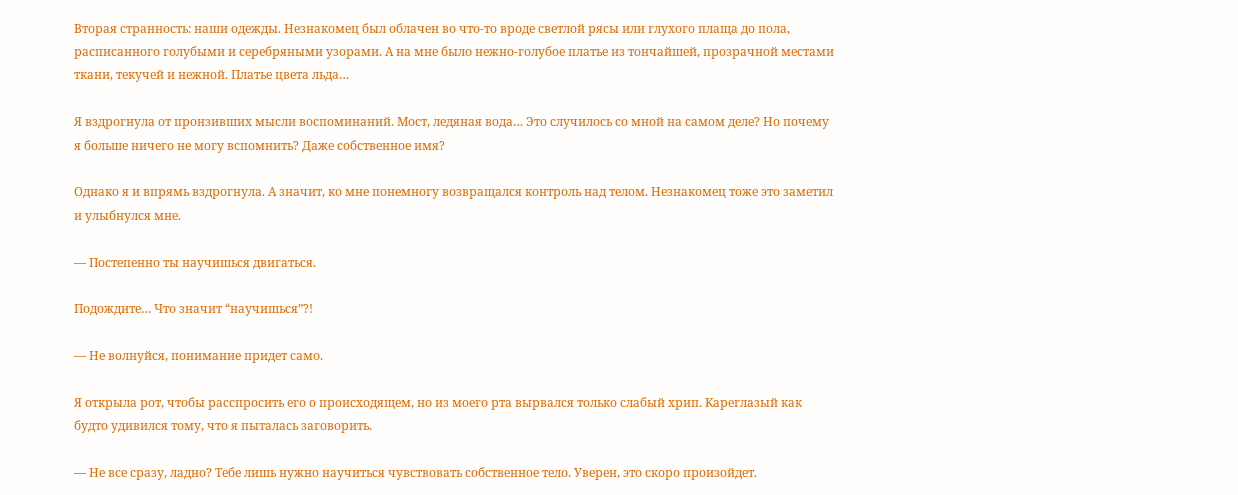Вторая странность: наши одежды. Незнакомец был облачен во что-то вроде светлой рясы или глухого плаща до пола, расписанного голубыми и серебряными узорами. А на мне было нежно-голубое платье из тончайшей, прозрачной местами ткани, текучей и нежной. Платье цвета льда…

Я вздрогнула от пронзивших мысли воспоминаний. Мост, ледяная вода… Это случилось со мной на самом деле? Но почему я больше ничего не могу вспомнить? Даже собственное имя?

Однако я и впрямь вздрогнула. А значит, ко мне понемногу возвращался контроль над телом. Незнакомец тоже это заметил и улыбнулся мне.

— Постепенно ты научишься двигаться.

Подождите… Что значит “научишься”?!

— Не волнуйся, понимание придет само.

Я открыла рот, чтобы расспросить его о происходящем, но из моего рта вырвался только слабый хрип. Кареглазый как будто удивился тому, что я пыталась заговорить.

— Не все сразу, ладно? Тебе лишь нужно научиться чувствовать собственное тело. Уверен, это скоро произойдет.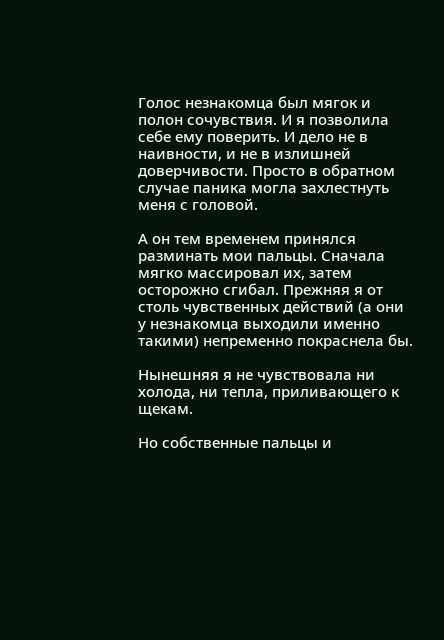Голос незнакомца был мягок и полон сочувствия. И я позволила себе ему поверить. И дело не в наивности, и не в излишней доверчивости. Просто в обратном случае паника могла захлестнуть меня с головой.

А он тем временем принялся разминать мои пальцы. Сначала мягко массировал их, затем осторожно сгибал. Прежняя я от столь чувственных действий (а они у незнакомца выходили именно такими) непременно покраснела бы.

Нынешняя я не чувствовала ни холода, ни тепла, приливающего к щекам.

Но собственные пальцы и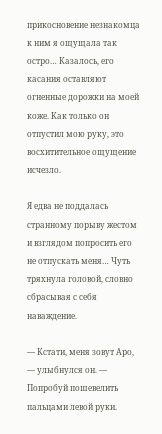прикосновение незнакомца к ним я ощущала так остро… Казалось, его касания оставляют огненные дорожки на моей коже. Как только он отпустил мою руку, это восхитительное ощущение исчезло.

Я едва не поддалась странному порыву жестом и взглядом попросить его не отпускать меня… Чуть тряхнула головой, словно сбрасывая с себя наваждение.

— Кстати, меня зовут Аро, — улыбнулся он. — Попробуй пошевелить пальцами левой руки.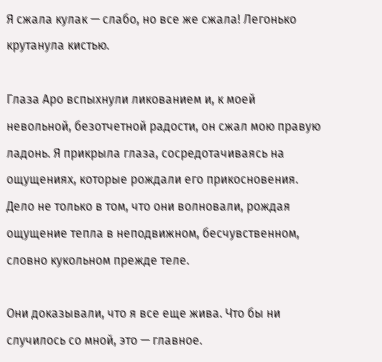Я сжала кулак — слабо, но все же сжала! Легонько крутанула кистью.

Глаза Аро вспыхнули ликованием и, к моей невольной, безотчетной радости, он сжал мою правую ладонь. Я прикрыла глаза, сосредотачиваясь на ощущениях, которые рождали его прикосновения. Дело не только в том, что они волновали, рождая ощущение тепла в неподвижном, бесчувственном, словно кукольном прежде теле.

Они доказывали, что я все еще жива. Что бы ни случилось со мной, это — главное.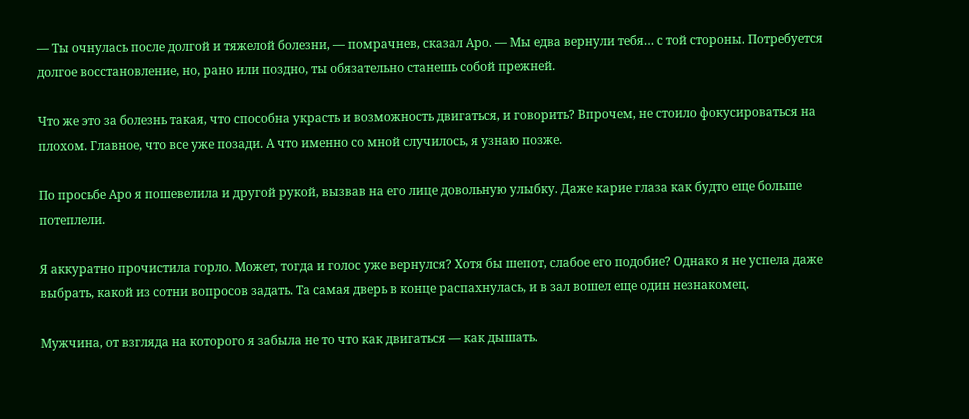— Ты очнулась после долгой и тяжелой болезни, — помрачнев, сказал Аро. — Мы едва вернули тебя… с той стороны. Потребуется долгое восстановление, но, рано или поздно, ты обязательно станешь собой прежней.

Что же это за болезнь такая, что способна украсть и возможность двигаться, и говорить? Впрочем, не стоило фокусироваться на плохом. Главное, что все уже позади. А что именно со мной случилось, я узнаю позже.

По просьбе Аро я пошевелила и другой рукой, вызвав на его лице довольную улыбку. Даже карие глаза как будто еще больше потеплели.

Я аккуратно прочистила горло. Может, тогда и голос уже вернулся? Хотя бы шепот, слабое его подобие? Однако я не успела даже выбрать, какой из сотни вопросов задать. Та самая дверь в конце распахнулась, и в зал вошел еще один незнакомец.

Мужчина, от взгляда на которого я забыла не то что как двигаться — как дышать.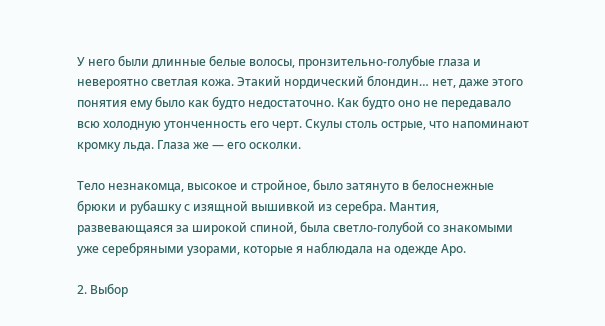У него были длинные белые волосы, пронзительно-голубые глаза и невероятно светлая кожа. Этакий нордический блондин… нет, даже этого понятия ему было как будто недостаточно. Как будто оно не передавало всю холодную утонченность его черт. Скулы столь острые, что напоминают кромку льда. Глаза же — его осколки.

Тело незнакомца, высокое и стройное, было затянуто в белоснежные брюки и рубашку с изящной вышивкой из серебра. Мантия, развевающаяся за широкой спиной, была светло-голубой со знакомыми уже серебряными узорами, которые я наблюдала на одежде Аро.

2. Выбор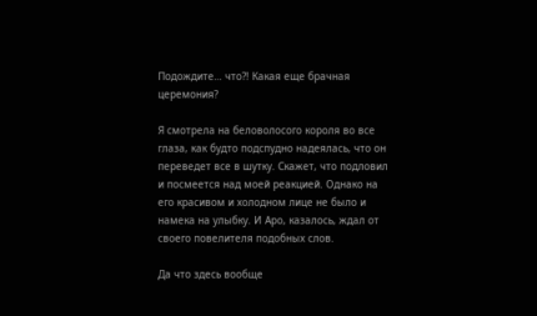Подождите… что?! Какая еще брачная церемония?

Я смотрела на беловолосого короля во все глаза, как будто подспудно надеялась, что он переведет все в шутку. Скажет, что подловил и посмеется над моей реакцией. Однако на его красивом и холодном лице не было и намека на улыбку. И Аро, казалось, ждал от своего повелителя подобных слов.

Да что здесь вообще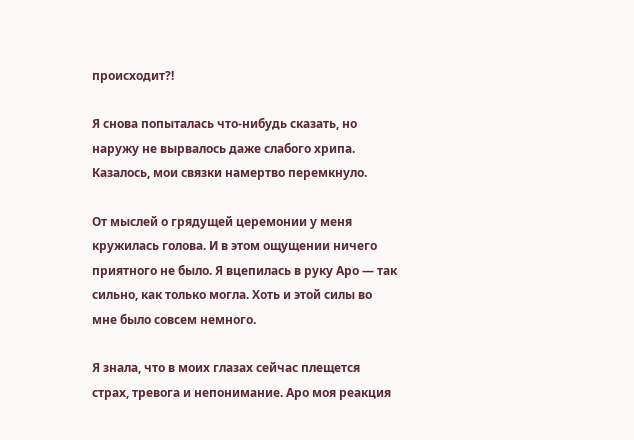происходит?!

Я снова попыталась что-нибудь сказать, но наружу не вырвалось даже слабого хрипа. Казалось, мои связки намертво перемкнуло.

От мыслей о грядущей церемонии у меня кружилась голова. И в этом ощущении ничего приятного не было. Я вцепилась в руку Аро — так сильно, как только могла. Хоть и этой силы во мне было совсем немного.

Я знала, что в моих глазах сейчас плещется страх, тревога и непонимание. Аро моя реакция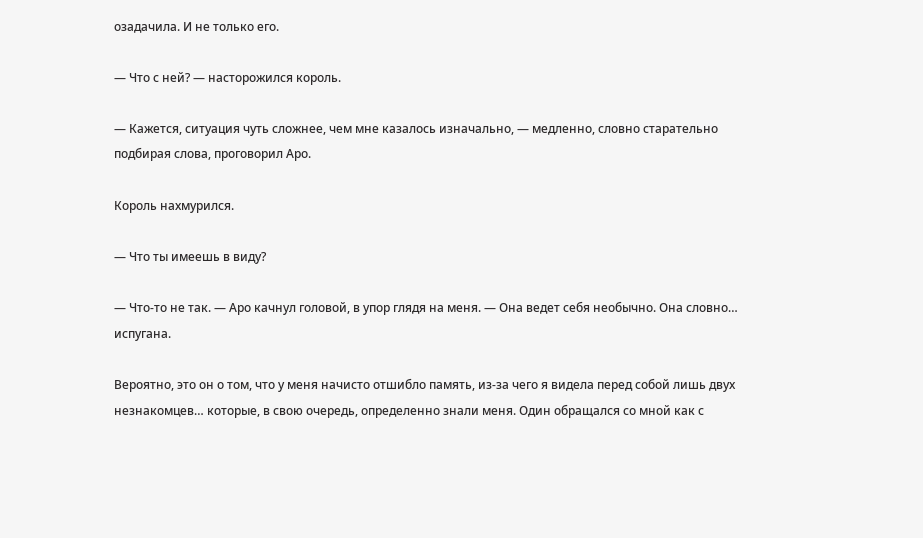озадачила. И не только его.

— Что с ней? — насторожился король.

— Кажется, ситуация чуть сложнее, чем мне казалось изначально, — медленно, словно старательно подбирая слова, проговорил Аро.

Король нахмурился.

— Что ты имеешь в виду?

— Что-то не так. — Аро качнул головой, в упор глядя на меня. — Она ведет себя необычно. Она словно… испугана.

Вероятно, это он о том, что у меня начисто отшибло память, из-за чего я видела перед собой лишь двух незнакомцев… которые, в свою очередь, определенно знали меня. Один обращался со мной как с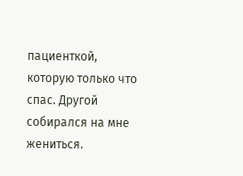пациенткой, которую только что спас. Другой собирался на мне жениться.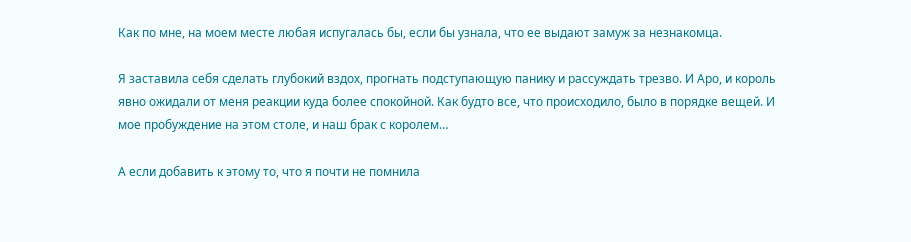Как по мне, на моем месте любая испугалась бы, если бы узнала, что ее выдают замуж за незнакомца.

Я заставила себя сделать глубокий вздох, прогнать подступающую панику и рассуждать трезво. И Аро, и король явно ожидали от меня реакции куда более спокойной. Как будто все, что происходило, было в порядке вещей. И мое пробуждение на этом столе, и наш брак с королем…

А если добавить к этому то, что я почти не помнила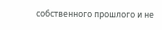собственного прошлого и не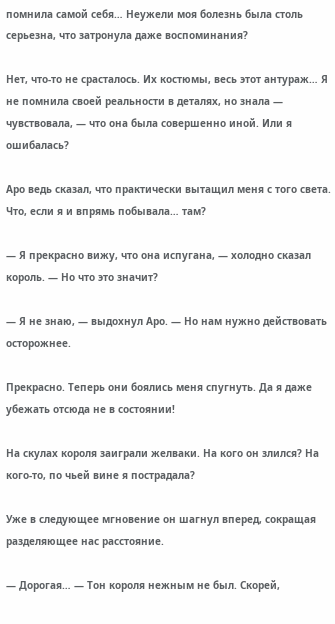помнила самой себя… Неужели моя болезнь была столь серьезна, что затронула даже воспоминания?

Нет, что-то не срасталось. Их костюмы, весь этот антураж… Я не помнила своей реальности в деталях, но знала — чувствовала, — что она была совершенно иной. Или я ошибалась?

Аро ведь сказал, что практически вытащил меня с того света. Что, если я и впрямь побывала… там?

— Я прекрасно вижу, что она испугана, — холодно сказал король. — Но что это значит?

— Я не знаю, — выдохнул Аро. — Но нам нужно действовать осторожнее.

Прекрасно. Теперь они боялись меня спугнуть. Да я даже убежать отсюда не в состоянии!

На скулах короля заиграли желваки. На кого он злился? На кого-то, по чьей вине я пострадала?

Уже в следующее мгновение он шагнул вперед, сокращая разделяющее нас расстояние.

— Дорогая… — Тон короля нежным не был. Скорей,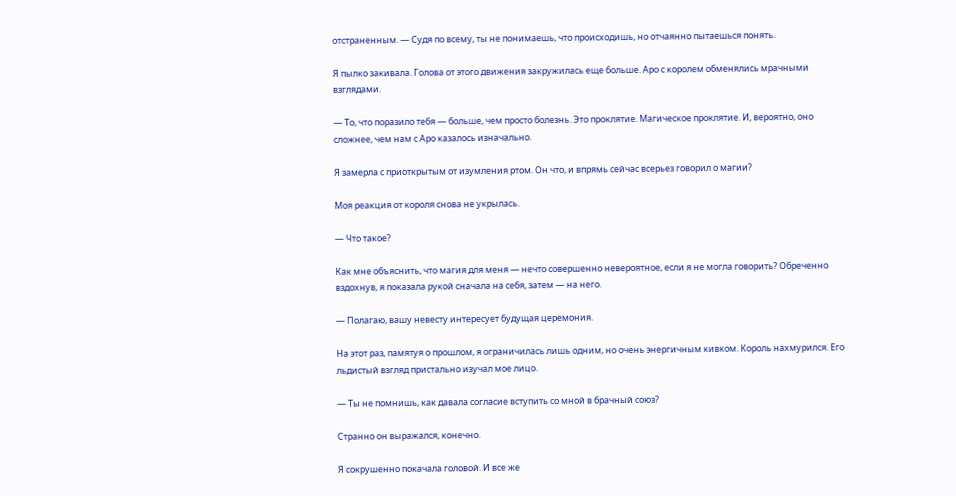отстраненным. — Судя по всему, ты не понимаешь, что происходишь, но отчаянно пытаешься понять.

Я пылко закивала. Голова от этого движения закружилась еще больше. Аро с королем обменялись мрачными взглядами.

— То, что поразило тебя — больше, чем просто болезнь. Это проклятие. Магическое проклятие. И, вероятно, оно сложнее, чем нам с Аро казалось изначально.

Я замерла с приоткрытым от изумления ртом. Он что, и впрямь сейчас всерьез говорил о магии?

Моя реакция от короля снова не укрылась.

— Что такое?

Как мне объяснить, что магия для меня — нечто совершенно невероятное, если я не могла говорить? Обреченно вздохнув, я показала рукой сначала на себя, затем — на него.

— Полагаю, вашу невесту интересует будущая церемония.

На этот раз, памятуя о прошлом, я ограничилась лишь одним, но очень энергичным кивком. Король нахмурился. Его льдистый взгляд пристально изучал мое лицо.

— Ты не помнишь, как давала согласие вступить со мной в брачный союз?

Странно он выражался, конечно.

Я сокрушенно покачала головой. И все же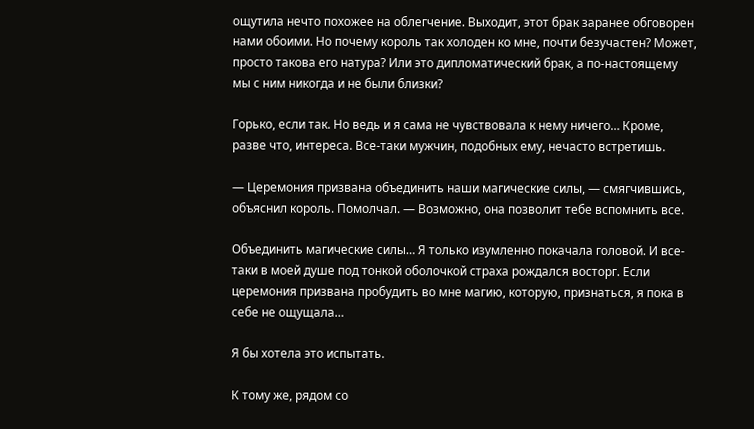ощутила нечто похожее на облегчение. Выходит, этот брак заранее обговорен нами обоими. Но почему король так холоден ко мне, почти безучастен? Может, просто такова его натура? Или это дипломатический брак, а по-настоящему мы с ним никогда и не были близки?

Горько, если так. Но ведь и я сама не чувствовала к нему ничего… Кроме, разве что, интереса. Все-таки мужчин, подобных ему, нечасто встретишь.

— Церемония призвана объединить наши магические силы, — смягчившись, объяснил король. Помолчал. — Возможно, она позволит тебе вспомнить все.

Объединить магические силы… Я только изумленно покачала головой. И все-таки в моей душе под тонкой оболочкой страха рождался восторг. Если церемония призвана пробудить во мне магию, которую, признаться, я пока в себе не ощущала…

Я бы хотела это испытать.

К тому же, рядом со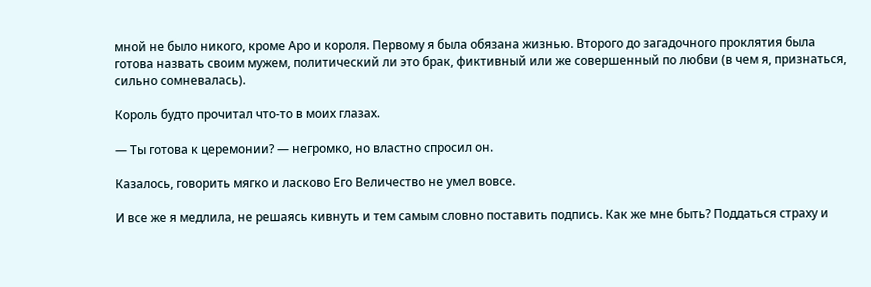мной не было никого, кроме Аро и короля. Первому я была обязана жизнью. Второго до загадочного проклятия была готова назвать своим мужем, политический ли это брак, фиктивный или же совершенный по любви (в чем я, признаться, сильно сомневалась).

Король будто прочитал что-то в моих глазах.

— Ты готова к церемонии? — негромко, но властно спросил он.

Казалось, говорить мягко и ласково Его Величество не умел вовсе.

И все же я медлила, не решаясь кивнуть и тем самым словно поставить подпись. Как же мне быть? Поддаться страху и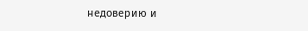недоверию и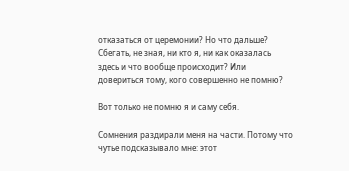отказаться от церемонии? Но что дальше? Сбегать, не зная, ни кто я, ни как оказалась здесь и что вообще происходит? Или довериться тому, кого совершенно не помню?

Вот только не помню я и саму себя.

Сомнения раздирали меня на части. Потому что чутье подсказывало мне: этот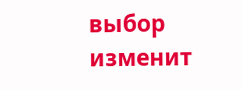выбор изменит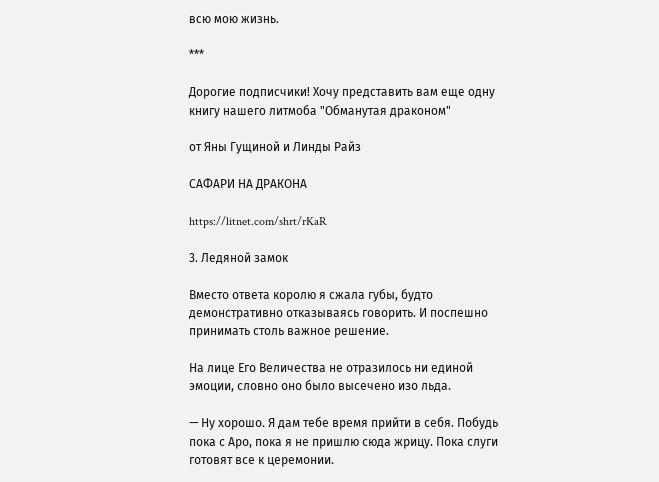всю мою жизнь.

***

Дорогие подписчики! Хочу представить вам еще одну книгу нашего литмоба "Обманутая драконом"

от Яны Гущиной и Линды Райз

САФАРИ НА ДРАКОНА

https://litnet.com/shrt/rKaR

3. Ледяной замок

Вместо ответа королю я сжала губы, будто демонстративно отказываясь говорить. И поспешно принимать столь важное решение.

На лице Его Величества не отразилось ни единой эмоции, словно оно было высечено изо льда.

— Ну хорошо. Я дам тебе время прийти в себя. Побудь пока с Аро, пока я не пришлю сюда жрицу. Пока слуги готовят все к церемонии.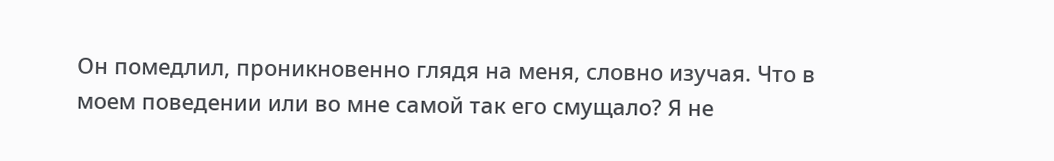Он помедлил, проникновенно глядя на меня, словно изучая. Что в моем поведении или во мне самой так его смущало? Я не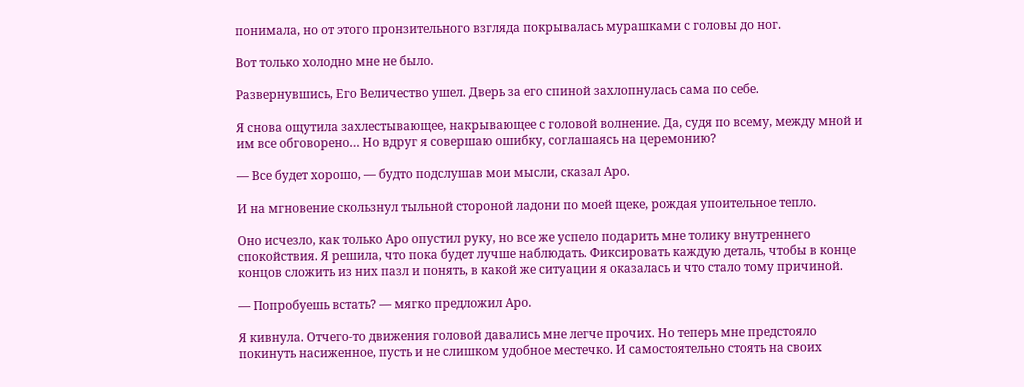понимала, но от этого пронзительного взгляда покрывалась мурашками с головы до ног.

Вот только холодно мне не было.

Развернувшись, Его Величество ушел. Дверь за его спиной захлопнулась сама по себе.

Я снова ощутила захлестывающее, накрывающее с головой волнение. Да, судя по всему, между мной и им все обговорено… Но вдруг я совершаю ошибку, соглашаясь на церемонию?

— Все будет хорошо, — будто подслушав мои мысли, сказал Аро.

И на мгновение скользнул тыльной стороной ладони по моей щеке, рождая упоительное тепло.

Оно исчезло, как только Аро опустил руку, но все же успело подарить мне толику внутреннего спокойствия. Я решила, что пока будет лучше наблюдать. Фиксировать каждую деталь, чтобы в конце концов сложить из них пазл и понять, в какой же ситуации я оказалась и что стало тому причиной.

— Попробуешь встать? — мягко предложил Аро.

Я кивнула. Отчего-то движения головой давались мне легче прочих. Но теперь мне предстояло покинуть насиженное, пусть и не слишком удобное местечко. И самостоятельно стоять на своих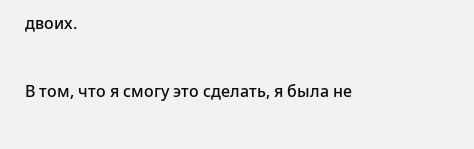двоих.

В том, что я смогу это сделать, я была не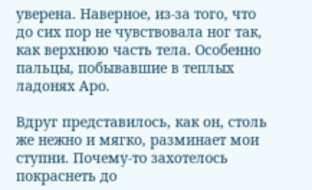уверена. Наверное, из-за того, что до сих пор не чувствовала ног так, как верхнюю часть тела. Особенно пальцы, побывавшие в теплых ладонях Аро.

Вдруг представилось, как он, столь же нежно и мягко, разминает мои ступни. Почему-то захотелось покраснеть до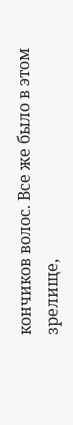кончиков волос. Все же было в этом зрелище,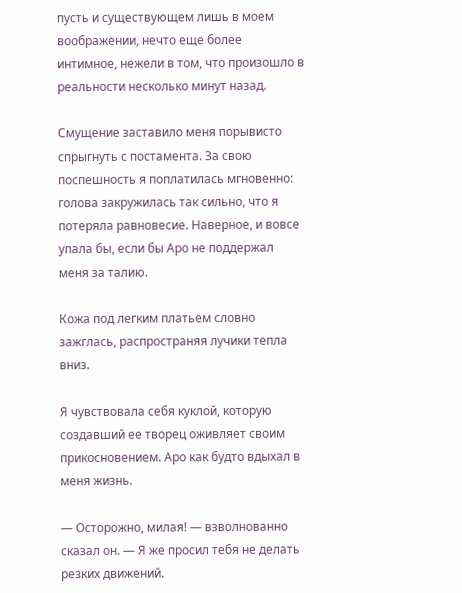пусть и существующем лишь в моем воображении, нечто еще более интимное, нежели в том, что произошло в реальности несколько минут назад.

Смущение заставило меня порывисто спрыгнуть с постамента. За свою поспешность я поплатилась мгновенно: голова закружилась так сильно, что я потеряла равновесие. Наверное, и вовсе упала бы, если бы Аро не поддержал меня за талию.

Кожа под легким платьем словно зажглась, распространяя лучики тепла вниз.

Я чувствовала себя куклой, которую создавший ее творец оживляет своим прикосновением. Аро как будто вдыхал в меня жизнь.

— Осторожно, милая! — взволнованно сказал он. — Я же просил тебя не делать резких движений.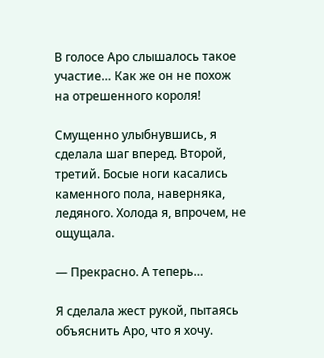В голосе Аро слышалось такое участие… Как же он не похож на отрешенного короля!

Смущенно улыбнувшись, я сделала шаг вперед. Второй, третий. Босые ноги касались каменного пола, наверняка, ледяного. Холода я, впрочем, не ощущала.

— Прекрасно. А теперь…

Я сделала жест рукой, пытаясь объяснить Аро, что я хочу.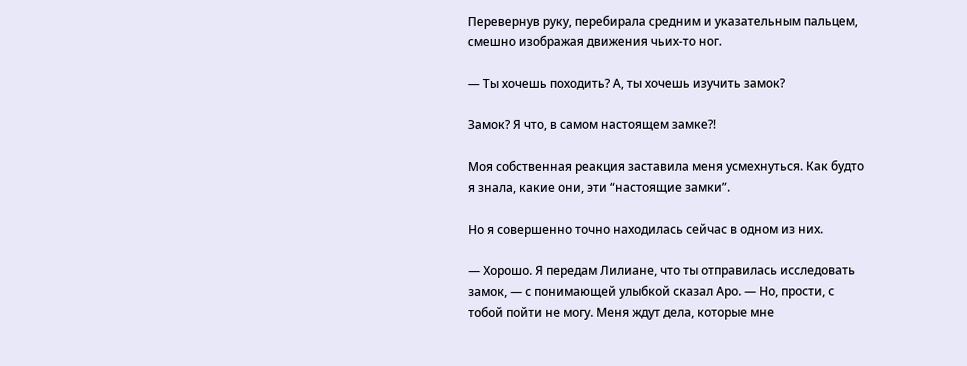Перевернув руку, перебирала средним и указательным пальцем, смешно изображая движения чьих-то ног.

— Ты хочешь походить? А, ты хочешь изучить замок?

Замок? Я что, в самом настоящем замке?!

Моя собственная реакция заставила меня усмехнуться. Как будто я знала, какие они, эти “настоящие замки”.

Но я совершенно точно находилась сейчас в одном из них.

— Хорошо. Я передам Лилиане, что ты отправилась исследовать замок, — с понимающей улыбкой сказал Аро. — Но, прости, с тобой пойти не могу. Меня ждут дела, которые мне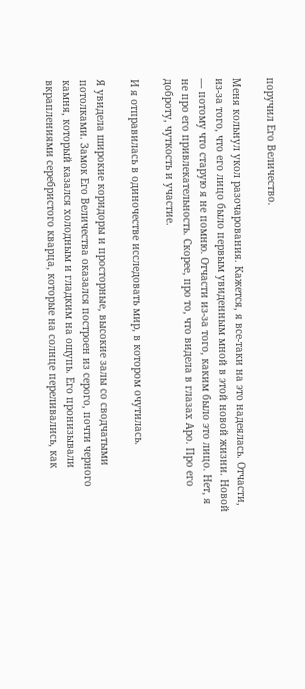поручил Его Величество.

Меня кольнул укол разочарования. Кажется, я все-таки на это надеялась. Отчасти, из-за того, что его лицо было первым увиденным мной в этой новой жизни. Новой — потому что старую я не помню. Отчасти из-за того, каким было это лицо. Нет, я не про его привлекательность. Скорее, про то, что видела в глазах Аро. Про его доброту, чуткость и участие.

И я отправилась в одиночестве исследовать мир, в котором очутилась.

Я увидела широкие коридоры и просторные, высокие залы со сводчатыми потолками. Замок Его Величества оказался построен из серого, почти черного камня, который казался холодным и гладким на ощупь. Его пронизывали вкраплениями серебристого кварца, которые на солнце переливались, как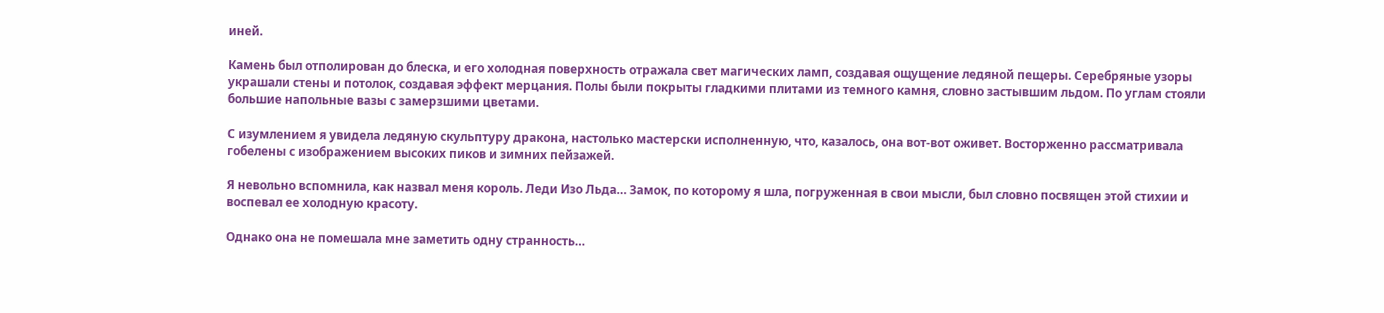иней.

Камень был отполирован до блеска, и его холодная поверхность отражала свет магических ламп, создавая ощущение ледяной пещеры. Серебряные узоры украшали стены и потолок, создавая эффект мерцания. Полы были покрыты гладкими плитами из темного камня, словно застывшим льдом. По углам стояли большие напольные вазы с замерзшими цветами.

С изумлением я увидела ледяную скульптуру дракона, настолько мастерски исполненную, что, казалось, она вот-вот оживет. Восторженно рассматривала гобелены с изображением высоких пиков и зимних пейзажей.

Я невольно вспомнила, как назвал меня король. Леди Изо Льда… Замок, по которому я шла, погруженная в свои мысли, был словно посвящен этой стихии и воспевал ее холодную красоту.

Однако она не помешала мне заметить одну странность…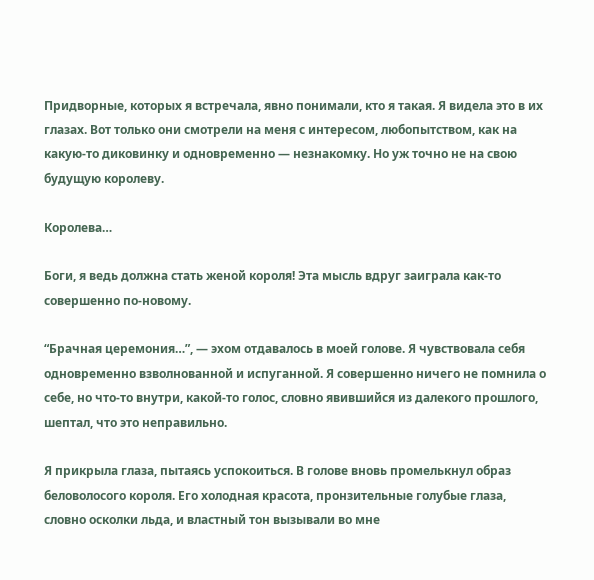Придворные, которых я встречала, явно понимали, кто я такая. Я видела это в их глазах. Вот только они смотрели на меня с интересом, любопытством, как на какую-то диковинку и одновременно — незнакомку. Но уж точно не на свою будущую королеву.

Королева…

Боги, я ведь должна стать женой короля! Эта мысль вдруг заиграла как-то совершенно по-новому.

“Брачная церемония…”, — эхом отдавалось в моей голове. Я чувствовала себя одновременно взволнованной и испуганной. Я совершенно ничего не помнила о себе, но что-то внутри, какой-то голос, словно явившийся из далекого прошлого, шептал, что это неправильно.

Я прикрыла глаза, пытаясь успокоиться. В голове вновь промелькнул образ беловолосого короля. Его холодная красота, пронзительные голубые глаза, словно осколки льда, и властный тон вызывали во мне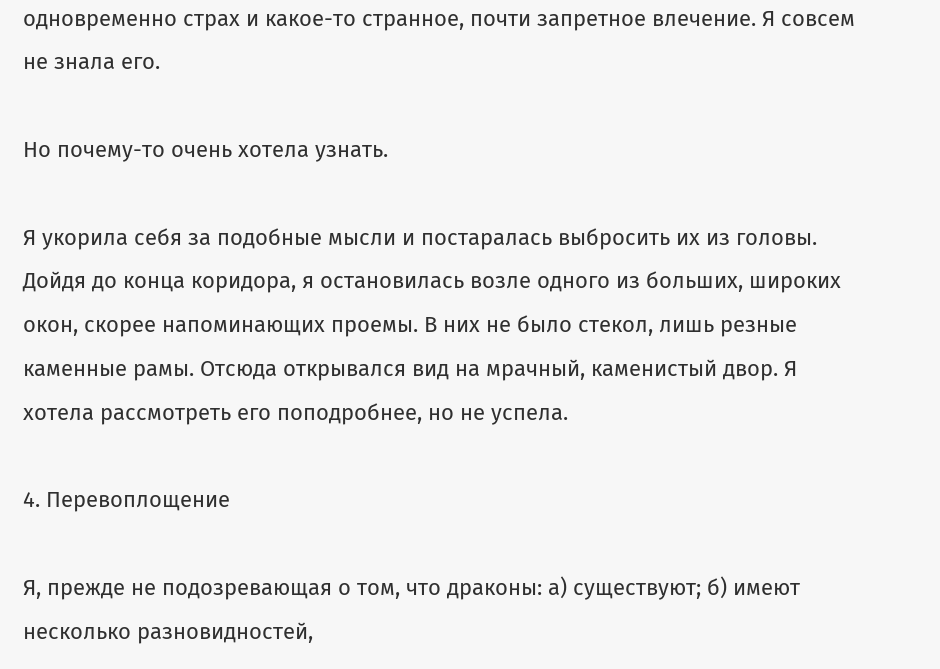одновременно страх и какое-то странное, почти запретное влечение. Я совсем не знала его.

Но почему-то очень хотела узнать.

Я укорила себя за подобные мысли и постаралась выбросить их из головы. Дойдя до конца коридора, я остановилась возле одного из больших, широких окон, скорее напоминающих проемы. В них не было стекол, лишь резные каменные рамы. Отсюда открывался вид на мрачный, каменистый двор. Я хотела рассмотреть его поподробнее, но не успела.

4. Перевоплощение

Я, прежде не подозревающая о том, что драконы: а) существуют; б) имеют несколько разновидностей,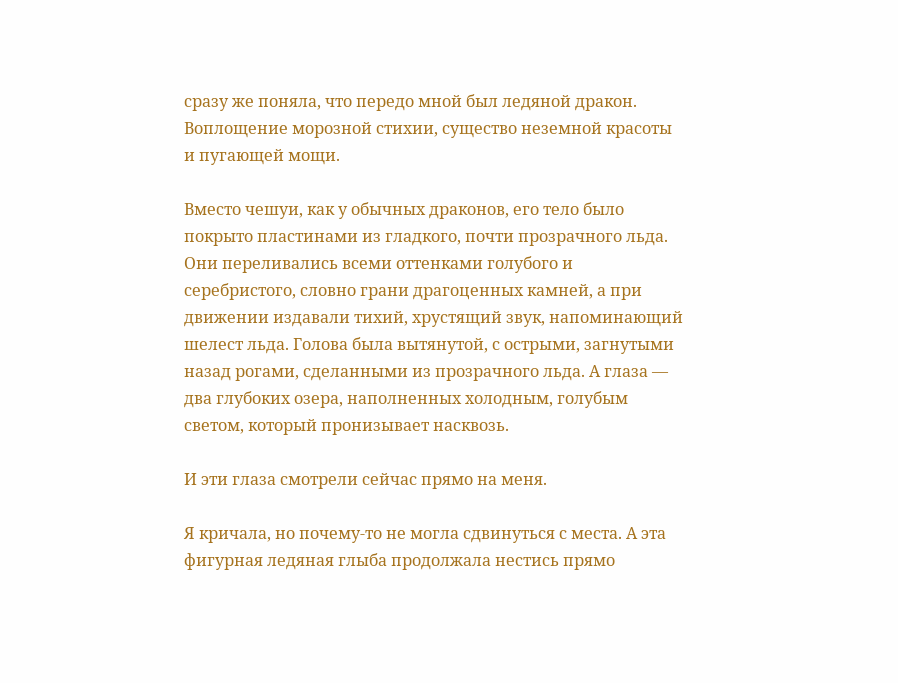сразу же поняла, что передо мной был ледяной дракон. Воплощение морозной стихии, существо неземной красоты и пугающей мощи.

Вместо чешуи, как у обычных драконов, его тело было покрыто пластинами из гладкого, почти прозрачного льда. Они переливались всеми оттенками голубого и серебристого, словно грани драгоценных камней, а при движении издавали тихий, хрустящий звук, напоминающий шелест льда. Голова была вытянутой, с острыми, загнутыми назад рогами, сделанными из прозрачного льда. А глаза — два глубоких озера, наполненных холодным, голубым светом, который пронизывает насквозь.

И эти глаза смотрели сейчас прямо на меня.

Я кричала, но почему-то не могла сдвинуться с места. А эта фигурная ледяная глыба продолжала нестись прямо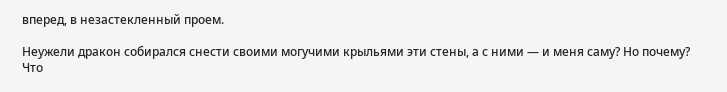вперед, в незастекленный проем.

Неужели дракон собирался снести своими могучими крыльями эти стены, а с ними — и меня саму? Но почему? Что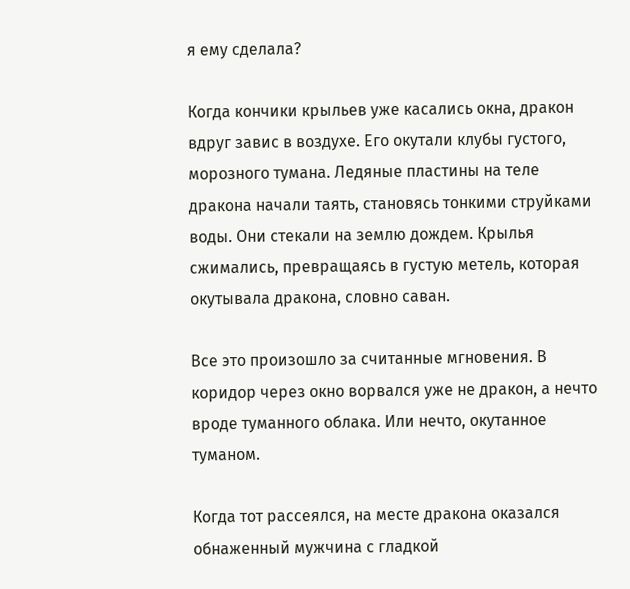я ему сделала?

Когда кончики крыльев уже касались окна, дракон вдруг завис в воздухе. Его окутали клубы густого, морозного тумана. Ледяные пластины на теле дракона начали таять, становясь тонкими струйками воды. Они стекали на землю дождем. Крылья сжимались, превращаясь в густую метель, которая окутывала дракона, словно саван.

Все это произошло за считанные мгновения. В коридор через окно ворвался уже не дракон, а нечто вроде туманного облака. Или нечто, окутанное туманом.

Когда тот рассеялся, на месте дракона оказался обнаженный мужчина с гладкой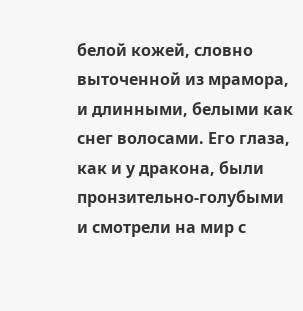белой кожей, словно выточенной из мрамора, и длинными, белыми как снег волосами. Его глаза, как и у дракона, были пронзительно-голубыми и смотрели на мир с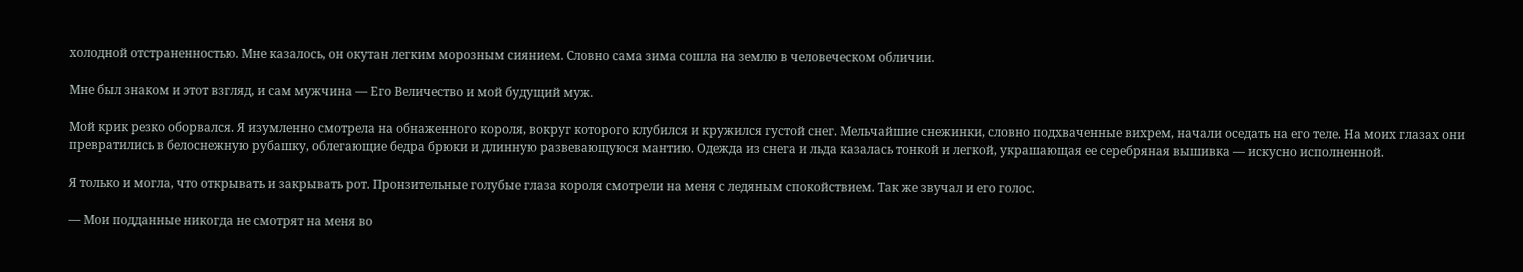холодной отстраненностью. Мне казалось, он окутан легким морозным сиянием. Словно сама зима сошла на землю в человеческом обличии.

Мне был знаком и этот взгляд, и сам мужчина — Его Величество и мой будущий муж.

Мой крик резко оборвался. Я изумленно смотрела на обнаженного короля, вокруг которого клубился и кружился густой снег. Мельчайшие снежинки, словно подхваченные вихрем, начали оседать на его теле. На моих глазах они превратились в белоснежную рубашку, облегающие бедра брюки и длинную развевающуюся мантию. Одежда из снега и льда казалась тонкой и легкой, украшающая ее серебряная вышивка — искусно исполненной.

Я только и могла, что открывать и закрывать рот. Пронзительные голубые глаза короля смотрели на меня с ледяным спокойствием. Так же звучал и его голос.

— Мои подданные никогда не смотрят на меня во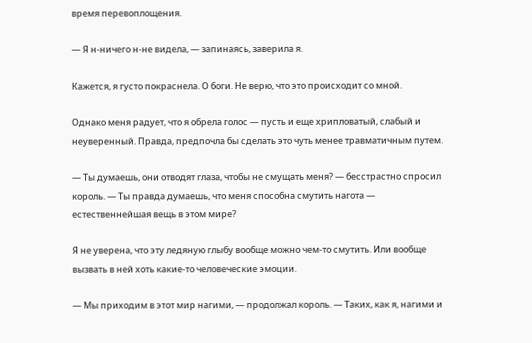время перевоплощения.

— Я н-ничего н-не видела, — запинаясь, заверила я.

Кажется, я густо покраснела. О боги. Не верю, что это происходит со мной.

Однако меня радует, что я обрела голос — пусть и еще хрипловатый, слабый и неуверенный. Правда, предпочла бы сделать это чуть менее травматичным путем.

— Ты думаешь, они отводят глаза, чтобы не смущать меня? — бесстрастно спросил король. — Ты правда думаешь, что меня способна смутить нагота — естественнейшая вещь в этом мире?

Я не уверена, что эту ледяную глыбу вообще можно чем-то смутить. Или вообще вызвать в ней хоть какие-то человеческие эмоции.

— Мы приходим в этот мир нагими, — продолжал король. — Таких, как я, нагими и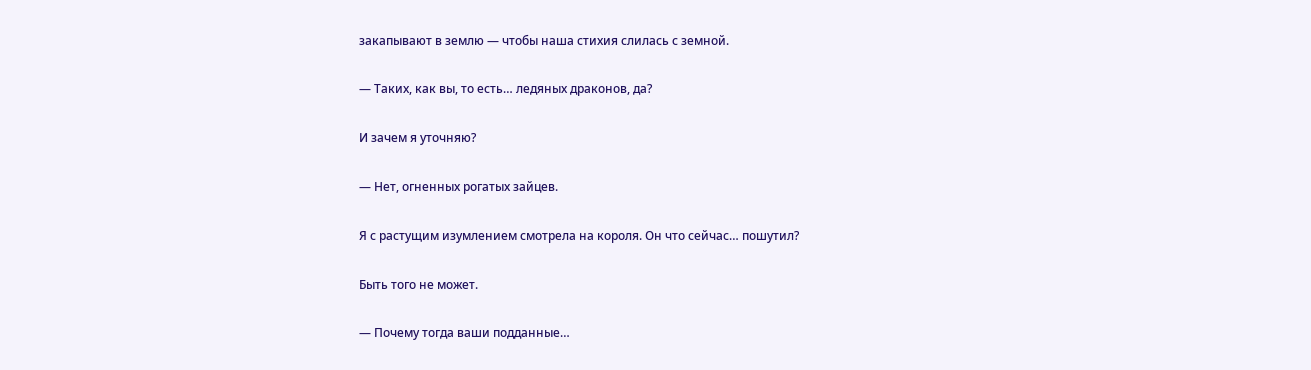закапывают в землю — чтобы наша стихия слилась с земной.

— Таких, как вы, то есть… ледяных драконов, да?

И зачем я уточняю?

— Нет, огненных рогатых зайцев.

Я с растущим изумлением смотрела на короля. Он что сейчас… пошутил?

Быть того не может.

— Почему тогда ваши подданные…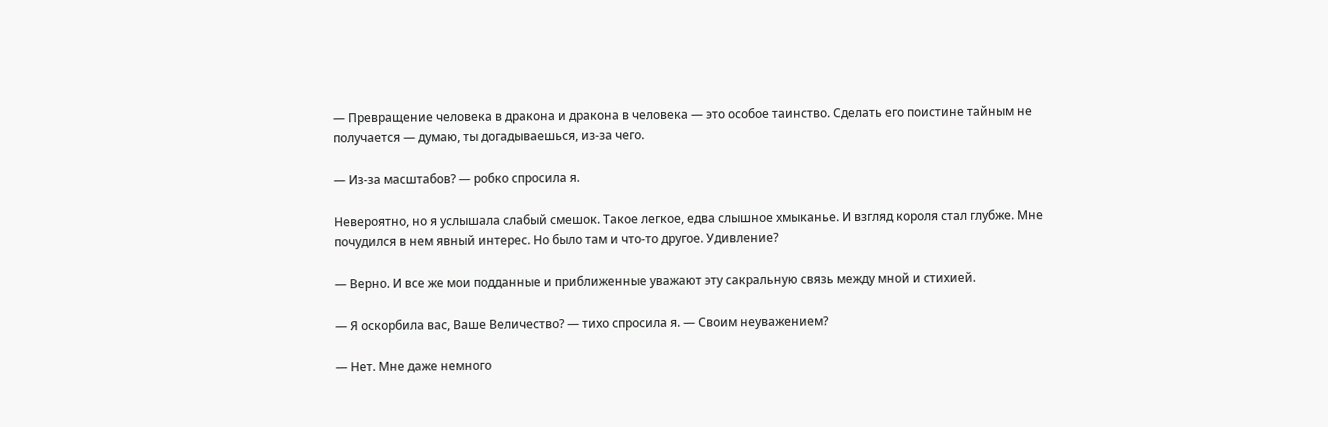— Превращение человека в дракона и дракона в человека — это особое таинство. Сделать его поистине тайным не получается — думаю, ты догадываешься, из-за чего.

— Из-за масштабов? — робко спросила я.

Невероятно, но я услышала слабый смешок. Такое легкое, едва слышное хмыканье. И взгляд короля стал глубже. Мне почудился в нем явный интерес. Но было там и что-то другое. Удивление?

— Верно. И все же мои подданные и приближенные уважают эту сакральную связь между мной и стихией.

— Я оскорбила вас, Ваше Величество? — тихо спросила я. — Своим неуважением?

— Нет. Мне даже немного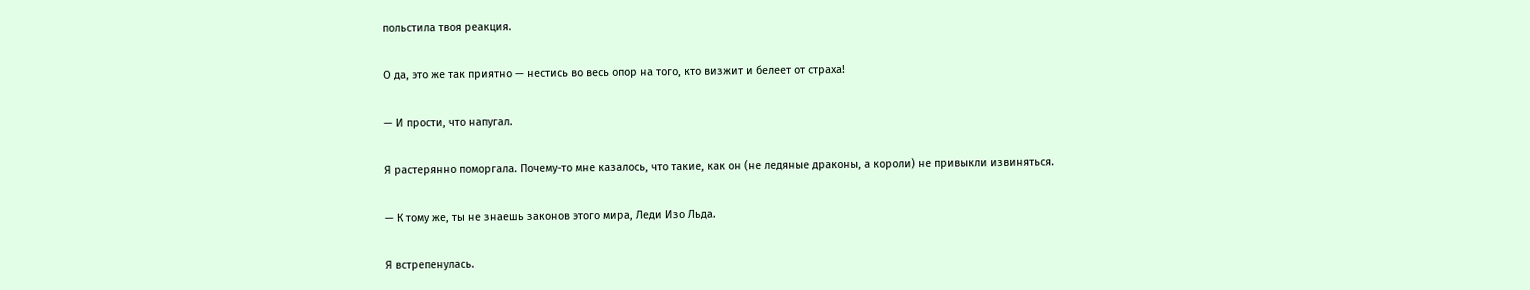польстила твоя реакция.

О да, это же так приятно — нестись во весь опор на того, кто визжит и белеет от страха!

— И прости, что напугал.

Я растерянно поморгала. Почему-то мне казалось, что такие, как он (не ледяные драконы, а короли) не привыкли извиняться.

— К тому же, ты не знаешь законов этого мира, Леди Изо Льда.

Я встрепенулась.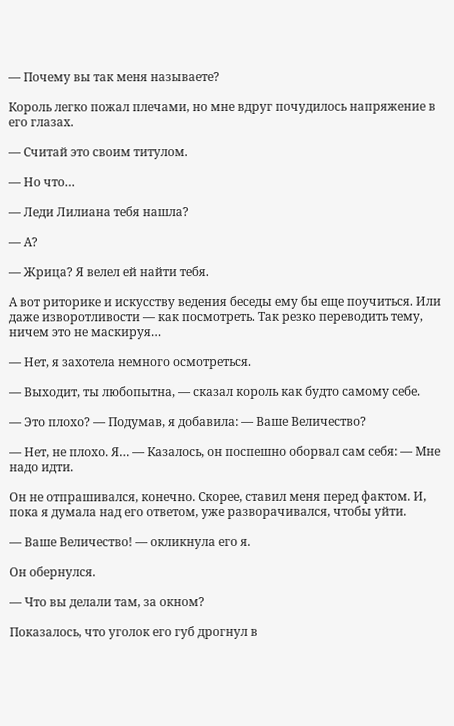— Почему вы так меня называете?

Король легко пожал плечами, но мне вдруг почудилось напряжение в его глазах.

— Считай это своим титулом.

— Но что…

— Леди Лилиана тебя нашла?

— А?

— Жрица? Я велел ей найти тебя.

А вот риторике и искусству ведения беседы ему бы еще поучиться. Или даже изворотливости — как посмотреть. Так резко переводить тему, ничем это не маскируя…

— Нет, я захотела немного осмотреться.

— Выходит, ты любопытна, — сказал король как будто самому себе.

— Это плохо? — Подумав, я добавила: — Ваше Величество?

— Нет, не плохо. Я… — Казалось, он поспешно оборвал сам себя: — Мне надо идти.

Он не отпрашивался, конечно. Скорее, ставил меня перед фактом. И, пока я думала над его ответом, уже разворачивался, чтобы уйти.

— Ваше Величество! — окликнула его я.

Он обернулся.

— Что вы делали там, за окном?

Показалось, что уголок его губ дрогнул в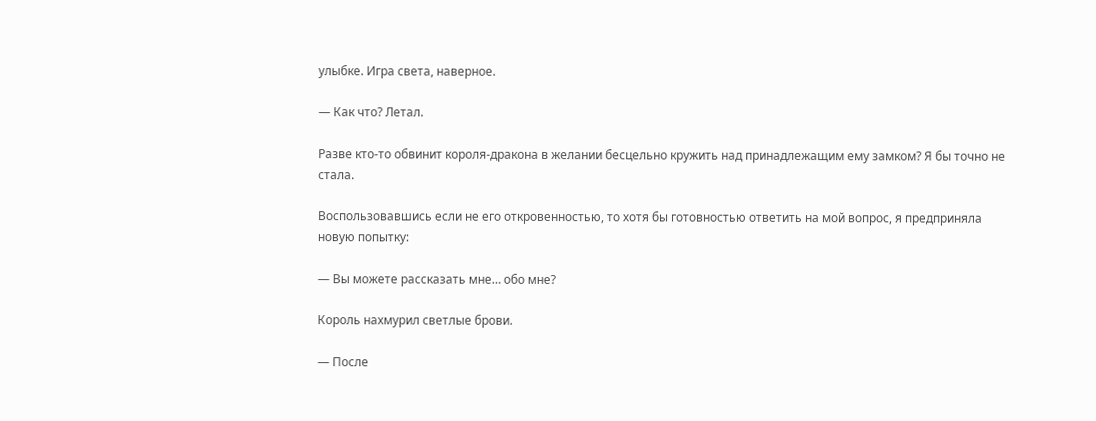улыбке. Игра света, наверное.

— Как что? Летал.

Разве кто-то обвинит короля-дракона в желании бесцельно кружить над принадлежащим ему замком? Я бы точно не стала.

Воспользовавшись если не его откровенностью, то хотя бы готовностью ответить на мой вопрос, я предприняла новую попытку:

— Вы можете рассказать мне… обо мне?

Король нахмурил светлые брови.

— После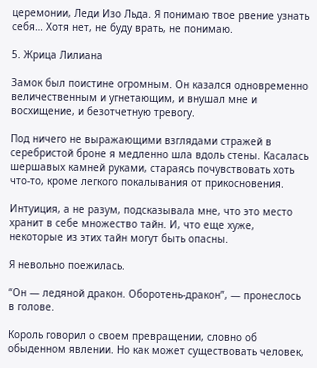церемонии, Леди Изо Льда. Я понимаю твое рвение узнать себя… Хотя нет, не буду врать, не понимаю.

5. Жрица Лилиана

Замок был поистине огромным. Он казался одновременно величественным и угнетающим, и внушал мне и восхищение, и безотчетную тревогу.

Под ничего не выражающими взглядами стражей в серебристой броне я медленно шла вдоль стены. Касалась шершавых камней руками, стараясь почувствовать хоть что-то, кроме легкого покалывания от прикосновения.

Интуиция, а не разум, подсказывала мне, что это место хранит в себе множество тайн. И, что еще хуже, некоторые из этих тайн могут быть опасны.

Я невольно поежилась.

“Он — ледяной дракон. Оборотень-дракон”, — пронеслось в голове.

Король говорил о своем превращении, словно об обыденном явлении. Но как может существовать человек,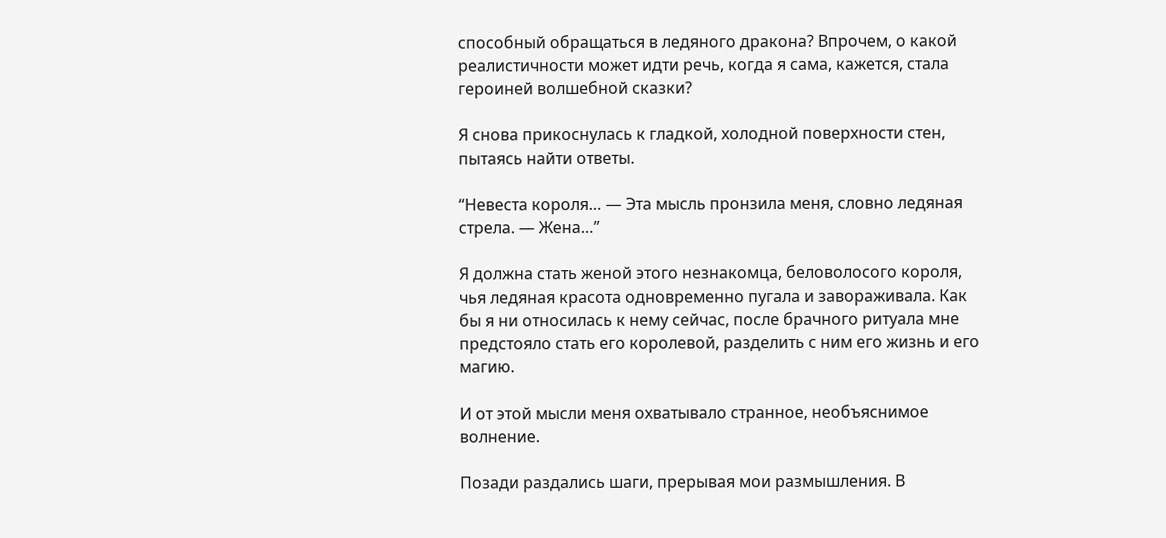способный обращаться в ледяного дракона? Впрочем, о какой реалистичности может идти речь, когда я сама, кажется, стала героиней волшебной сказки?

Я снова прикоснулась к гладкой, холодной поверхности стен, пытаясь найти ответы.

“Невеста короля… — Эта мысль пронзила меня, словно ледяная стрела. — Жена…”

Я должна стать женой этого незнакомца, беловолосого короля, чья ледяная красота одновременно пугала и завораживала. Как бы я ни относилась к нему сейчас, после брачного ритуала мне предстояло стать его королевой, разделить с ним его жизнь и его магию.

И от этой мысли меня охватывало странное, необъяснимое волнение.

Позади раздались шаги, прерывая мои размышления. В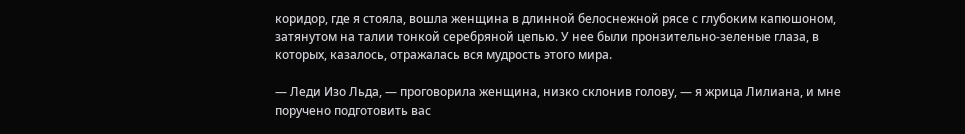коридор, где я стояла, вошла женщина в длинной белоснежной рясе с глубоким капюшоном, затянутом на талии тонкой серебряной цепью. У нее были пронзительно-зеленые глаза, в которых, казалось, отражалась вся мудрость этого мира.

— Леди Изо Льда, — проговорила женщина, низко склонив голову, — я жрица Лилиана, и мне поручено подготовить вас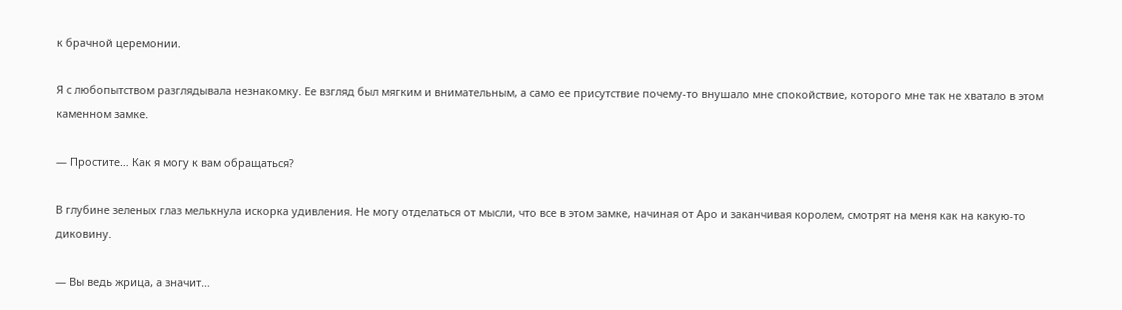к брачной церемонии.

Я с любопытством разглядывала незнакомку. Ее взгляд был мягким и внимательным, а само ее присутствие почему-то внушало мне спокойствие, которого мне так не хватало в этом каменном замке.

— Простите… Как я могу к вам обращаться?

В глубине зеленых глаз мелькнула искорка удивления. Не могу отделаться от мысли, что все в этом замке, начиная от Аро и заканчивая королем, смотрят на меня как на какую-то диковину.

— Вы ведь жрица, а значит…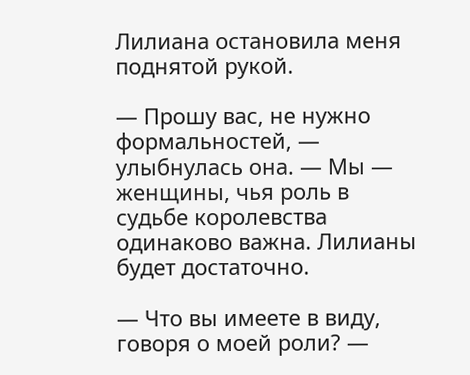Лилиана остановила меня поднятой рукой.

— Прошу вас, не нужно формальностей, — улыбнулась она. — Мы — женщины, чья роль в судьбе королевства одинаково важна. Лилианы будет достаточно.

— Что вы имеете в виду, говоря о моей роли? —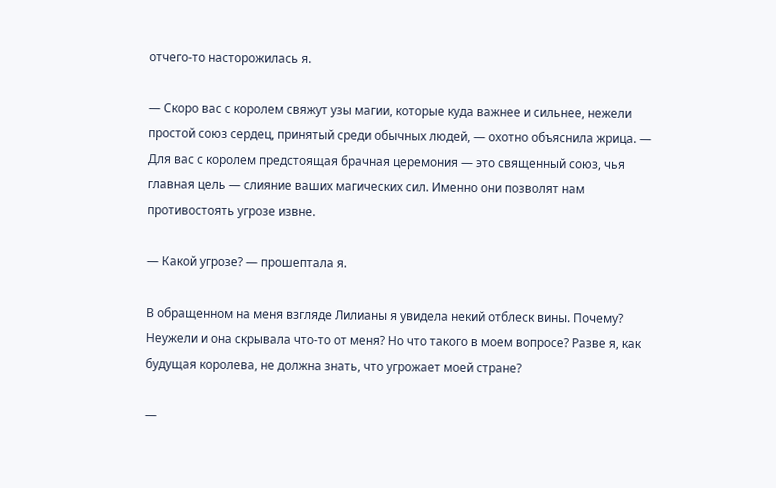отчего-то насторожилась я.

— Скоро вас с королем свяжут узы магии, которые куда важнее и сильнее, нежели простой союз сердец, принятый среди обычных людей, — охотно объяснила жрица. — Для вас с королем предстоящая брачная церемония — это священный союз, чья главная цель — слияние ваших магических сил. Именно они позволят нам противостоять угрозе извне.

— Какой угрозе? — прошептала я.

В обращенном на меня взгляде Лилианы я увидела некий отблеск вины. Почему? Неужели и она скрывала что-то от меня? Но что такого в моем вопросе? Разве я, как будущая королева, не должна знать, что угрожает моей стране?

—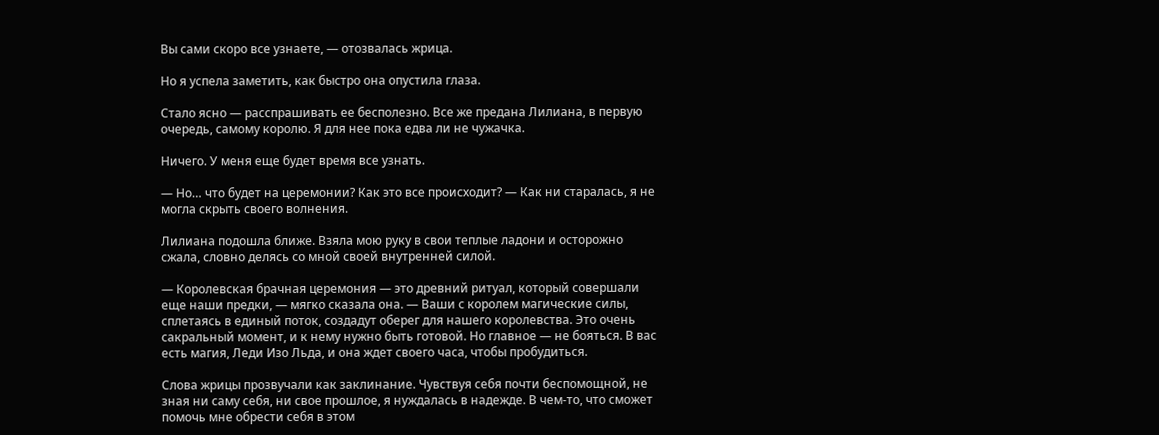Вы сами скоро все узнаете, — отозвалась жрица.

Но я успела заметить, как быстро она опустила глаза.

Стало ясно — расспрашивать ее бесполезно. Все же предана Лилиана, в первую очередь, самому королю. Я для нее пока едва ли не чужачка.

Ничего. У меня еще будет время все узнать.

— Но… что будет на церемонии? Как это все происходит? — Как ни старалась, я не могла скрыть своего волнения.

Лилиана подошла ближе. Взяла мою руку в свои теплые ладони и осторожно сжала, словно делясь со мной своей внутренней силой.

— Королевская брачная церемония — это древний ритуал, который совершали еще наши предки, — мягко сказала она. — Ваши с королем магические силы, сплетаясь в единый поток, создадут оберег для нашего королевства. Это очень сакральный момент, и к нему нужно быть готовой. Но главное — не бояться. В вас есть магия, Леди Изо Льда, и она ждет своего часа, чтобы пробудиться.

Слова жрицы прозвучали как заклинание. Чувствуя себя почти беспомощной, не зная ни саму себя, ни свое прошлое, я нуждалась в надежде. В чем-то, что сможет помочь мне обрести себя в этом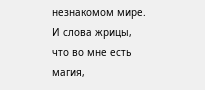незнакомом мире. И слова жрицы, что во мне есть магия,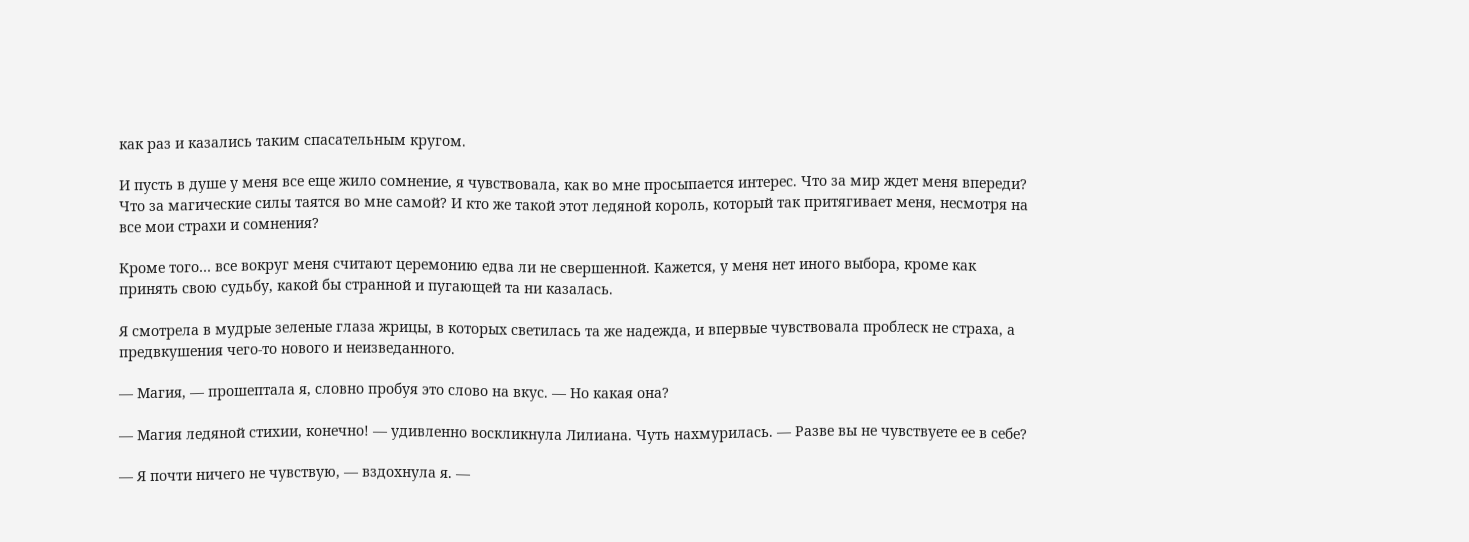как раз и казались таким спасательным кругом.

И пусть в душе у меня все еще жило сомнение, я чувствовала, как во мне просыпается интерес. Что за мир ждет меня впереди? Что за магические силы таятся во мне самой? И кто же такой этот ледяной король, который так притягивает меня, несмотря на все мои страхи и сомнения?

Кроме того… все вокруг меня считают церемонию едва ли не свершенной. Кажется, у меня нет иного выбора, кроме как принять свою судьбу, какой бы странной и пугающей та ни казалась.

Я смотрела в мудрые зеленые глаза жрицы, в которых светилась та же надежда, и впервые чувствовала проблеск не страха, а предвкушения чего-то нового и неизведанного.

— Магия, — прошептала я, словно пробуя это слово на вкус. — Но какая она?

— Магия ледяной стихии, конечно! — удивленно воскликнула Лилиана. Чуть нахмурилась. — Разве вы не чувствуете ее в себе?

— Я почти ничего не чувствую, — вздохнула я. —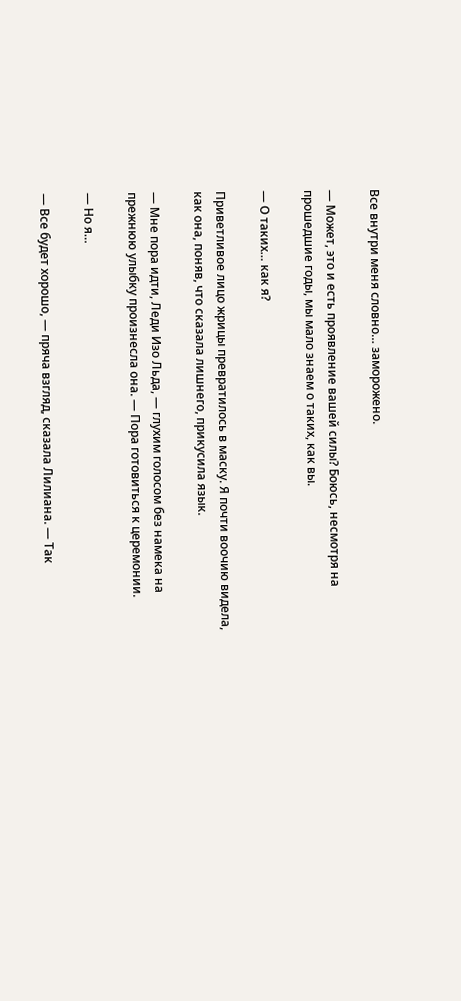Все внутри меня словно… заморожено.

— Может, это и есть проявление вашей силы? Боюсь, несмотря на прошедшие годы, мы мало знаем о таких, как вы.

— О таких… как я?

Приветливое лицо жрицы превратилось в маску. Я почти воочию видела, как она, поняв, что сказала лишнего, прикусила язык.

— Мне пора идти, Леди Изо Льда, — глухим голосом без намека на прежнюю улыбку произнесла она. — Пора готовиться к церемонии.

— Но я…

— Все будет хорошо, — пряча взгляд, сказала Лилиана. — Так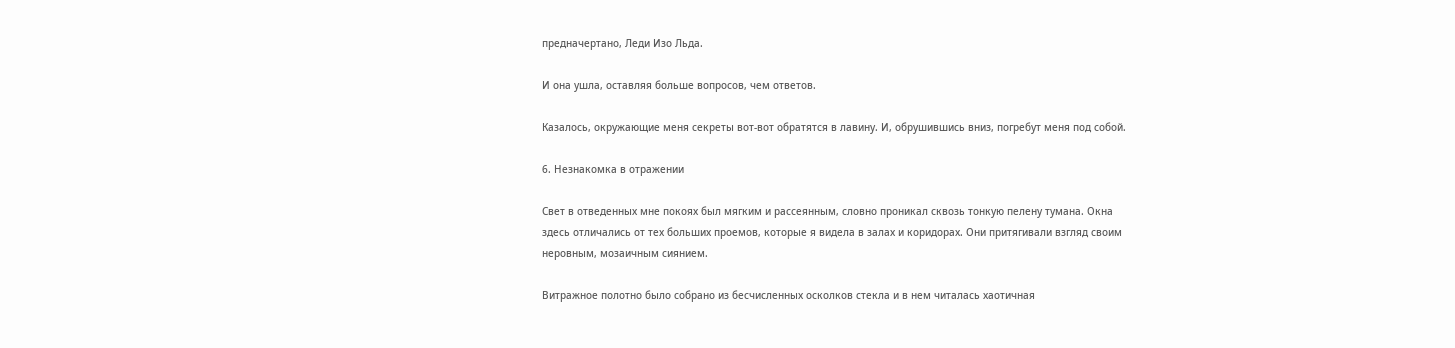предначертано, Леди Изо Льда.

И она ушла, оставляя больше вопросов, чем ответов.

Казалось, окружающие меня секреты вот-вот обратятся в лавину. И, обрушившись вниз, погребут меня под собой.

6. Незнакомка в отражении

Свет в отведенных мне покоях был мягким и рассеянным, словно проникал сквозь тонкую пелену тумана. Окна здесь отличались от тех больших проемов, которые я видела в залах и коридорах. Они притягивали взгляд своим неровным, мозаичным сиянием.

Витражное полотно было собрано из бесчисленных осколков стекла и в нем читалась хаотичная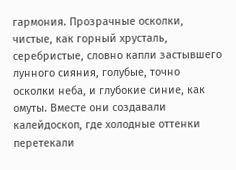гармония. Прозрачные осколки, чистые, как горный хрусталь, серебристые, словно капли застывшего лунного сияния, голубые, точно осколки неба, и глубокие синие, как омуты. Вместе они создавали калейдоскоп, где холодные оттенки перетекали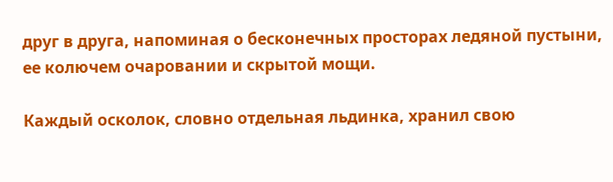друг в друга, напоминая о бесконечных просторах ледяной пустыни, ее колючем очаровании и скрытой мощи.

Каждый осколок, словно отдельная льдинка, хранил свою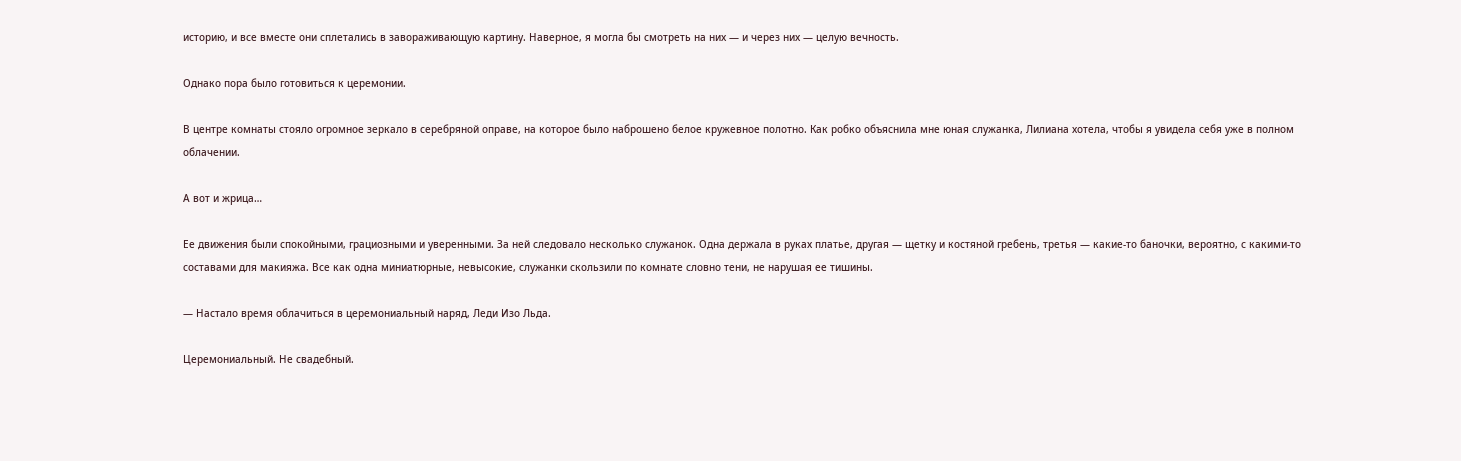историю, и все вместе они сплетались в завораживающую картину. Наверное, я могла бы смотреть на них — и через них — целую вечность.

Однако пора было готовиться к церемонии.

В центре комнаты стояло огромное зеркало в серебряной оправе, на которое было наброшено белое кружевное полотно. Как робко объяснила мне юная служанка, Лилиана хотела, чтобы я увидела себя уже в полном облачении.

А вот и жрица…

Ее движения были спокойными, грациозными и уверенными. За ней следовало несколько служанок. Одна держала в руках платье, другая — щетку и костяной гребень, третья — какие-то баночки, вероятно, с какими-то составами для макияжа. Все как одна миниатюрные, невысокие, служанки скользили по комнате словно тени, не нарушая ее тишины.

— Настало время облачиться в церемониальный наряд, Леди Изо Льда.

Церемониальный. Не свадебный.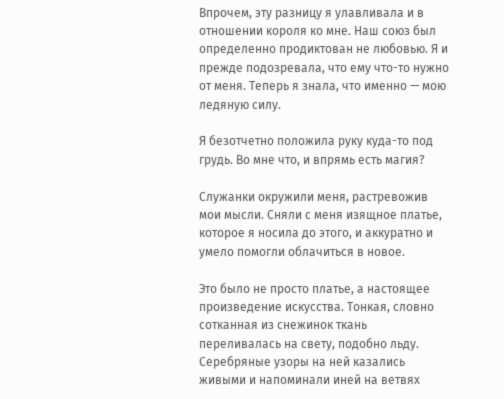Впрочем, эту разницу я улавливала и в отношении короля ко мне. Наш союз был определенно продиктован не любовью. Я и прежде подозревала, что ему что-то нужно от меня. Теперь я знала, что именно — мою ледяную силу.

Я безотчетно положила руку куда-то под грудь. Во мне что, и впрямь есть магия?

Служанки окружили меня, растревожив мои мысли. Сняли с меня изящное платье, которое я носила до этого, и аккуратно и умело помогли облачиться в новое.

Это было не просто платье, а настоящее произведение искусства. Тонкая, словно сотканная из снежинок ткань переливалась на свету, подобно льду. Серебряные узоры на ней казались живыми и напоминали иней на ветвях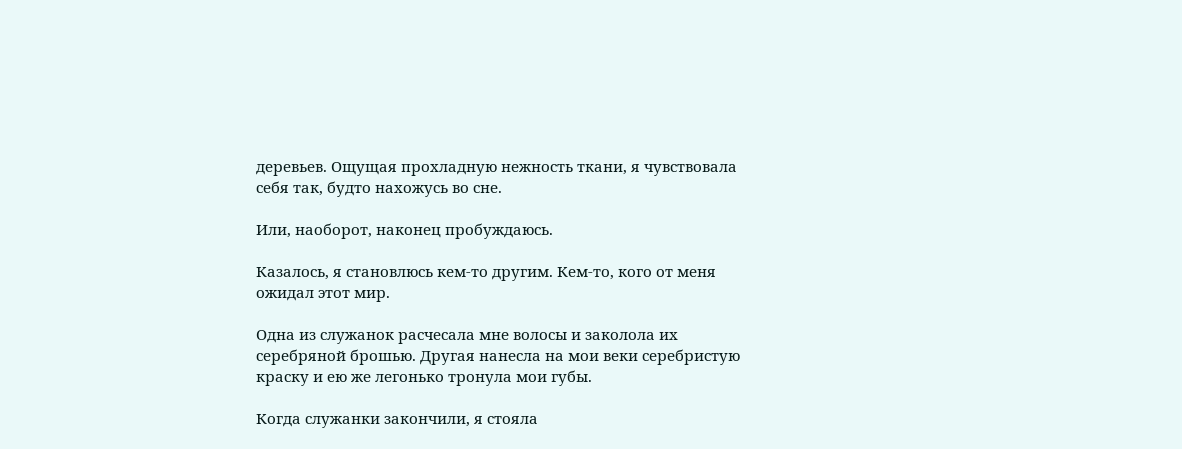деревьев. Ощущая прохладную нежность ткани, я чувствовала себя так, будто нахожусь во сне.

Или, наоборот, наконец пробуждаюсь.

Казалось, я становлюсь кем-то другим. Кем-то, кого от меня ожидал этот мир.

Одна из служанок расчесала мне волосы и заколола их серебряной брошью. Другая нанесла на мои веки серебристую краску и ею же легонько тронула мои губы.

Когда служанки закончили, я стояла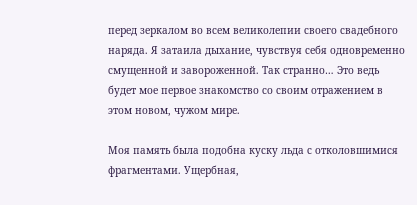перед зеркалом во всем великолепии своего свадебного наряда. Я затаила дыхание, чувствуя себя одновременно смущенной и завороженной. Так странно… Это ведь будет мое первое знакомство со своим отражением в этом новом, чужом мире.

Моя память была подобна куску льда с отколовшимися фрагментами. Ущербная,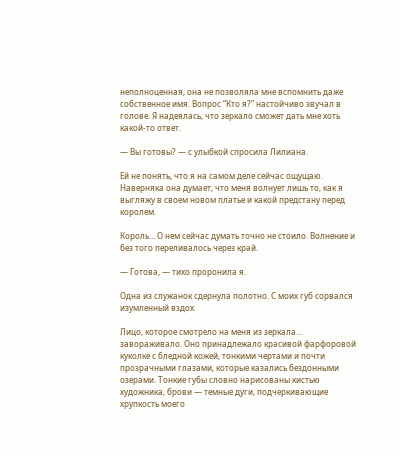неполноценная, она не позволяла мне вспомнить даже собственное имя. Вопрос “Кто я?” настойчиво звучал в голове. Я надеялась, что зеркало сможет дать мне хоть какой-то ответ.

— Вы готовы? — с улыбкой спросила Лилиана.

Ей не понять, что я на самом деле сейчас ощущаю. Наверняка она думает, что меня волнует лишь то, как я выгляжу в своем новом платье и какой предстану перед королем.

Король… О нем сейчас думать точно не стоило. Волнение и без того переливалось через край.

— Готова, — тихо проронила я.

Одна из служанок сдернула полотно. С моих губ сорвался изумленный вздох.

Лицо, которое смотрело на меня из зеркала… завораживало. Оно принадлежало красивой фарфоровой куколке с бледной кожей, тонкими чертами и почти прозрачными глазами, которые казались бездонными озерами. Тонкие губы словно нарисованы кистью художника, брови — темные дуги, подчеркивающие хрупкость моего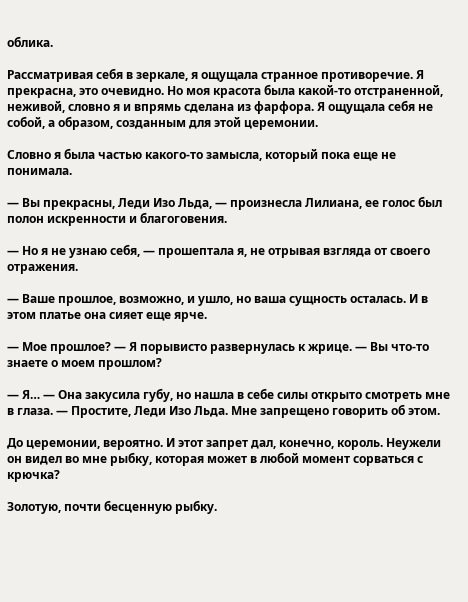облика.

Рассматривая себя в зеркале, я ощущала странное противоречие. Я прекрасна, это очевидно. Но моя красота была какой-то отстраненной, неживой, словно я и впрямь сделана из фарфора. Я ощущала себя не собой, а образом, созданным для этой церемонии.

Словно я была частью какого-то замысла, который пока еще не понимала.

— Вы прекрасны, Леди Изо Льда, — произнесла Лилиана, ее голос был полон искренности и благоговения.

— Но я не узнаю себя, — прошептала я, не отрывая взгляда от своего отражения.

— Ваше прошлое, возможно, и ушло, но ваша сущность осталась. И в этом платье она сияет еще ярче.

— Мое прошлое? — Я порывисто развернулась к жрице. — Вы что-то знаете о моем прошлом?

— Я… — Она закусила губу, но нашла в себе силы открыто смотреть мне в глаза. — Простите, Леди Изо Льда. Мне запрещено говорить об этом.

До церемонии, вероятно. И этот запрет дал, конечно, король. Неужели он видел во мне рыбку, которая может в любой момент сорваться с крючка?

Золотую, почти бесценную рыбку.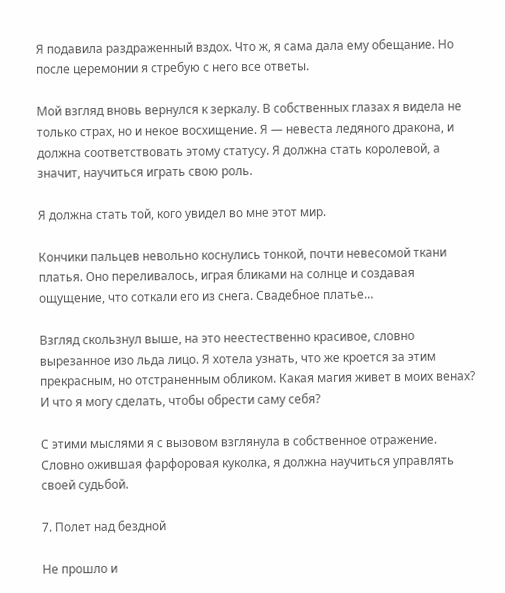Я подавила раздраженный вздох. Что ж, я сама дала ему обещание. Но после церемонии я стребую с него все ответы.

Мой взгляд вновь вернулся к зеркалу. В собственных глазах я видела не только страх, но и некое восхищение. Я — невеста ледяного дракона, и должна соответствовать этому статусу. Я должна стать королевой, а значит, научиться играть свою роль.

Я должна стать той, кого увидел во мне этот мир.

Кончики пальцев невольно коснулись тонкой, почти невесомой ткани платья. Оно переливалось, играя бликами на солнце и создавая ощущение, что соткали его из снега. Свадебное платье…

Взгляд скользнул выше, на это неестественно красивое, словно вырезанное изо льда лицо. Я хотела узнать, что же кроется за этим прекрасным, но отстраненным обликом. Какая магия живет в моих венах? И что я могу сделать, чтобы обрести саму себя?

С этими мыслями я с вызовом взглянула в собственное отражение. Словно ожившая фарфоровая куколка, я должна научиться управлять своей судьбой.

7. Полет над бездной

Не прошло и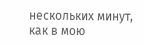нескольких минут, как в мою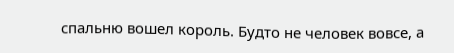спальню вошел король. Будто не человек вовсе, а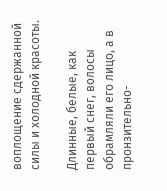воплощение сдержанной силы и холодной красоты.

Длинные, белые, как первый снег, волосы обрамляли его лицо, а в пронзительно-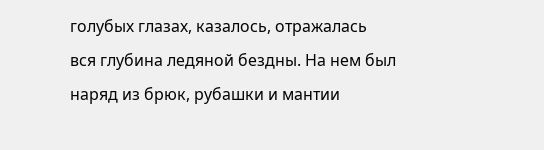голубых глазах, казалось, отражалась вся глубина ледяной бездны. На нем был наряд из брюк, рубашки и мантии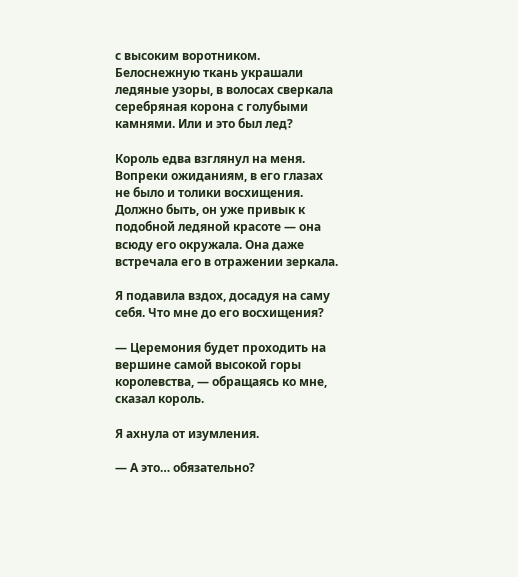с высоким воротником. Белоснежную ткань украшали ледяные узоры, в волосах сверкала серебряная корона с голубыми камнями. Или и это был лед?

Король едва взглянул на меня. Вопреки ожиданиям, в его глазах не было и толики восхищения. Должно быть, он уже привык к подобной ледяной красоте — она всюду его окружала. Она даже встречала его в отражении зеркала.

Я подавила вздох, досадуя на саму себя. Что мне до его восхищения?

— Церемония будет проходить на вершине самой высокой горы королевства, — обращаясь ко мне, сказал король.

Я ахнула от изумления.

— А это… обязательно?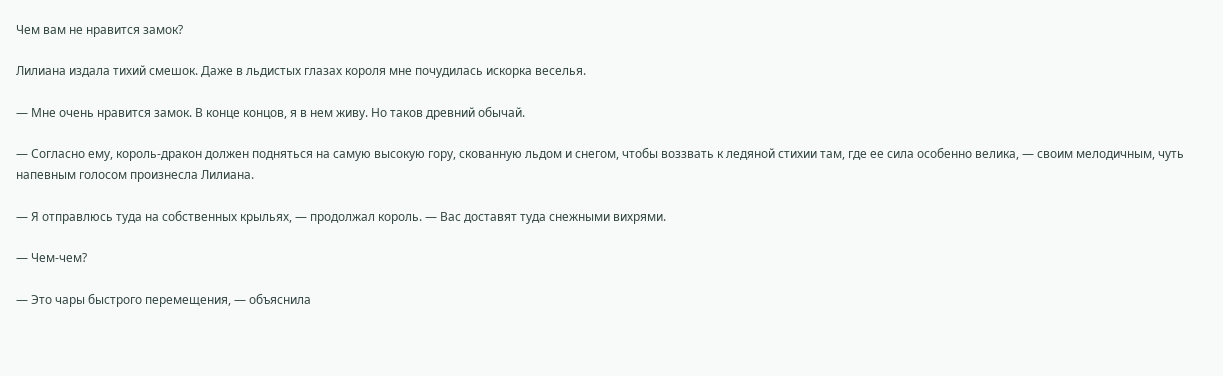Чем вам не нравится замок?

Лилиана издала тихий смешок. Даже в льдистых глазах короля мне почудилась искорка веселья.

— Мне очень нравится замок. В конце концов, я в нем живу. Но таков древний обычай.

— Согласно ему, король-дракон должен подняться на самую высокую гору, скованную льдом и снегом, чтобы воззвать к ледяной стихии там, где ее сила особенно велика, — своим мелодичным, чуть напевным голосом произнесла Лилиана.

— Я отправлюсь туда на собственных крыльях, — продолжал король. — Вас доставят туда снежными вихрями.

— Чем-чем?

— Это чары быстрого перемещения, — объяснила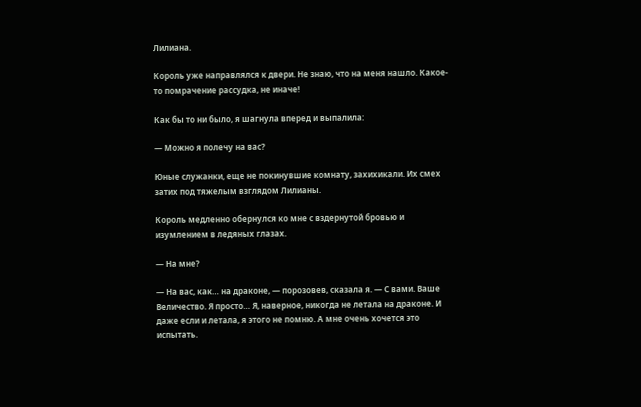Лилиана.

Король уже направлялся к двери. Не знаю, что на меня нашло. Какое-то помрачение рассудка, не иначе!

Как бы то ни было, я шагнула вперед и выпалила:

— Можно я полечу на вас?

Юные служанки, еще не покинувшие комнату, захихикали. Их смех затих под тяжелым взглядом Лилианы.

Король медленно обернулся ко мне с вздернутой бровью и изумлением в ледяных глазах.

— На мне?

— На вас, как… на драконе, — порозовев, сказала я. — С вами. Ваше Величество. Я просто… Я, наверное, никогда не летала на драконе. И даже если и летала, я этого не помню. А мне очень хочется это испытать.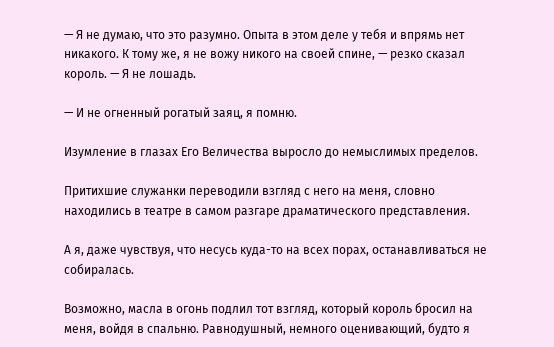— Я не думаю, что это разумно. Опыта в этом деле у тебя и впрямь нет никакого. К тому же, я не вожу никого на своей спине, — резко сказал король. — Я не лошадь.

— И не огненный рогатый заяц, я помню.

Изумление в глазах Его Величества выросло до немыслимых пределов.

Притихшие служанки переводили взгляд с него на меня, словно находились в театре в самом разгаре драматического представления.

А я, даже чувствуя, что несусь куда-то на всех порах, останавливаться не собиралась.

Возможно, масла в огонь подлил тот взгляд, который король бросил на меня, войдя в спальню. Равнодушный, немного оценивающий, будто я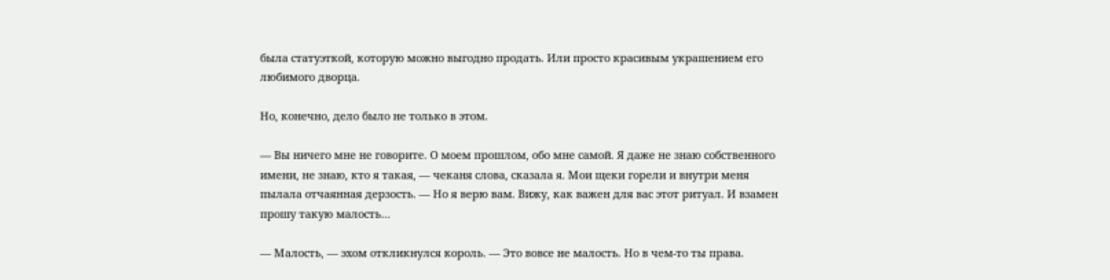была статуэткой, которую можно выгодно продать. Или просто красивым украшением его любимого дворца.

Но, конечно, дело было не только в этом.

— Вы ничего мне не говорите. О моем прошлом, обо мне самой. Я даже не знаю собственного имени, не знаю, кто я такая, — чеканя слова, сказала я. Мои щеки горели и внутри меня пылала отчаянная дерзость. — Но я верю вам. Вижу, как важен для вас этот ритуал. И взамен прошу такую малость…

— Малость, — эхом откликнулся король. — Это вовсе не малость. Но в чем-то ты права.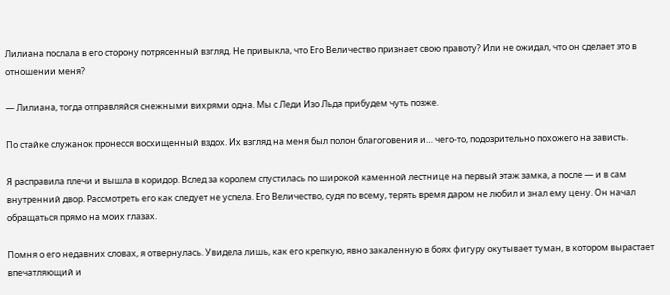Лилиана послала в его сторону потрясенный взгляд. Не привыкла, что Его Величество признает свою правоту? Или не ожидал, что он сделает это в отношении меня?

— Лилиана, тогда отправляйся снежными вихрями одна. Мы с Леди Изо Льда прибудем чуть позже.

По стайке служанок пронесся восхищенный вздох. Их взгляд на меня был полон благоговения и… чего-то, подозрительно похожего на зависть.

Я расправила плечи и вышла в коридор. Вслед за королем спустилась по широкой каменной лестнице на первый этаж замка, а после — и в сам внутренний двор. Рассмотреть его как следует не успела. Его Величество, судя по всему, терять время даром не любил и знал ему цену. Он начал обращаться прямо на моих глазах.

Помня о его недавних словах, я отвернулась. Увидела лишь, как его крепкую, явно закаленную в боях фигуру окутывает туман, в котором вырастает впечатляющий и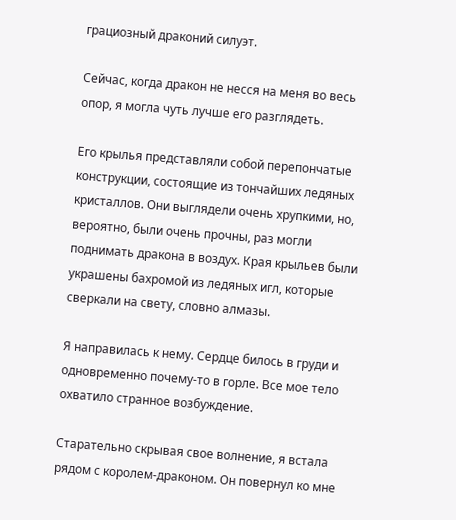грациозный драконий силуэт.

Сейчас, когда дракон не несся на меня во весь опор, я могла чуть лучше его разглядеть.

Его крылья представляли собой перепончатые конструкции, состоящие из тончайших ледяных кристаллов. Они выглядели очень хрупкими, но, вероятно, были очень прочны, раз могли поднимать дракона в воздух. Края крыльев были украшены бахромой из ледяных игл, которые сверкали на свету, словно алмазы.

Я направилась к нему. Сердце билось в груди и одновременно почему-то в горле. Все мое тело охватило странное возбуждение.

Старательно скрывая свое волнение, я встала рядом с королем-драконом. Он повернул ко мне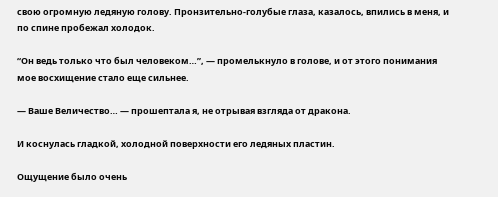свою огромную ледяную голову. Пронзительно-голубые глаза, казалось, впились в меня, и по спине пробежал холодок.

“Он ведь только что был человеком…”, — промелькнуло в голове, и от этого понимания мое восхищение стало еще сильнее.

— Ваше Величество… — прошептала я, не отрывая взгляда от дракона.

И коснулась гладкой, холодной поверхности его ледяных пластин.

Ощущение было очень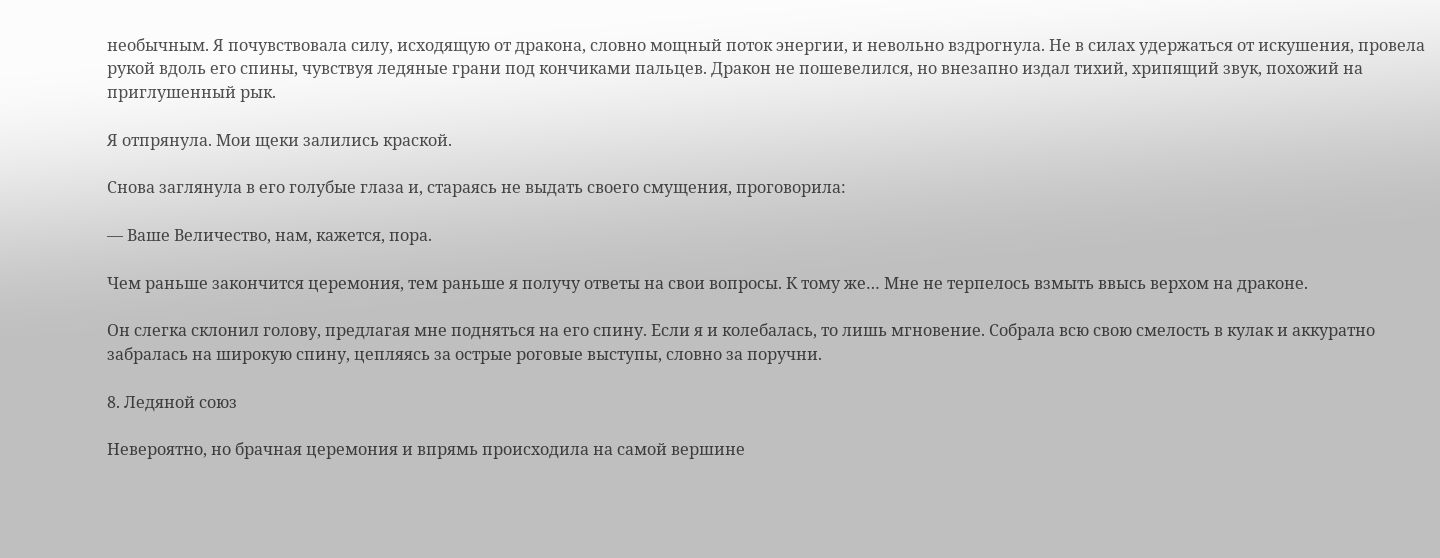необычным. Я почувствовала силу, исходящую от дракона, словно мощный поток энергии, и невольно вздрогнула. Не в силах удержаться от искушения, провела рукой вдоль его спины, чувствуя ледяные грани под кончиками пальцев. Дракон не пошевелился, но внезапно издал тихий, хрипящий звук, похожий на приглушенный рык.

Я отпрянула. Мои щеки залились краской.

Снова заглянула в его голубые глаза и, стараясь не выдать своего смущения, проговорила:

— Ваше Величество, нам, кажется, пора.

Чем раньше закончится церемония, тем раньше я получу ответы на свои вопросы. К тому же… Мне не терпелось взмыть ввысь верхом на драконе.

Он слегка склонил голову, предлагая мне подняться на его спину. Если я и колебалась, то лишь мгновение. Собрала всю свою смелость в кулак и аккуратно забралась на широкую спину, цепляясь за острые роговые выступы, словно за поручни.

8. Ледяной союз

Невероятно, но брачная церемония и впрямь происходила на самой вершине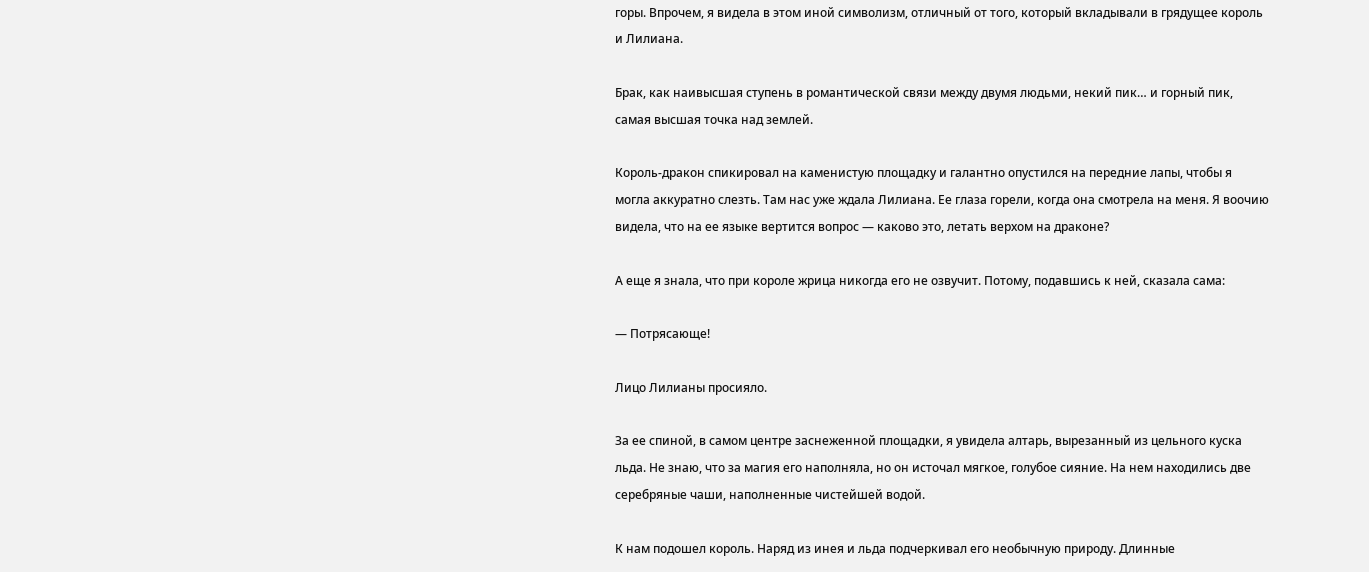горы. Впрочем, я видела в этом иной символизм, отличный от того, который вкладывали в грядущее король и Лилиана.

Брак, как наивысшая ступень в романтической связи между двумя людьми, некий пик… и горный пик, самая высшая точка над землей.

Король-дракон спикировал на каменистую площадку и галантно опустился на передние лапы, чтобы я могла аккуратно слезть. Там нас уже ждала Лилиана. Ее глаза горели, когда она смотрела на меня. Я воочию видела, что на ее языке вертится вопрос — каково это, летать верхом на драконе?

А еще я знала, что при короле жрица никогда его не озвучит. Потому, подавшись к ней, сказала сама:

— Потрясающе!

Лицо Лилианы просияло.

За ее спиной, в самом центре заснеженной площадки, я увидела алтарь, вырезанный из цельного куска льда. Не знаю, что за магия его наполняла, но он источал мягкое, голубое сияние. На нем находились две серебряные чаши, наполненные чистейшей водой.

К нам подошел король. Наряд из инея и льда подчеркивал его необычную природу. Длинные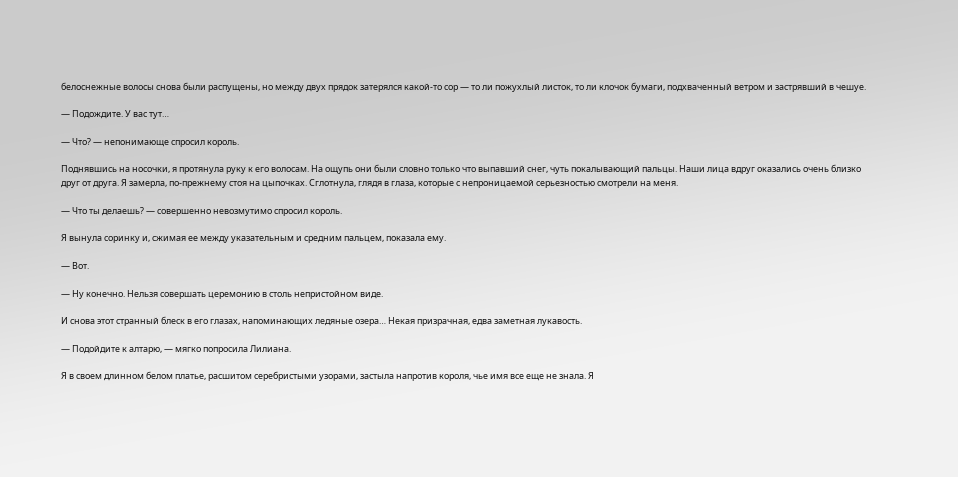белоснежные волосы снова были распущены, но между двух прядок затерялся какой-то сор — то ли пожухлый листок, то ли клочок бумаги, подхваченный ветром и застрявший в чешуе.

— Подождите. У вас тут…

— Что? — непонимающе спросил король.

Поднявшись на носочки, я протянула руку к его волосам. На ощупь они были словно только что выпавший снег, чуть покалывающий пальцы. Наши лица вдруг оказались очень близко друг от друга. Я замерла, по-прежнему стоя на цыпочках. Сглотнула, глядя в глаза, которые с непроницаемой серьезностью смотрели на меня.

— Что ты делаешь? — совершенно невозмутимо спросил король.

Я вынула соринку и, сжимая ее между указательным и средним пальцем, показала ему.

— Вот.

— Ну конечно. Нельзя совершать церемонию в столь непристойном виде.

И снова этот странный блеск в его глазах, напоминающих ледяные озера… Некая призрачная, едва заметная лукавость.

— Подойдите к алтарю, — мягко попросила Лилиана.

Я в своем длинном белом платье, расшитом серебристыми узорами, застыла напротив короля, чье имя все еще не знала. Я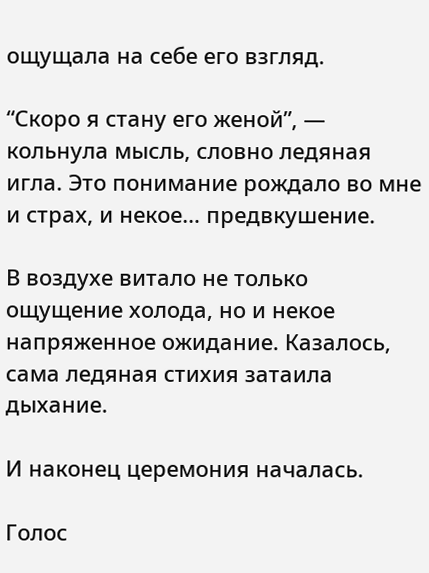ощущала на себе его взгляд.

“Скоро я стану его женой”, — кольнула мысль, словно ледяная игла. Это понимание рождало во мне и страх, и некое… предвкушение.

В воздухе витало не только ощущение холода, но и некое напряженное ожидание. Казалось, сама ледяная стихия затаила дыхание.

И наконец церемония началась.

Голос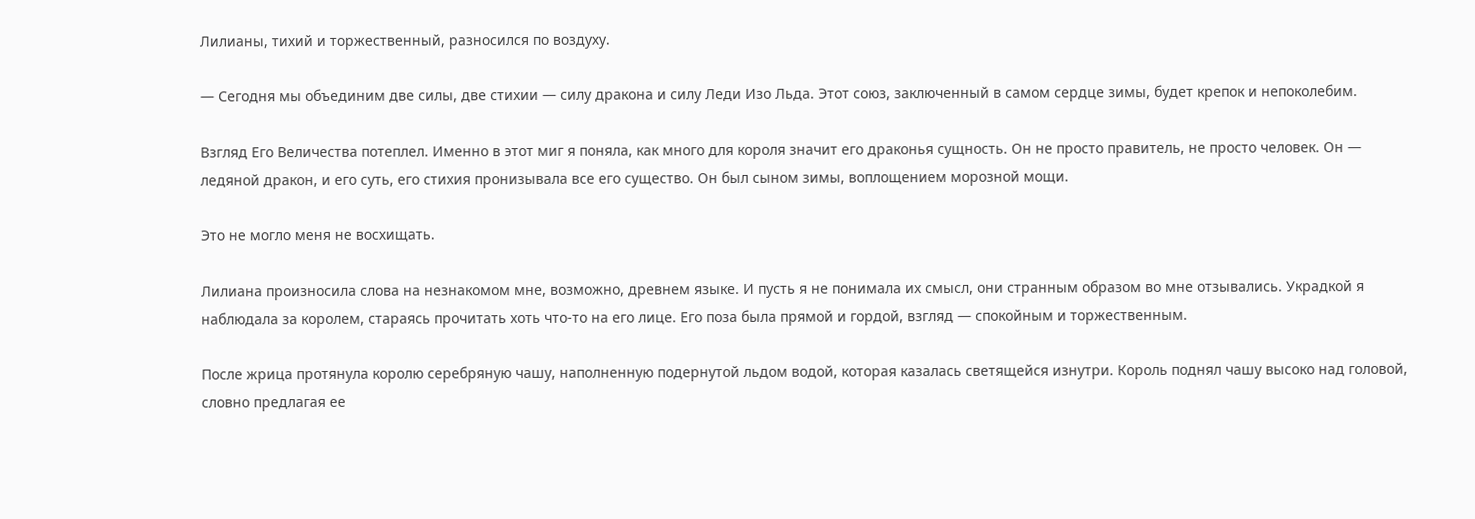Лилианы, тихий и торжественный, разносился по воздуху.

— Сегодня мы объединим две силы, две стихии — силу дракона и силу Леди Изо Льда. Этот союз, заключенный в самом сердце зимы, будет крепок и непоколебим.

Взгляд Его Величества потеплел. Именно в этот миг я поняла, как много для короля значит его драконья сущность. Он не просто правитель, не просто человек. Он — ледяной дракон, и его суть, его стихия пронизывала все его существо. Он был сыном зимы, воплощением морозной мощи.

Это не могло меня не восхищать.

Лилиана произносила слова на незнакомом мне, возможно, древнем языке. И пусть я не понимала их смысл, они странным образом во мне отзывались. Украдкой я наблюдала за королем, стараясь прочитать хоть что-то на его лице. Его поза была прямой и гордой, взгляд — спокойным и торжественным.

После жрица протянула королю серебряную чашу, наполненную подернутой льдом водой, которая казалась светящейся изнутри. Король поднял чашу высоко над головой, словно предлагая ее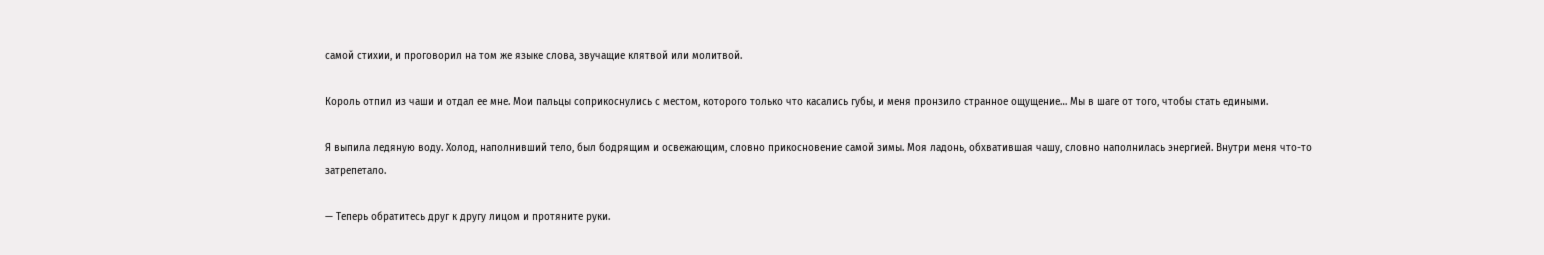самой стихии, и проговорил на том же языке слова, звучащие клятвой или молитвой.

Король отпил из чаши и отдал ее мне. Мои пальцы соприкоснулись с местом, которого только что касались губы, и меня пронзило странное ощущение… Мы в шаге от того, чтобы стать едиными.

Я выпила ледяную воду. Холод, наполнивший тело, был бодрящим и освежающим, словно прикосновение самой зимы. Моя ладонь, обхватившая чашу, словно наполнилась энергией. Внутри меня что-то затрепетало.

— Теперь обратитесь друг к другу лицом и протяните руки.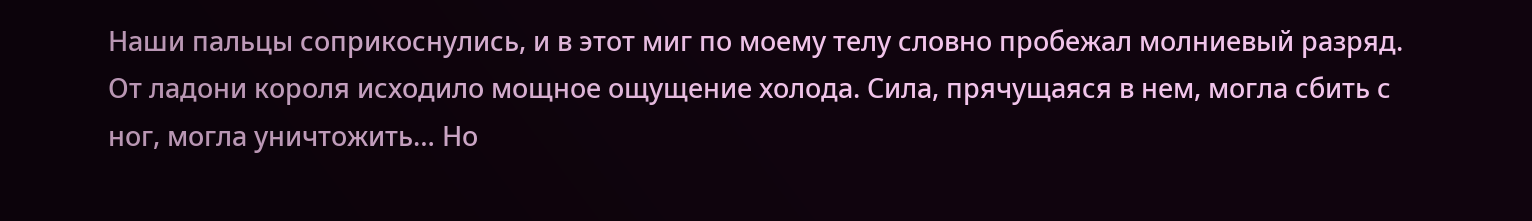Наши пальцы соприкоснулись, и в этот миг по моему телу словно пробежал молниевый разряд. От ладони короля исходило мощное ощущение холода. Сила, прячущаяся в нем, могла сбить с ног, могла уничтожить… Но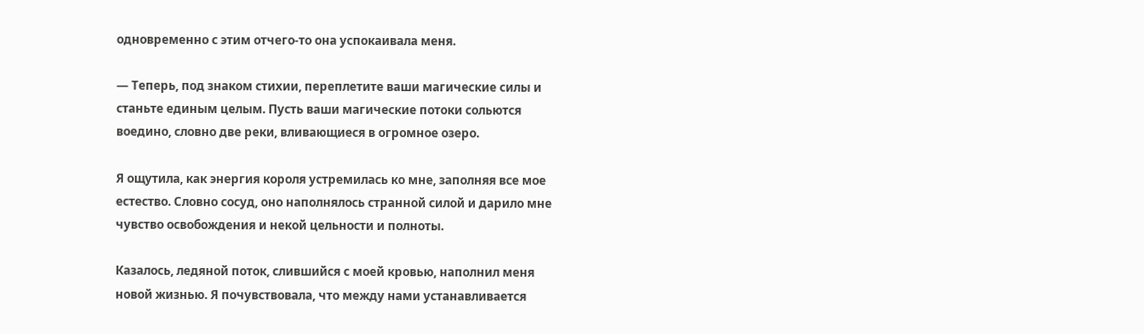одновременно с этим отчего-то она успокаивала меня.

— Теперь, под знаком стихии, переплетите ваши магические силы и станьте единым целым. Пусть ваши магические потоки сольются воедино, словно две реки, вливающиеся в огромное озеро.

Я ощутила, как энергия короля устремилась ко мне, заполняя все мое естество. Словно сосуд, оно наполнялось странной силой и дарило мне чувство освобождения и некой цельности и полноты.

Казалось, ледяной поток, слившийся с моей кровью, наполнил меня новой жизнью. Я почувствовала, что между нами устанавливается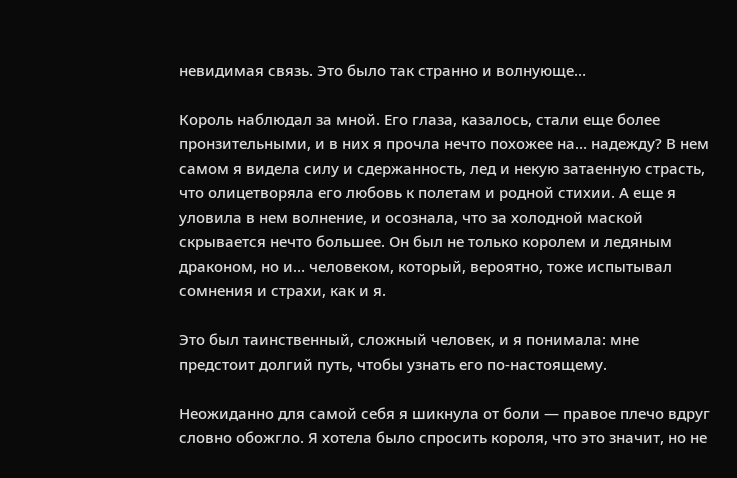невидимая связь. Это было так странно и волнующе…

Король наблюдал за мной. Его глаза, казалось, стали еще более пронзительными, и в них я прочла нечто похожее на… надежду? В нем самом я видела силу и сдержанность, лед и некую затаенную страсть, что олицетворяла его любовь к полетам и родной стихии. А еще я уловила в нем волнение, и осознала, что за холодной маской скрывается нечто большее. Он был не только королем и ледяным драконом, но и… человеком, который, вероятно, тоже испытывал сомнения и страхи, как и я.

Это был таинственный, сложный человек, и я понимала: мне предстоит долгий путь, чтобы узнать его по-настоящему.

Неожиданно для самой себя я шикнула от боли — правое плечо вдруг словно обожгло. Я хотела было спросить короля, что это значит, но не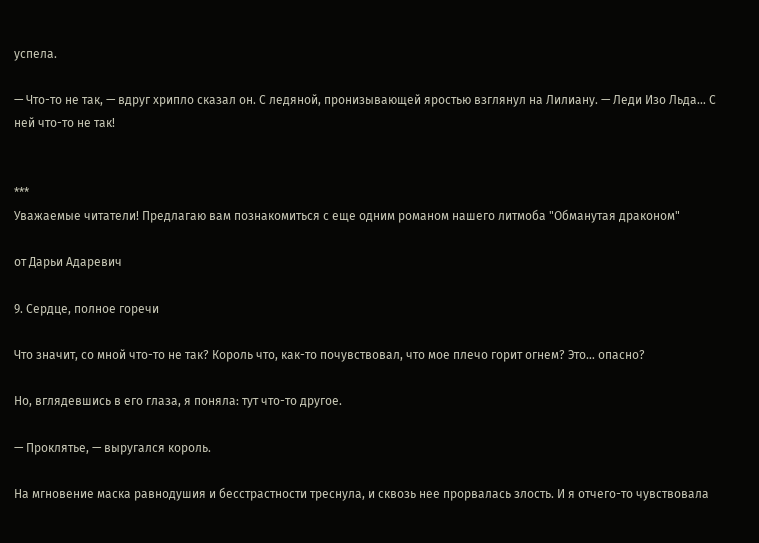успела.

— Что-то не так, — вдруг хрипло сказал он. С ледяной, пронизывающей яростью взглянул на Лилиану. — Леди Изо Льда… С ней что-то не так!


***
Уважаемые читатели! Предлагаю вам познакомиться с еще одним романом нашего литмоба "Обманутая драконом"

от Дарьи Адаревич

9. Сердце, полное горечи

Что значит, со мной что-то не так? Король что, как-то почувствовал, что мое плечо горит огнем? Это… опасно?

Но, вглядевшись в его глаза, я поняла: тут что-то другое.

— Проклятье, — выругался король.

На мгновение маска равнодушия и бесстрастности треснула, и сквозь нее прорвалась злость. И я отчего-то чувствовала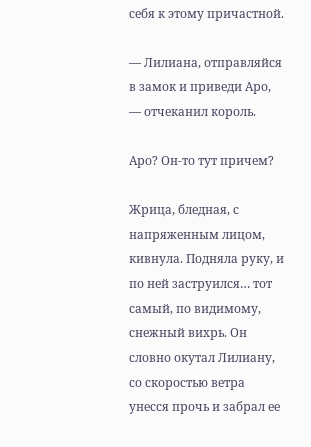себя к этому причастной.

— Лилиана, отправляйся в замок и приведи Аро, — отчеканил король.

Аро? Он-то тут причем?

Жрица, бледная, с напряженным лицом, кивнула. Подняла руку, и по ней заструился… тот самый, по видимому, снежный вихрь. Он словно окутал Лилиану, со скоростью ветра унесся прочь и забрал ее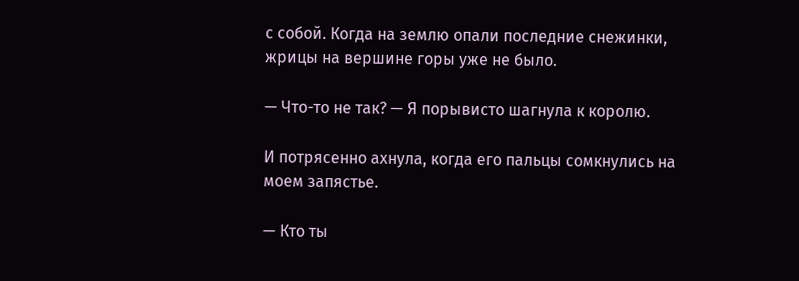с собой. Когда на землю опали последние снежинки, жрицы на вершине горы уже не было.

— Что-то не так? — Я порывисто шагнула к королю.

И потрясенно ахнула, когда его пальцы сомкнулись на моем запястье.

— Кто ты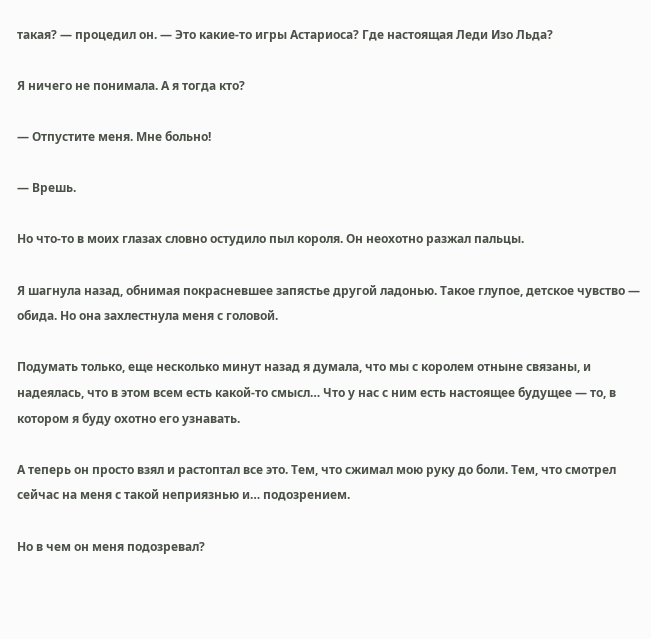такая? — процедил он. — Это какие-то игры Астариоса? Где настоящая Леди Изо Льда?

Я ничего не понимала. А я тогда кто?

— Отпустите меня. Мне больно!

— Врешь.

Но что-то в моих глазах словно остудило пыл короля. Он неохотно разжал пальцы.

Я шагнула назад, обнимая покрасневшее запястье другой ладонью. Такое глупое, детское чувство — обида. Но она захлестнула меня с головой.

Подумать только, еще несколько минут назад я думала, что мы с королем отныне связаны, и надеялась, что в этом всем есть какой-то смысл… Что у нас с ним есть настоящее будущее — то, в котором я буду охотно его узнавать.

А теперь он просто взял и растоптал все это. Тем, что сжимал мою руку до боли. Тем, что смотрел сейчас на меня с такой неприязнью и… подозрением.

Но в чем он меня подозревал?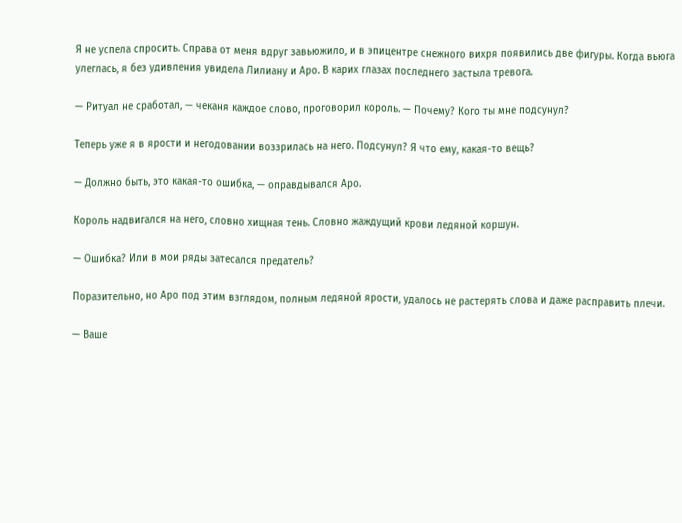Я не успела спросить. Справа от меня вдруг завьюжило, и в эпицентре снежного вихря появились две фигуры. Когда вьюга улеглась, я без удивления увидела Лилиану и Аро. В карих глазах последнего застыла тревога.

— Ритуал не сработал, — чеканя каждое слово, проговорил король. — Почему? Кого ты мне подсунул?

Теперь уже я в ярости и негодовании воззрилась на него. Подсунул? Я что ему, какая-то вещь?

— Должно быть, это какая-то ошибка, — оправдывался Аро.

Король надвигался на него, словно хищная тень. Словно жаждущий крови ледяной коршун.

— Ошибка? Или в мои ряды затесался предатель?

Поразительно, но Аро под этим взглядом, полным ледяной ярости, удалось не растерять слова и даже расправить плечи.

— Ваше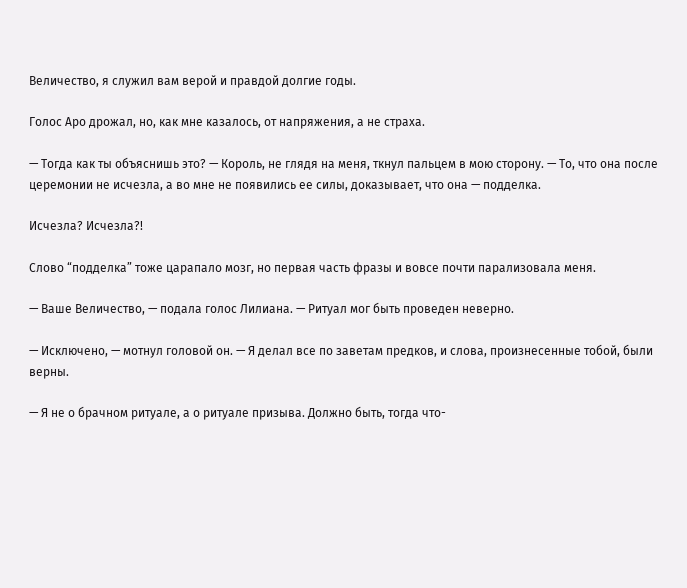Величество, я служил вам верой и правдой долгие годы.

Голос Аро дрожал, но, как мне казалось, от напряжения, а не страха.

— Тогда как ты объяснишь это? — Король, не глядя на меня, ткнул пальцем в мою сторону. — То, что она после церемонии не исчезла, а во мне не появились ее силы, доказывает, что она — подделка.

Исчезла? Исчезла?!

Слово “подделка” тоже царапало мозг, но первая часть фразы и вовсе почти парализовала меня.

— Ваше Величество, — подала голос Лилиана. — Ритуал мог быть проведен неверно.

— Исключено, — мотнул головой он. — Я делал все по заветам предков, и слова, произнесенные тобой, были верны.

— Я не о брачном ритуале, а о ритуале призыва. Должно быть, тогда что-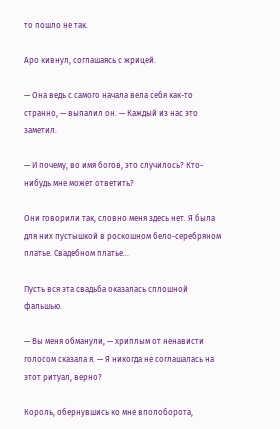то пошло не так.

Аро кивнул, соглашаясь с жрицей.

— Она ведь с самого начала вела себя как-то странно, — выпалил он. — Каждый из нас это заметил.

— И почему, во имя богов, это случилось? Кто-нибудь мне может ответить?

Они говорили так, словно меня здесь нет. Я была для них пустышкой в роскошном бело-серебряном платье. Свадебном платье…

Пусть вся эта свадьба оказалась сплошной фальшью.

— Вы меня обманули, — хриплым от ненависти голосом сказала я. — Я никогда не соглашалась на этот ритуал, верно?

Король, обернувшись ко мне вполоборота,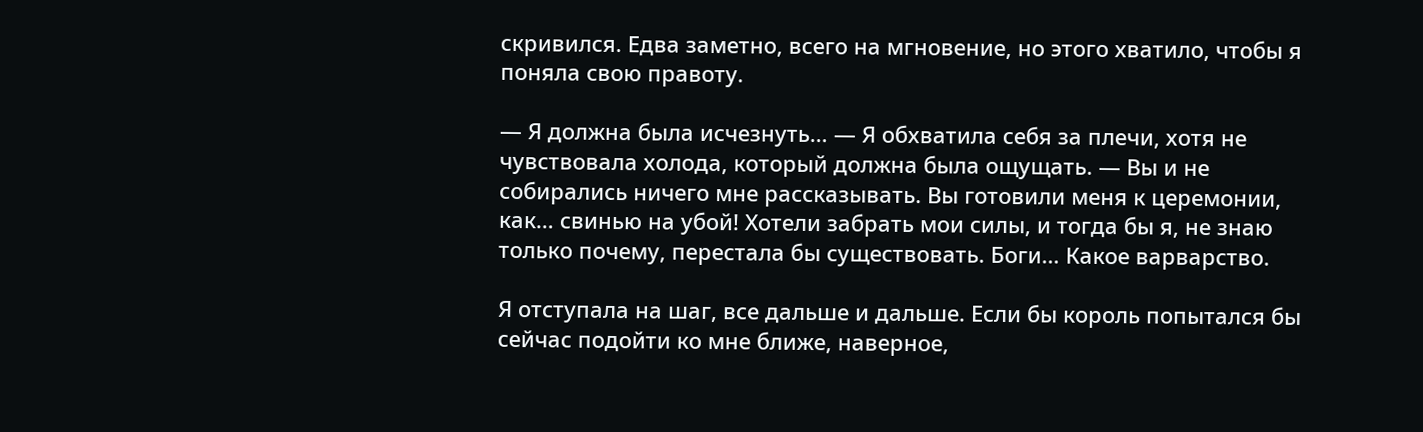скривился. Едва заметно, всего на мгновение, но этого хватило, чтобы я поняла свою правоту.

— Я должна была исчезнуть… — Я обхватила себя за плечи, хотя не чувствовала холода, который должна была ощущать. — Вы и не собирались ничего мне рассказывать. Вы готовили меня к церемонии, как… свинью на убой! Хотели забрать мои силы, и тогда бы я, не знаю только почему, перестала бы существовать. Боги… Какое варварство.

Я отступала на шаг, все дальше и дальше. Если бы король попытался бы сейчас подойти ко мне ближе, наверное,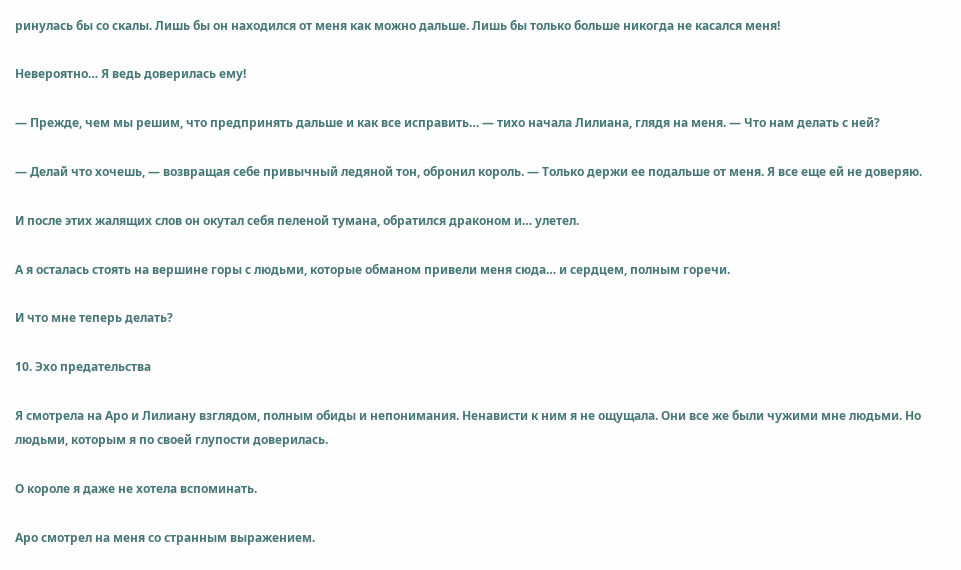ринулась бы со скалы. Лишь бы он находился от меня как можно дальше. Лишь бы только больше никогда не касался меня!

Невероятно… Я ведь доверилась ему!

— Прежде, чем мы решим, что предпринять дальше и как все исправить… — тихо начала Лилиана, глядя на меня. — Что нам делать с ней?

— Делай что хочешь, — возвращая себе привычный ледяной тон, обронил король. — Только держи ее подальше от меня. Я все еще ей не доверяю.

И после этих жалящих слов он окутал себя пеленой тумана, обратился драконом и… улетел.

А я осталась стоять на вершине горы с людьми, которые обманом привели меня сюда… и сердцем, полным горечи.

И что мне теперь делать?

10. Эхо предательства

Я смотрела на Аро и Лилиану взглядом, полным обиды и непонимания. Ненависти к ним я не ощущала. Они все же были чужими мне людьми. Но людьми, которым я по своей глупости доверилась.

О короле я даже не хотела вспоминать.

Аро смотрел на меня со странным выражением.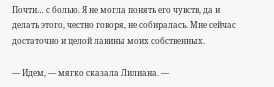Почти… с болью. Я не могла понять его чувств, да и делать этого, честно говоря, не собиралась. Мне сейчас достаточно и целой лавины моих собственных.

— Идем, — мягко сказала Лилиана. —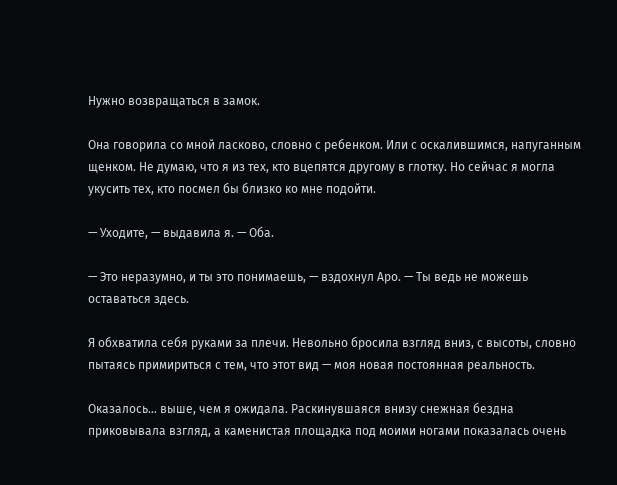Нужно возвращаться в замок.

Она говорила со мной ласково, словно с ребенком. Или с оскалившимся, напуганным щенком. Не думаю, что я из тех, кто вцепятся другому в глотку. Но сейчас я могла укусить тех, кто посмел бы близко ко мне подойти.

— Уходите, — выдавила я. — Оба.

— Это неразумно, и ты это понимаешь, — вздохнул Аро. — Ты ведь не можешь оставаться здесь.

Я обхватила себя руками за плечи. Невольно бросила взгляд вниз, с высоты, словно пытаясь примириться с тем, что этот вид — моя новая постоянная реальность.

Оказалось… выше, чем я ожидала. Раскинувшаяся внизу снежная бездна приковывала взгляд, а каменистая площадка под моими ногами показалась очень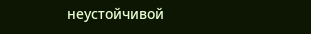неустойчивой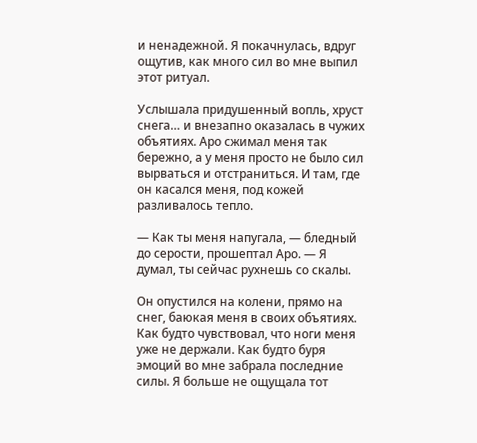и ненадежной. Я покачнулась, вдруг ощутив, как много сил во мне выпил этот ритуал.

Услышала придушенный вопль, хруст снега… и внезапно оказалась в чужих объятиях. Аро сжимал меня так бережно, а у меня просто не было сил вырваться и отстраниться. И там, где он касался меня, под кожей разливалось тепло.

— Как ты меня напугала, — бледный до серости, прошептал Аро. — Я думал, ты сейчас рухнешь со скалы.

Он опустился на колени, прямо на снег, баюкая меня в своих объятиях. Как будто чувствовал, что ноги меня уже не держали. Как будто буря эмоций во мне забрала последние силы. Я больше не ощущала тот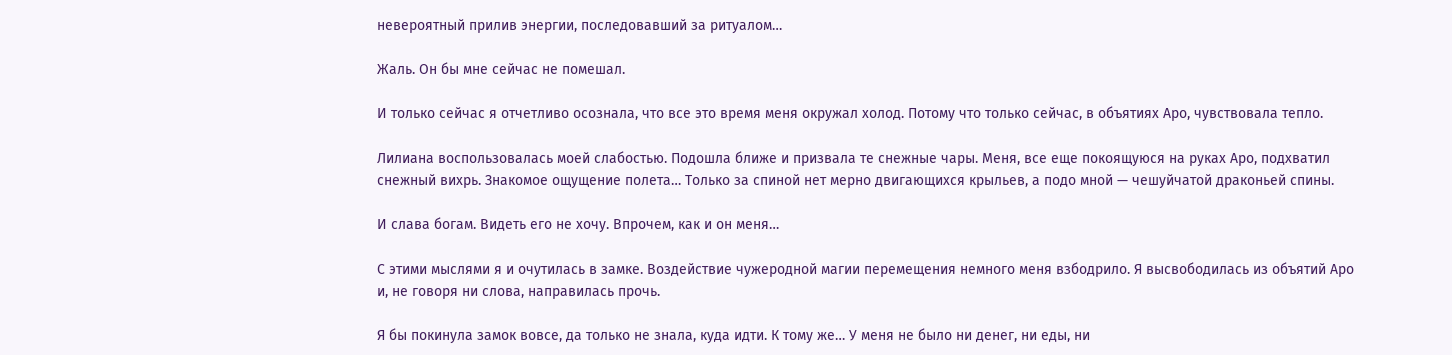невероятный прилив энергии, последовавший за ритуалом…

Жаль. Он бы мне сейчас не помешал.

И только сейчас я отчетливо осознала, что все это время меня окружал холод. Потому что только сейчас, в объятиях Аро, чувствовала тепло.

Лилиана воспользовалась моей слабостью. Подошла ближе и призвала те снежные чары. Меня, все еще покоящуюся на руках Аро, подхватил снежный вихрь. Знакомое ощущение полета… Только за спиной нет мерно двигающихся крыльев, а подо мной — чешуйчатой драконьей спины.

И слава богам. Видеть его не хочу. Впрочем, как и он меня…

С этими мыслями я и очутилась в замке. Воздействие чужеродной магии перемещения немного меня взбодрило. Я высвободилась из объятий Аро и, не говоря ни слова, направилась прочь.

Я бы покинула замок вовсе, да только не знала, куда идти. К тому же… У меня не было ни денег, ни еды, ни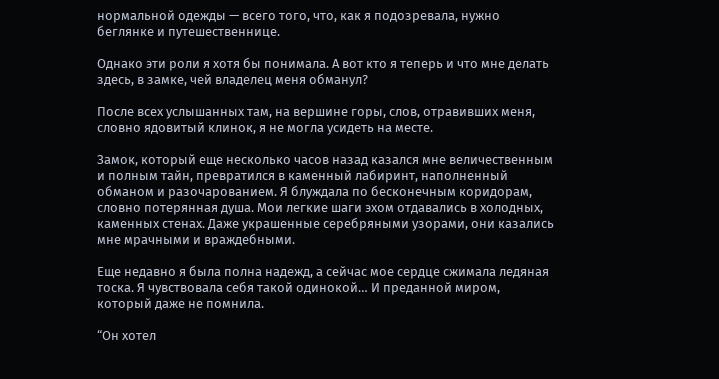нормальной одежды — всего того, что, как я подозревала, нужно беглянке и путешественнице.

Однако эти роли я хотя бы понимала. А вот кто я теперь и что мне делать здесь, в замке, чей владелец меня обманул?

После всех услышанных там, на вершине горы, слов, отравивших меня, словно ядовитый клинок, я не могла усидеть на месте.

Замок, который еще несколько часов назад казался мне величественным и полным тайн, превратился в каменный лабиринт, наполненный обманом и разочарованием. Я блуждала по бесконечным коридорам, словно потерянная душа. Мои легкие шаги эхом отдавались в холодных, каменных стенах. Даже украшенные серебряными узорами, они казались мне мрачными и враждебными.

Еще недавно я была полна надежд, а сейчас мое сердце сжимала ледяная тоска. Я чувствовала себя такой одинокой… И преданной миром, который даже не помнила.

“Он хотел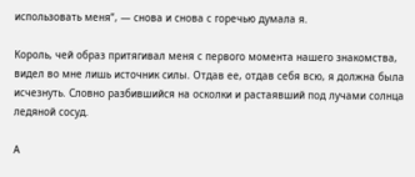использовать меня”, — снова и снова с горечью думала я.

Король, чей образ притягивал меня с первого момента нашего знакомства, видел во мне лишь источник силы. Отдав ее, отдав себя всю, я должна была исчезнуть. Словно разбившийся на осколки и растаявший под лучами солнца ледяной сосуд.

А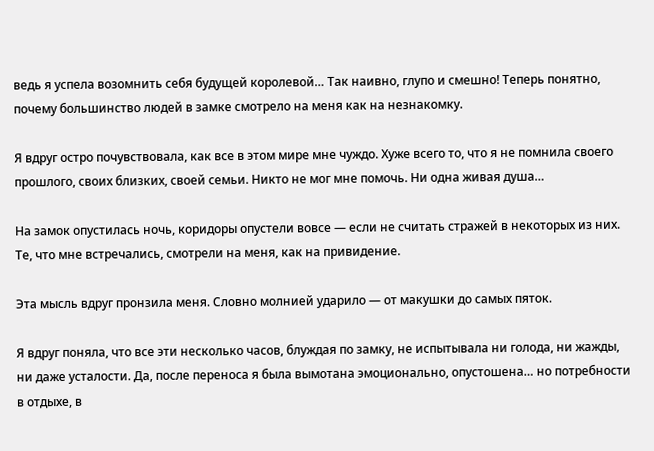ведь я успела возомнить себя будущей королевой… Так наивно, глупо и смешно! Теперь понятно, почему большинство людей в замке смотрело на меня как на незнакомку.

Я вдруг остро почувствовала, как все в этом мире мне чуждо. Хуже всего то, что я не помнила своего прошлого, своих близких, своей семьи. Никто не мог мне помочь. Ни одна живая душа…

На замок опустилась ночь, коридоры опустели вовсе — если не считать стражей в некоторых из них. Те, что мне встречались, смотрели на меня, как на привидение.

Эта мысль вдруг пронзила меня. Словно молнией ударило — от макушки до самых пяток.

Я вдруг поняла, что все эти несколько часов, блуждая по замку, не испытывала ни голода, ни жажды, ни даже усталости. Да, после переноса я была вымотана эмоционально, опустошена… но потребности в отдыхе, в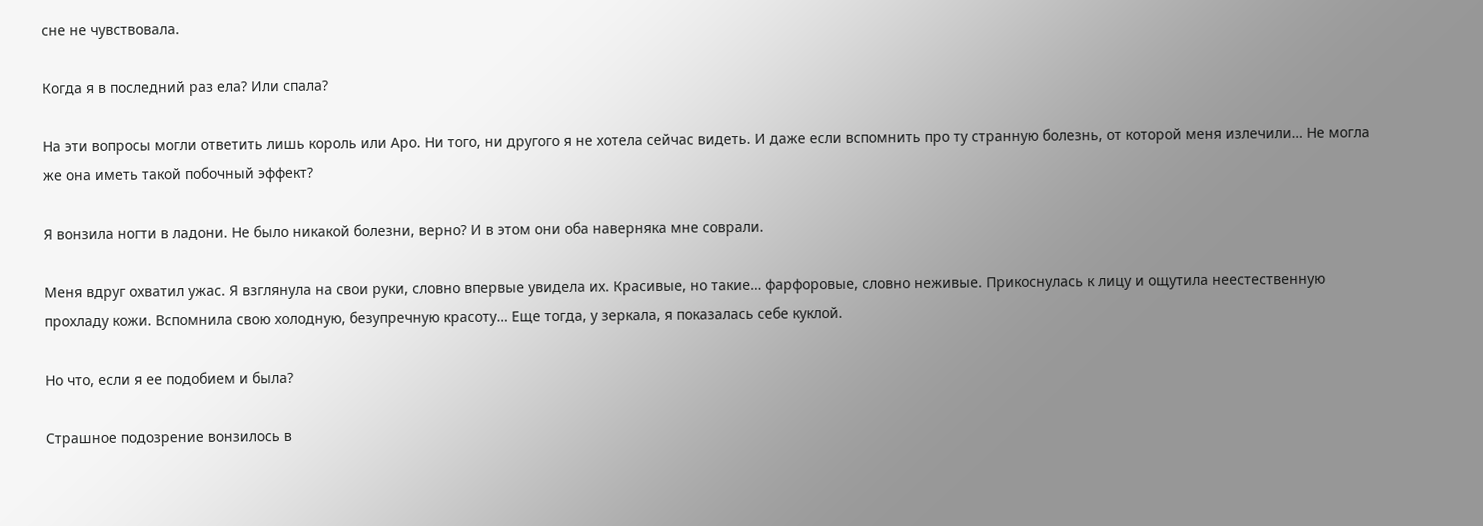сне не чувствовала.

Когда я в последний раз ела? Или спала?

На эти вопросы могли ответить лишь король или Аро. Ни того, ни другого я не хотела сейчас видеть. И даже если вспомнить про ту странную болезнь, от которой меня излечили… Не могла же она иметь такой побочный эффект?

Я вонзила ногти в ладони. Не было никакой болезни, верно? И в этом они оба наверняка мне соврали.

Меня вдруг охватил ужас. Я взглянула на свои руки, словно впервые увидела их. Красивые, но такие… фарфоровые, словно неживые. Прикоснулась к лицу и ощутила неестественную прохладу кожи. Вспомнила свою холодную, безупречную красоту… Еще тогда, у зеркала, я показалась себе куклой.

Но что, если я ее подобием и была?

Страшное подозрение вонзилось в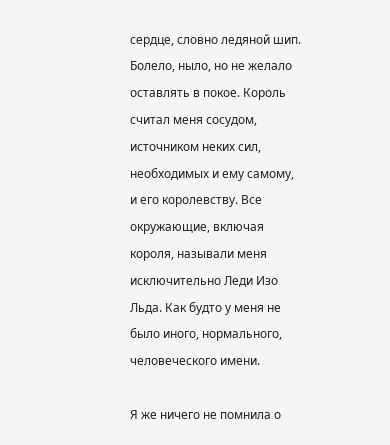сердце, словно ледяной шип. Болело, ныло, но не желало оставлять в покое. Король считал меня сосудом, источником неких сил, необходимых и ему самому, и его королевству. Все окружающие, включая короля, называли меня исключительно Леди Изо Льда. Как будто у меня не было иного, нормального, человеческого имени.

Я же ничего не помнила о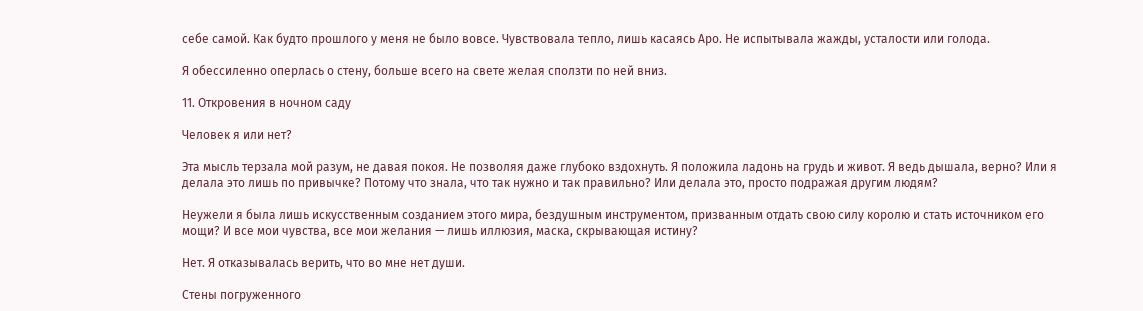себе самой. Как будто прошлого у меня не было вовсе. Чувствовала тепло, лишь касаясь Аро. Не испытывала жажды, усталости или голода.

Я обессиленно оперлась о стену, больше всего на свете желая сползти по ней вниз.

11. Откровения в ночном саду

Человек я или нет?

Эта мысль терзала мой разум, не давая покоя. Не позволяя даже глубоко вздохнуть. Я положила ладонь на грудь и живот. Я ведь дышала, верно? Или я делала это лишь по привычке? Потому что знала, что так нужно и так правильно? Или делала это, просто подражая другим людям?

Неужели я была лишь искусственным созданием этого мира, бездушным инструментом, призванным отдать свою силу королю и стать источником его мощи? И все мои чувства, все мои желания — лишь иллюзия, маска, скрывающая истину?

Нет. Я отказывалась верить, что во мне нет души.

Стены погруженного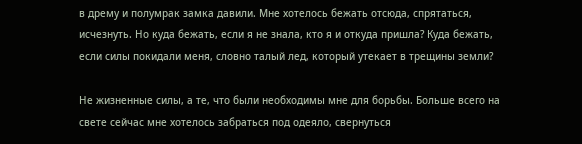в дрему и полумрак замка давили. Мне хотелось бежать отсюда, спрятаться, исчезнуть. Но куда бежать, если я не знала, кто я и откуда пришла? Куда бежать, если силы покидали меня, словно талый лед, который утекает в трещины земли?

Не жизненные силы, а те, что были необходимы мне для борьбы. Больше всего на свете сейчас мне хотелось забраться под одеяло, свернуться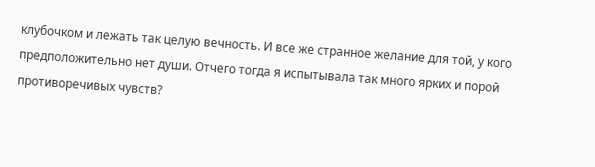клубочком и лежать так целую вечность. И все же странное желание для той, у кого предположительно нет души. Отчего тогда я испытывала так много ярких и порой противоречивых чувств?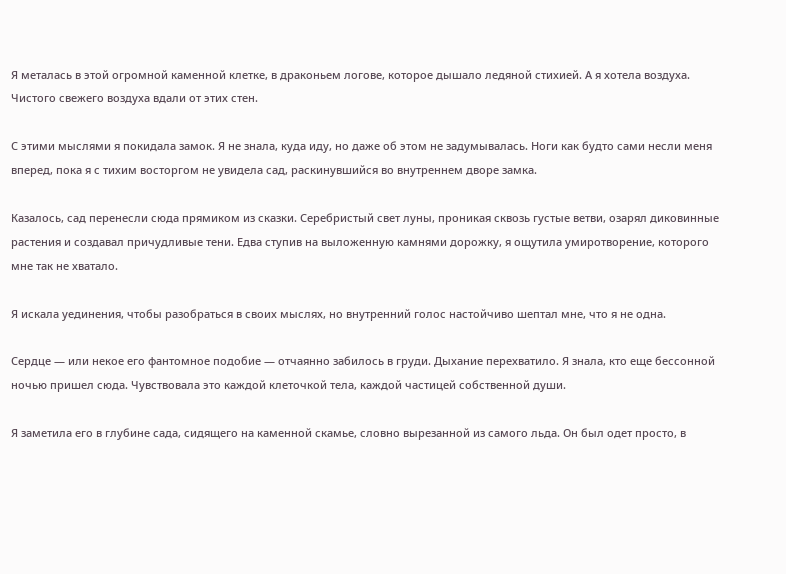Я металась в этой огромной каменной клетке, в драконьем логове, которое дышало ледяной стихией. А я хотела воздуха. Чистого свежего воздуха вдали от этих стен.

С этими мыслями я покидала замок. Я не знала, куда иду, но даже об этом не задумывалась. Ноги как будто сами несли меня вперед, пока я с тихим восторгом не увидела сад, раскинувшийся во внутреннем дворе замка.

Казалось, сад перенесли сюда прямиком из сказки. Серебристый свет луны, проникая сквозь густые ветви, озарял диковинные растения и создавал причудливые тени. Едва ступив на выложенную камнями дорожку, я ощутила умиротворение, которого мне так не хватало.

Я искала уединения, чтобы разобраться в своих мыслях, но внутренний голос настойчиво шептал мне, что я не одна.

Сердце — или некое его фантомное подобие — отчаянно забилось в груди. Дыхание перехватило. Я знала, кто еще бессонной ночью пришел сюда. Чувствовала это каждой клеточкой тела, каждой частицей собственной души.

Я заметила его в глубине сада, сидящего на каменной скамье, словно вырезанной из самого льда. Он был одет просто, в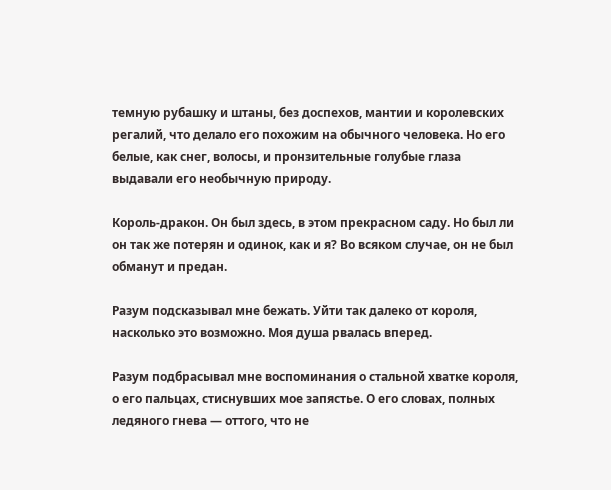темную рубашку и штаны, без доспехов, мантии и королевских регалий, что делало его похожим на обычного человека. Но его белые, как снег, волосы, и пронзительные голубые глаза выдавали его необычную природу.

Король-дракон. Он был здесь, в этом прекрасном саду. Но был ли он так же потерян и одинок, как и я? Во всяком случае, он не был обманут и предан.

Разум подсказывал мне бежать. Уйти так далеко от короля, насколько это возможно. Моя душа рвалась вперед.

Разум подбрасывал мне воспоминания о стальной хватке короля, о его пальцах, стиснувших мое запястье. О его словах, полных ледяного гнева — оттого, что не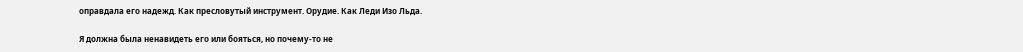оправдала его надежд. Как пресловутый инструмент. Орудие. Как Леди Изо Льда.

Я должна была ненавидеть его или бояться, но почему-то не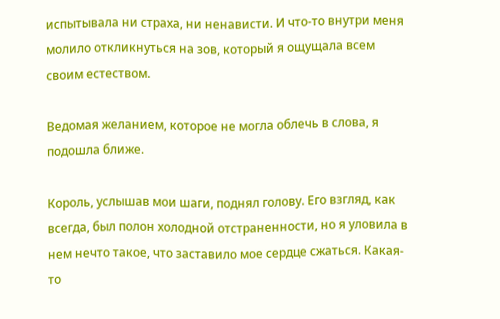испытывала ни страха, ни ненависти. И что-то внутри меня молило откликнуться на зов, который я ощущала всем своим естеством.

Ведомая желанием, которое не могла облечь в слова, я подошла ближе.

Король, услышав мои шаги, поднял голову. Его взгляд, как всегда, был полон холодной отстраненности, но я уловила в нем нечто такое, что заставило мое сердце сжаться. Какая-то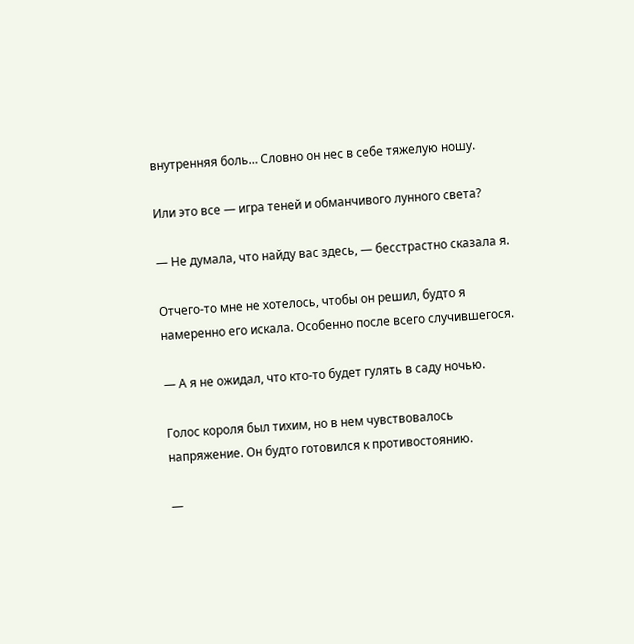внутренняя боль… Словно он нес в себе тяжелую ношу.

Или это все — игра теней и обманчивого лунного света?

— Не думала, что найду вас здесь, — бесстрастно сказала я.

Отчего-то мне не хотелось, чтобы он решил, будто я намеренно его искала. Особенно после всего случившегося.

— А я не ожидал, что кто-то будет гулять в саду ночью.

Голос короля был тихим, но в нем чувствовалось напряжение. Он будто готовился к противостоянию.

—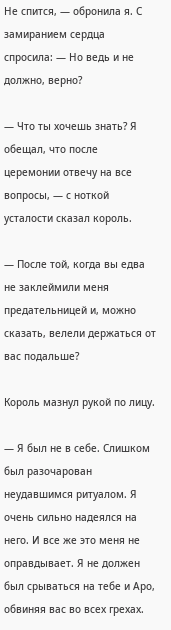Не спится, — обронила я. С замиранием сердца спросила: — Но ведь и не должно, верно?

— Что ты хочешь знать? Я обещал, что после церемонии отвечу на все вопросы, — с ноткой усталости сказал король.

— После той, когда вы едва не заклеймили меня предательницей и, можно сказать, велели держаться от вас подальше?

Король мазнул рукой по лицу.

— Я был не в себе. Слишком был разочарован неудавшимся ритуалом. Я очень сильно надеялся на него. И все же это меня не оправдывает. Я не должен был срываться на тебе и Аро, обвиняя вас во всех грехах.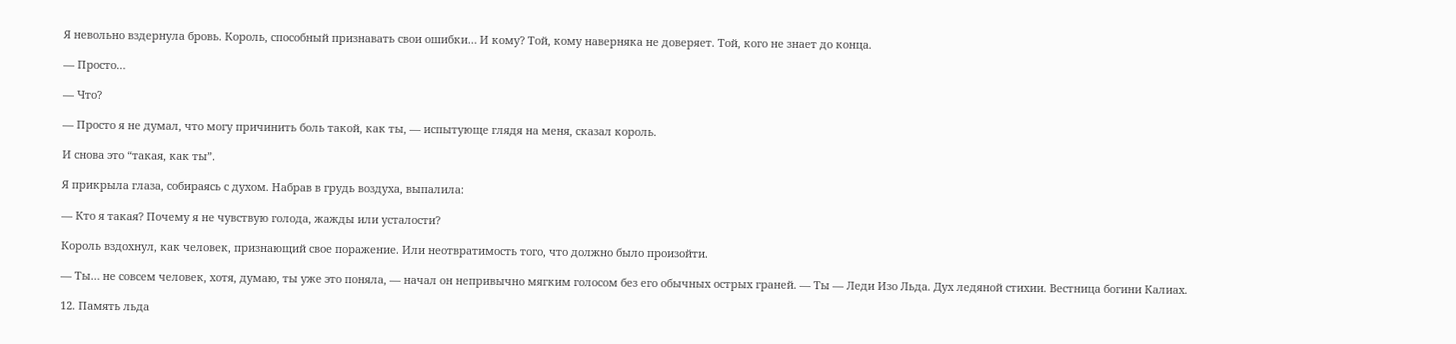Я невольно вздернула бровь. Король, способный признавать свои ошибки… И кому? Той, кому наверняка не доверяет. Той, кого не знает до конца.

— Просто…

— Что?

— Просто я не думал, что могу причинить боль такой, как ты, — испытующе глядя на меня, сказал король.

И снова это “такая, как ты”.

Я прикрыла глаза, собираясь с духом. Набрав в грудь воздуха, выпалила:

— Кто я такая? Почему я не чувствую голода, жажды или усталости?

Король вздохнул, как человек, признающий свое поражение. Или неотвратимость того, что должно было произойти.

— Ты… не совсем человек, хотя, думаю, ты уже это поняла, — начал он непривычно мягким голосом без его обычных острых граней. — Ты — Леди Изо Льда. Дух ледяной стихии. Вестница богини Калиах.

12. Память льда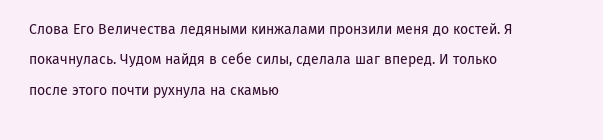Слова Его Величества ледяными кинжалами пронзили меня до костей. Я покачнулась. Чудом найдя в себе силы, сделала шаг вперед. И только после этого почти рухнула на скамью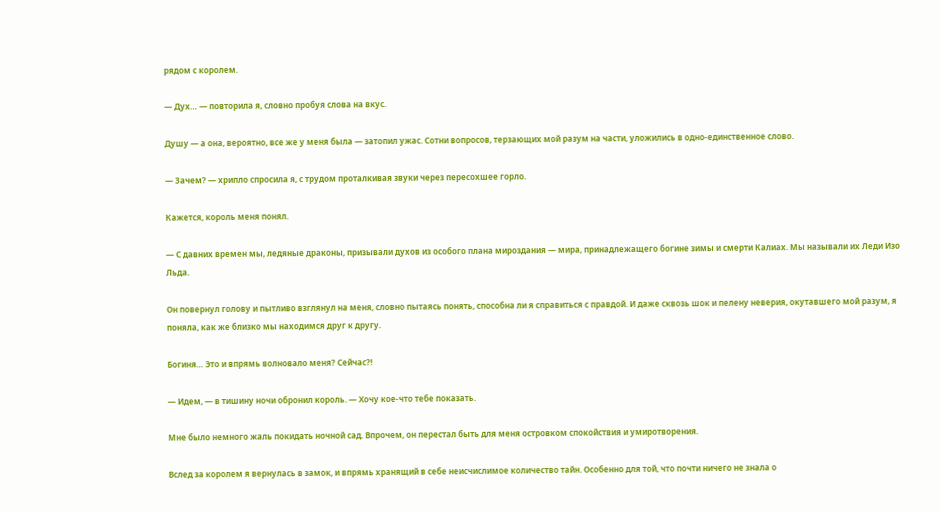рядом с королем.

— Дух… — повторила я, словно пробуя слова на вкус.

Душу — а она, вероятно, все же у меня была — затопил ужас. Сотни вопросов, терзающих мой разум на части, уложились в одно-единственное слово.

— Зачем? — хрипло спросила я, с трудом проталкивая звуки через пересохшее горло.

Кажется, король меня понял.

— С давних времен мы, ледяные драконы, призывали духов из особого плана мироздания — мира, принадлежащего богине зимы и смерти Калиах. Мы называли их Леди Изо Льда.

Он повернул голову и пытливо взглянул на меня, словно пытаясь понять, способна ли я справиться с правдой. И даже сквозь шок и пелену неверия, окутавшего мой разум, я поняла, как же близко мы находимся друг к другу.

Богиня… Это и впрямь волновало меня? Сейчас?!

— Идем, — в тишину ночи обронил король. — Хочу кое-что тебе показать.

Мне было немного жаль покидать ночной сад. Впрочем, он перестал быть для меня островком спокойствия и умиротворения.

Вслед за королем я вернулась в замок, и впрямь хранящий в себе неисчислимое количество тайн. Особенно для той, что почти ничего не знала о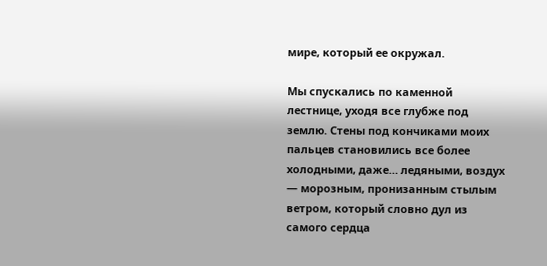мире, который ее окружал.

Мы спускались по каменной лестнице, уходя все глубже под землю. Стены под кончиками моих пальцев становились все более холодными, даже… ледяными, воздух — морозным, пронизанным стылым ветром, который словно дул из самого сердца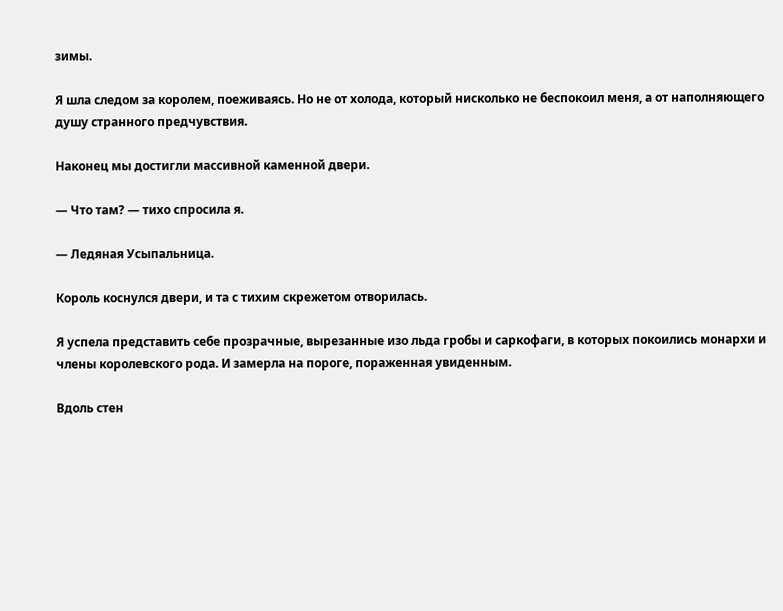зимы.

Я шла следом за королем, поеживаясь. Но не от холода, который нисколько не беспокоил меня, а от наполняющего душу странного предчувствия.

Наконец мы достигли массивной каменной двери.

— Что там? — тихо спросила я.

— Ледяная Усыпальница.

Король коснулся двери, и та с тихим скрежетом отворилась.

Я успела представить себе прозрачные, вырезанные изо льда гробы и саркофаги, в которых покоились монархи и члены королевского рода. И замерла на пороге, пораженная увиденным.

Вдоль стен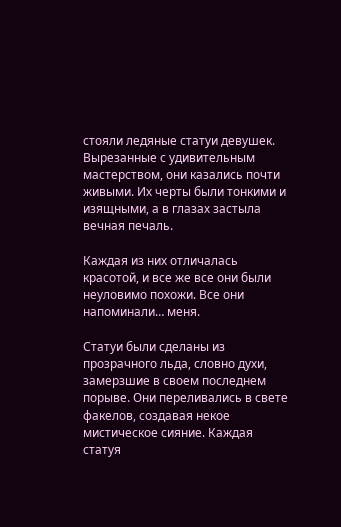стояли ледяные статуи девушек. Вырезанные с удивительным мастерством, они казались почти живыми. Их черты были тонкими и изящными, а в глазах застыла вечная печаль.

Каждая из них отличалась красотой, и все же все они были неуловимо похожи. Все они напоминали… меня.

Статуи были сделаны из прозрачного льда, словно духи, замерзшие в своем последнем порыве. Они переливались в свете факелов, создавая некое мистическое сияние. Каждая статуя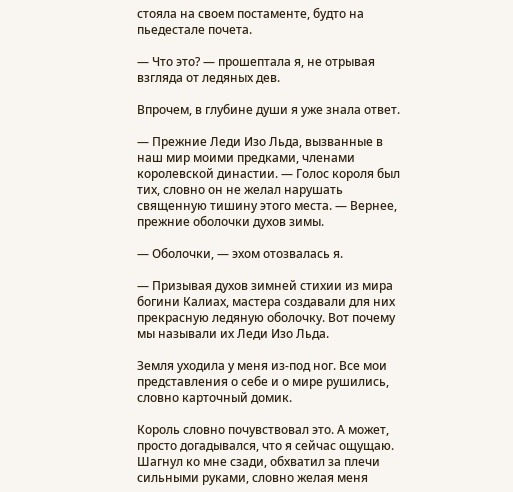стояла на своем постаменте, будто на пьедестале почета.

— Что это? — прошептала я, не отрывая взгляда от ледяных дев.

Впрочем, в глубине души я уже знала ответ.

— Прежние Леди Изо Льда, вызванные в наш мир моими предками, членами королевской династии. — Голос короля был тих, словно он не желал нарушать священную тишину этого места. — Вернее, прежние оболочки духов зимы.

— Оболочки, — эхом отозвалась я.

— Призывая духов зимней стихии из мира богини Калиах, мастера создавали для них прекрасную ледяную оболочку. Вот почему мы называли их Леди Изо Льда.

Земля уходила у меня из-под ног. Все мои представления о себе и о мире рушились, словно карточный домик.

Король словно почувствовал это. А может, просто догадывался, что я сейчас ощущаю. Шагнул ко мне сзади, обхватил за плечи сильными руками, словно желая меня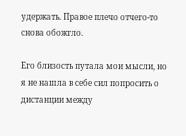удержать. Правое плечо отчего-то снова обожгло.

Его близость путала мои мысли, но я не нашла в себе сил попросить о дистанции между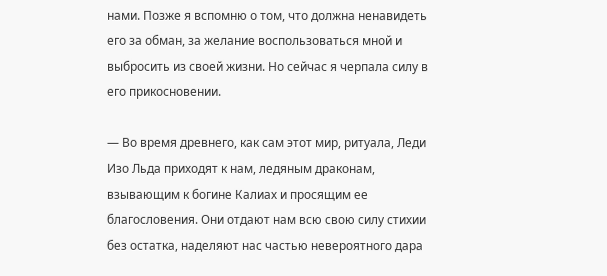нами. Позже я вспомню о том, что должна ненавидеть его за обман, за желание воспользоваться мной и выбросить из своей жизни. Но сейчас я черпала силу в его прикосновении.

— Во время древнего, как сам этот мир, ритуала, Леди Изо Льда приходят к нам, ледяным драконам, взывающим к богине Калиах и просящим ее благословения. Они отдают нам всю свою силу стихии без остатка, наделяют нас частью невероятного дара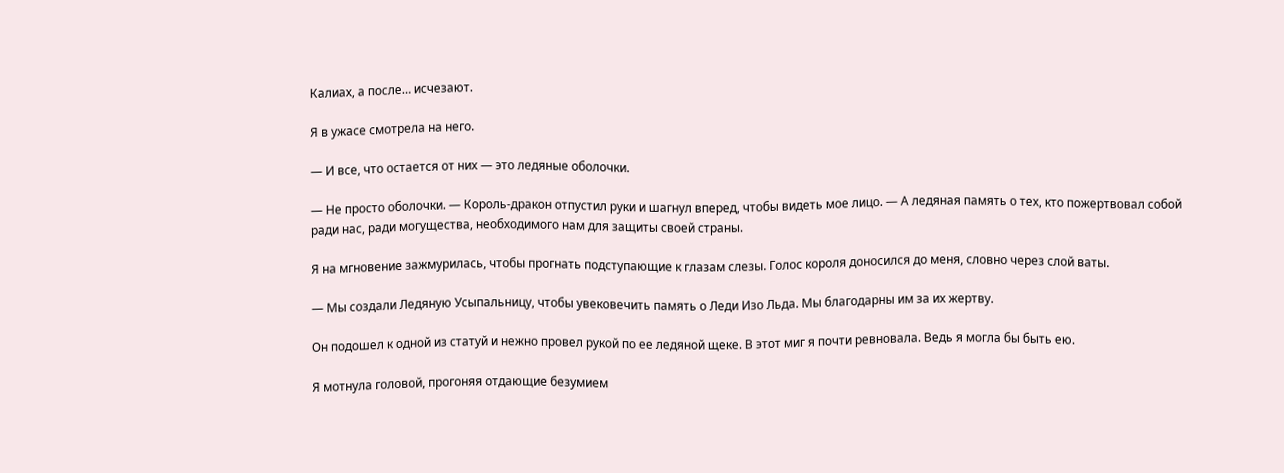Калиах, а после… исчезают.

Я в ужасе смотрела на него.

— И все, что остается от них — это ледяные оболочки.

— Не просто оболочки. — Король-дракон отпустил руки и шагнул вперед, чтобы видеть мое лицо. — А ледяная память о тех, кто пожертвовал собой ради нас, ради могущества, необходимого нам для защиты своей страны.

Я на мгновение зажмурилась, чтобы прогнать подступающие к глазам слезы. Голос короля доносился до меня, словно через слой ваты.

— Мы создали Ледяную Усыпальницу, чтобы увековечить память о Леди Изо Льда. Мы благодарны им за их жертву.

Он подошел к одной из статуй и нежно провел рукой по ее ледяной щеке. В этот миг я почти ревновала. Ведь я могла бы быть ею.

Я мотнула головой, прогоняя отдающие безумием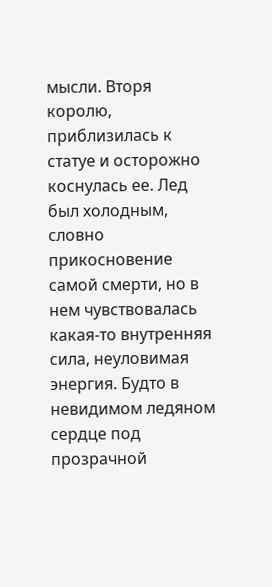мысли. Вторя королю, приблизилась к статуе и осторожно коснулась ее. Лед был холодным, словно прикосновение самой смерти, но в нем чувствовалась какая-то внутренняя сила, неуловимая энергия. Будто в невидимом ледяном сердце под прозрачной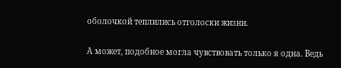оболочкой теплились отголоски жизни.

А может, подобное могла чувствовать только я одна. Ведь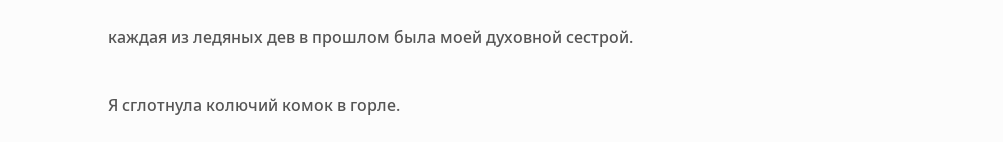каждая из ледяных дев в прошлом была моей духовной сестрой.

Я сглотнула колючий комок в горле.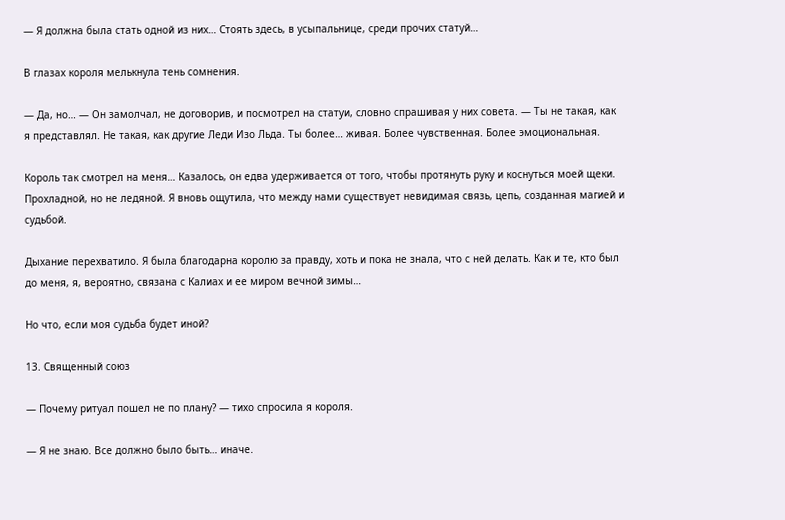— Я должна была стать одной из них… Стоять здесь, в усыпальнице, среди прочих статуй…

В глазах короля мелькнула тень сомнения.

— Да, но… — Он замолчал, не договорив, и посмотрел на статуи, словно спрашивая у них совета. — Ты не такая, как я представлял. Не такая, как другие Леди Изо Льда. Ты более… живая. Более чувственная. Более эмоциональная.

Король так смотрел на меня… Казалось, он едва удерживается от того, чтобы протянуть руку и коснуться моей щеки. Прохладной, но не ледяной. Я вновь ощутила, что между нами существует невидимая связь, цепь, созданная магией и судьбой.

Дыхание перехватило. Я была благодарна королю за правду, хоть и пока не знала, что с ней делать. Как и те, кто был до меня, я, вероятно, связана с Калиах и ее миром вечной зимы…

Но что, если моя судьба будет иной?

13. Священный союз

— Почему ритуал пошел не по плану? — тихо спросила я короля.

— Я не знаю. Все должно было быть… иначе.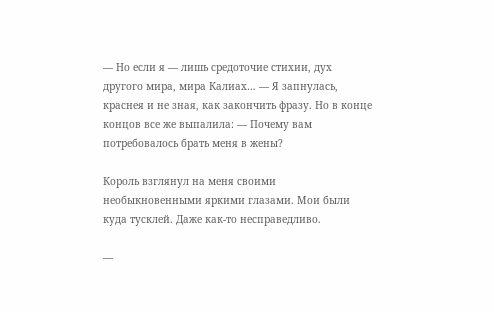— Но если я — лишь средоточие стихии, дух другого мира, мира Калиах… — Я запнулась, краснея и не зная, как закончить фразу. Но в конце концов все же выпалила: — Почему вам потребовалось брать меня в жены?

Король взглянул на меня своими необыкновенными яркими глазами. Мои были куда тусклей. Даже как-то несправедливо.

—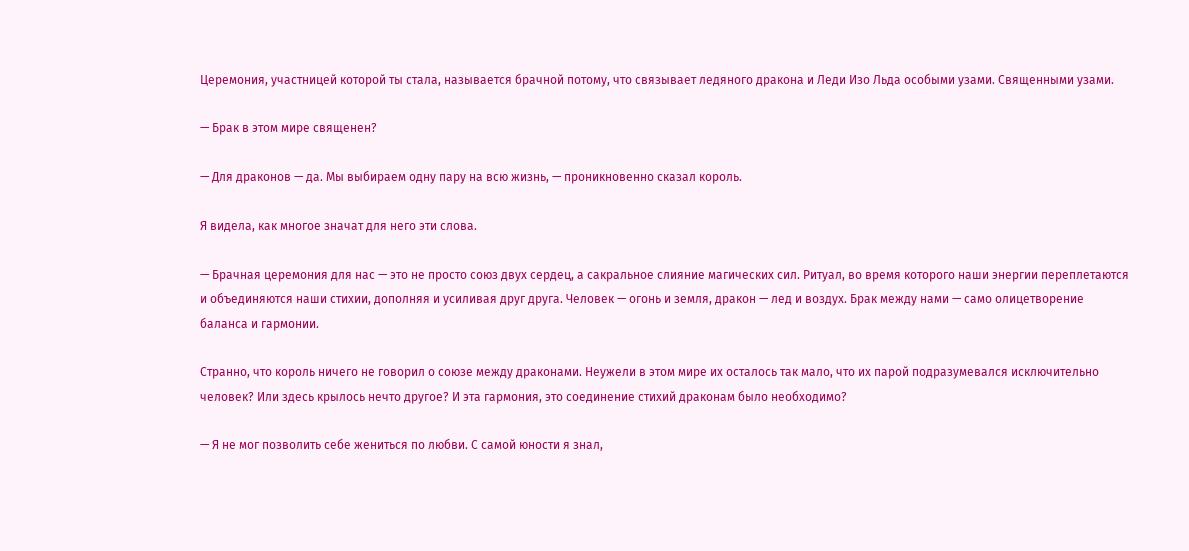Церемония, участницей которой ты стала, называется брачной потому, что связывает ледяного дракона и Леди Изо Льда особыми узами. Священными узами.

— Брак в этом мире священен?

— Для драконов — да. Мы выбираем одну пару на всю жизнь, — проникновенно сказал король.

Я видела, как многое значат для него эти слова.

— Брачная церемония для нас — это не просто союз двух сердец, а сакральное слияние магических сил. Ритуал, во время которого наши энергии переплетаются и объединяются наши стихии, дополняя и усиливая друг друга. Человек — огонь и земля, дракон — лед и воздух. Брак между нами — само олицетворение баланса и гармонии.

Странно, что король ничего не говорил о союзе между драконами. Неужели в этом мире их осталось так мало, что их парой подразумевался исключительно человек? Или здесь крылось нечто другое? И эта гармония, это соединение стихий драконам было необходимо?

— Я не мог позволить себе жениться по любви. С самой юности я знал,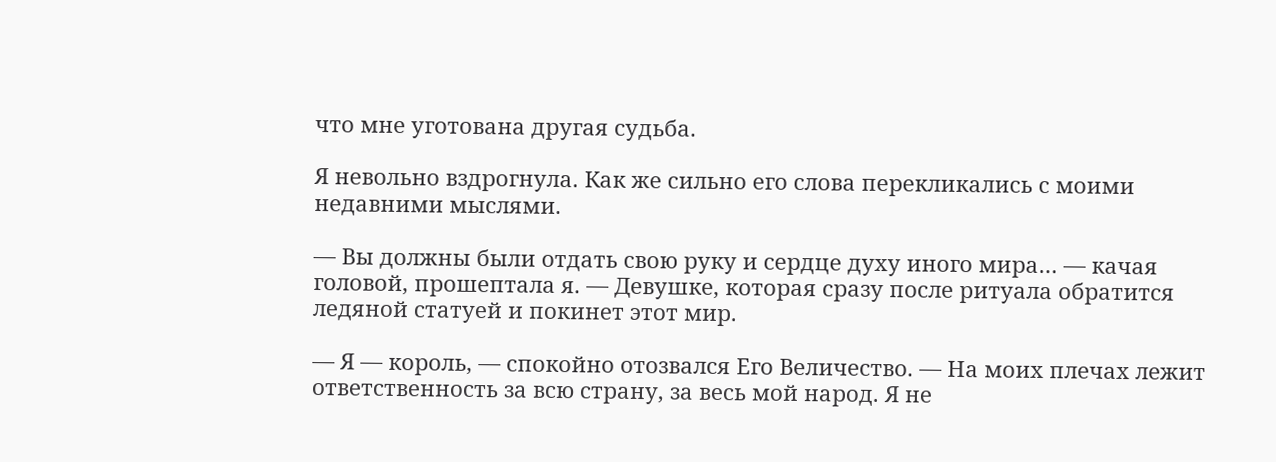что мне уготована другая судьба.

Я невольно вздрогнула. Как же сильно его слова перекликались с моими недавними мыслями.

— Вы должны были отдать свою руку и сердце духу иного мира… — качая головой, прошептала я. — Девушке, которая сразу после ритуала обратится ледяной статуей и покинет этот мир.

— Я — король, — спокойно отозвался Его Величество. — На моих плечах лежит ответственность за всю страну, за весь мой народ. Я не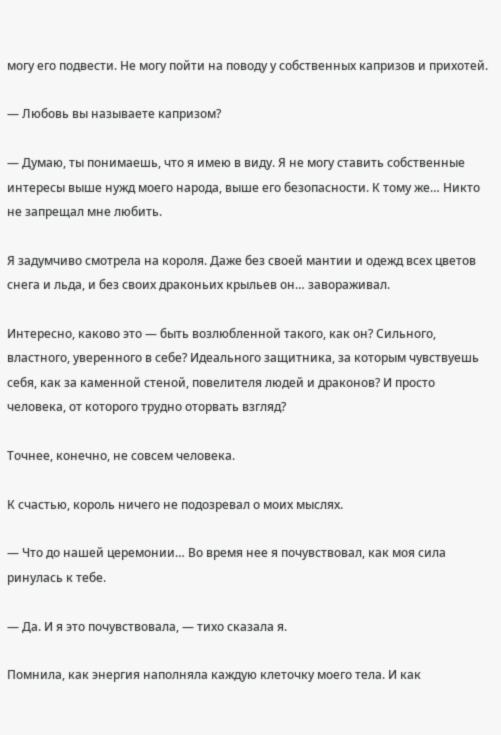могу его подвести. Не могу пойти на поводу у собственных капризов и прихотей.

— Любовь вы называете капризом?

— Думаю, ты понимаешь, что я имею в виду. Я не могу ставить собственные интересы выше нужд моего народа, выше его безопасности. К тому же… Никто не запрещал мне любить.

Я задумчиво смотрела на короля. Даже без своей мантии и одежд всех цветов снега и льда, и без своих драконьих крыльев он… завораживал.

Интересно, каково это — быть возлюбленной такого, как он? Сильного, властного, уверенного в себе? Идеального защитника, за которым чувствуешь себя, как за каменной стеной, повелителя людей и драконов? И просто человека, от которого трудно оторвать взгляд?

Точнее, конечно, не совсем человека.

К счастью, король ничего не подозревал о моих мыслях.

— Что до нашей церемонии… Во время нее я почувствовал, как моя сила ринулась к тебе.

— Да. И я это почувствовала, — тихо сказала я.

Помнила, как энергия наполняла каждую клеточку моего тела. И как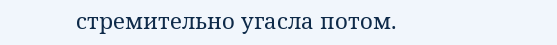стремительно угасла потом.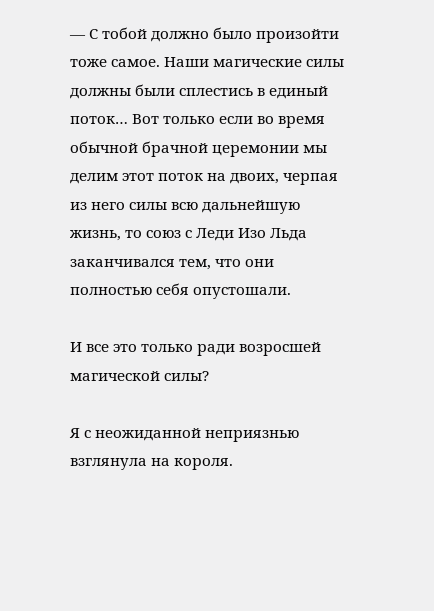— С тобой должно было произойти тоже самое. Наши магические силы должны были сплестись в единый поток… Вот только если во время обычной брачной церемонии мы делим этот поток на двоих, черпая из него силы всю дальнейшую жизнь, то союз с Леди Изо Льда заканчивался тем, что они полностью себя опустошали.

И все это только ради возросшей магической силы?

Я с неожиданной неприязнью взглянула на короля.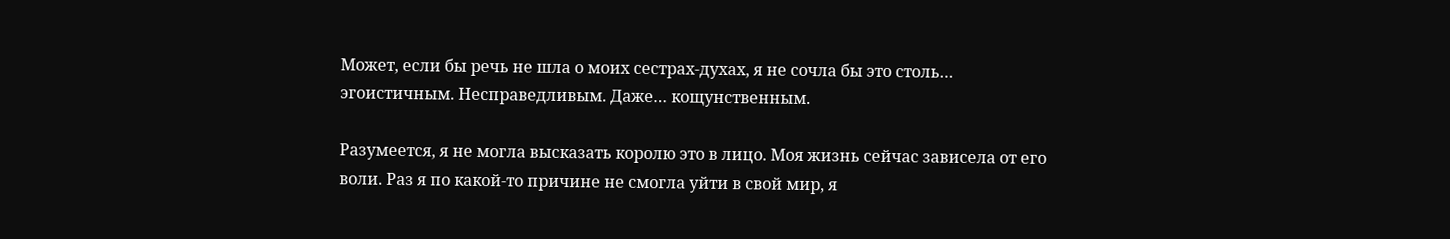Может, если бы речь не шла о моих сестрах-духах, я не сочла бы это столь… эгоистичным. Несправедливым. Даже… кощунственным.

Разумеется, я не могла высказать королю это в лицо. Моя жизнь сейчас зависела от его воли. Раз я по какой-то причине не смогла уйти в свой мир, я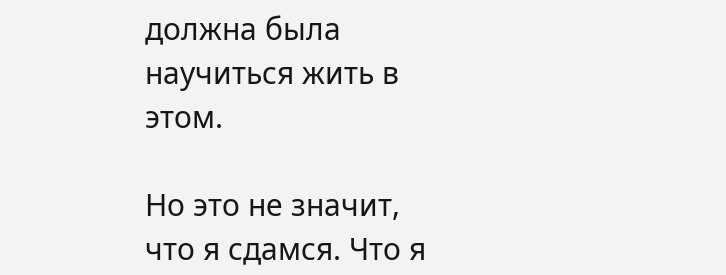должна была научиться жить в этом.

Но это не значит, что я сдамся. Что я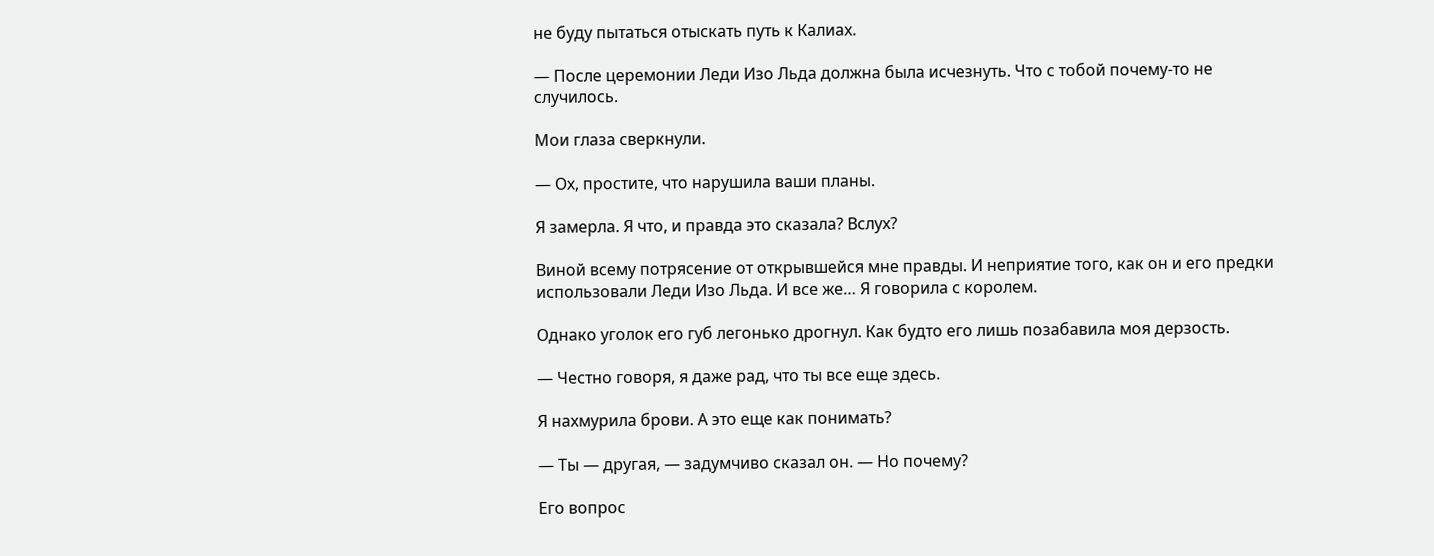не буду пытаться отыскать путь к Калиах.

— После церемонии Леди Изо Льда должна была исчезнуть. Что с тобой почему-то не случилось.

Мои глаза сверкнули.

— Ох, простите, что нарушила ваши планы.

Я замерла. Я что, и правда это сказала? Вслух?

Виной всему потрясение от открывшейся мне правды. И неприятие того, как он и его предки использовали Леди Изо Льда. И все же… Я говорила с королем.

Однако уголок его губ легонько дрогнул. Как будто его лишь позабавила моя дерзость.

— Честно говоря, я даже рад, что ты все еще здесь.

Я нахмурила брови. А это еще как понимать?

— Ты — другая, — задумчиво сказал он. — Но почему?

Его вопрос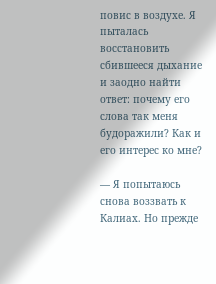повис в воздухе. Я пыталась восстановить сбившееся дыхание и заодно найти ответ: почему его слова так меня будоражили? Как и его интерес ко мне?

— Я попытаюсь снова воззвать к Калиах. Но прежде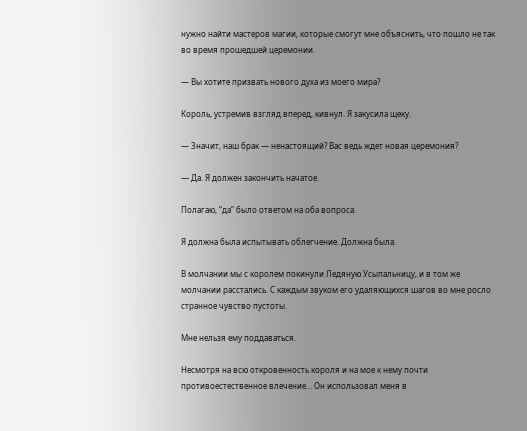нужно найти мастеров магии, которые смогут мне объяснить, что пошло не так во время прошедшей церемонии.

— Вы хотите призвать нового духа из моего мира?

Король, устремив взгляд вперед, кивнул. Я закусила щеку.

— Значит, наш брак — ненастоящий? Вас ведь ждет новая церемония?

— Да. Я должен закончить начатое.

Полагаю, “да” было ответом на оба вопроса.

Я должна была испытывать облегчение. Должна была.

В молчании мы с королем покинули Ледяную Усыпальницу, и в том же молчании расстались. С каждым звуком его удаляющихся шагов во мне росло странное чувство пустоты.

Мне нельзя ему поддаваться.

Несмотря на всю откровенность короля и на мое к нему почти противоестественное влечение… Он использовал меня в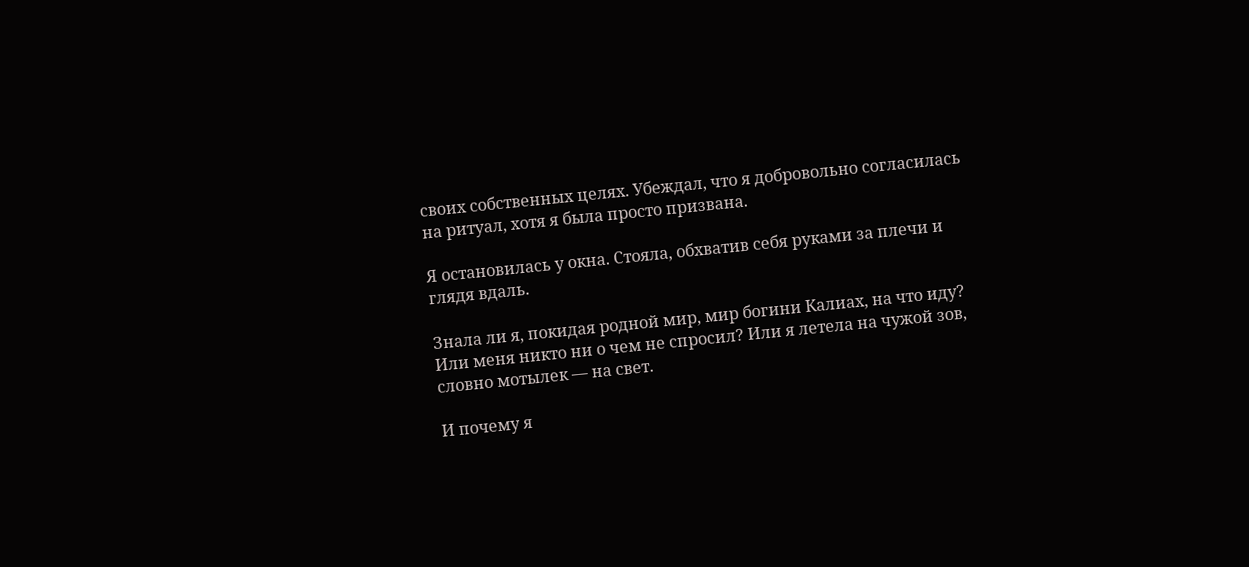своих собственных целях. Убеждал, что я добровольно согласилась на ритуал, хотя я была просто призвана.

Я остановилась у окна. Стояла, обхватив себя руками за плечи и глядя вдаль.

Знала ли я, покидая родной мир, мир богини Калиах, на что иду? Или меня никто ни о чем не спросил? Или я летела на чужой зов, словно мотылек — на свет.

И почему я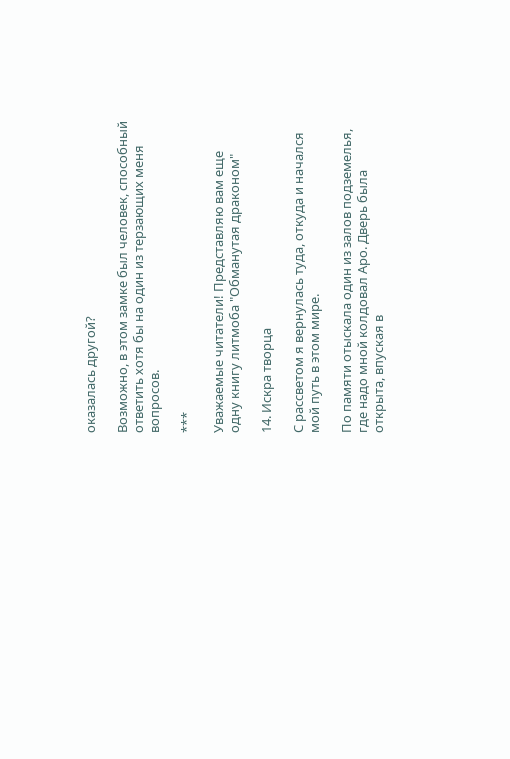оказалась другой?

Возможно, в этом замке был человек, способный ответить хотя бы на один из терзающих меня вопросов.

***

Уважаемые читатели! Представляю вам еще одну книгу литмоба "Обманутая драконом"

14. Искра творца

С рассветом я вернулась туда, откуда и начался мой путь в этом мире.

По памяти отыскала один из залов подземелья, где надо мной колдовал Аро. Дверь была открыта, впуская в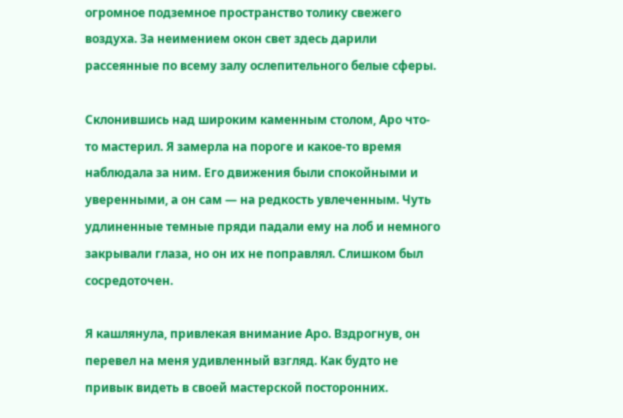огромное подземное пространство толику свежего воздуха. За неимением окон свет здесь дарили рассеянные по всему залу ослепительного белые сферы.

Склонившись над широким каменным столом, Аро что-то мастерил. Я замерла на пороге и какое-то время наблюдала за ним. Его движения были спокойными и уверенными, а он сам — на редкость увлеченным. Чуть удлиненные темные пряди падали ему на лоб и немного закрывали глаза, но он их не поправлял. Слишком был сосредоточен.

Я кашлянула, привлекая внимание Аро. Вздрогнув, он перевел на меня удивленный взгляд. Как будто не привык видеть в своей мастерской посторонних.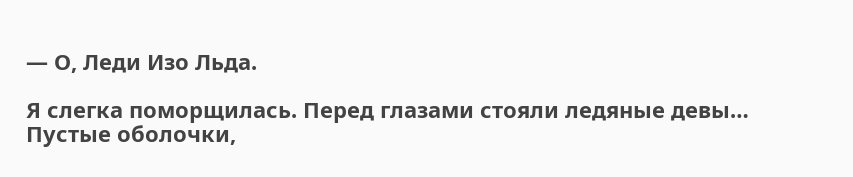— О, Леди Изо Льда.

Я слегка поморщилась. Перед глазами стояли ледяные девы… Пустые оболочки,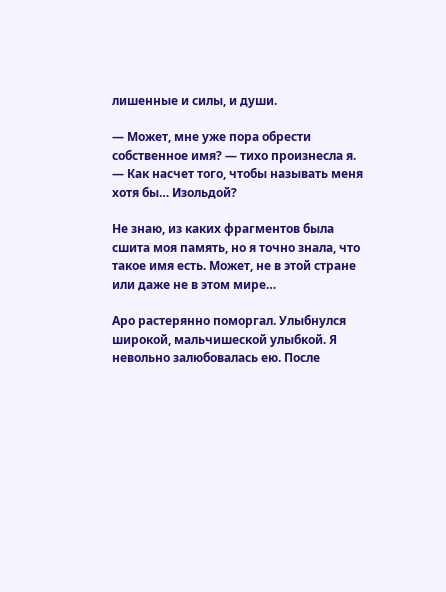лишенные и силы, и души.

— Может, мне уже пора обрести собственное имя? — тихо произнесла я. — Как насчет того, чтобы называть меня хотя бы… Изольдой?

Не знаю, из каких фрагментов была сшита моя память, но я точно знала, что такое имя есть. Может, не в этой стране или даже не в этом мире…

Аро растерянно поморгал. Улыбнулся широкой, мальчишеской улыбкой. Я невольно залюбовалась ею. После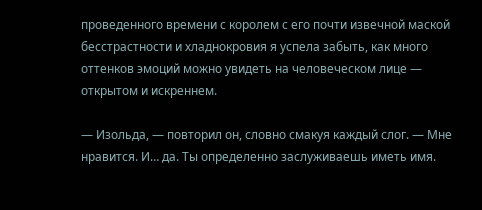проведенного времени с королем с его почти извечной маской бесстрастности и хладнокровия я успела забыть, как много оттенков эмоций можно увидеть на человеческом лице — открытом и искреннем.

— Изольда, — повторил он, словно смакуя каждый слог. — Мне нравится. И… да. Ты определенно заслуживаешь иметь имя.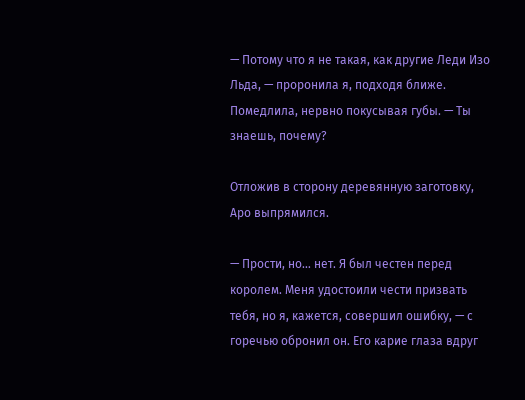— Потому что я не такая, как другие Леди Изо Льда, — проронила я, подходя ближе. Помедлила, нервно покусывая губы. — Ты знаешь, почему?

Отложив в сторону деревянную заготовку, Аро выпрямился.

— Прости, но… нет. Я был честен перед королем. Меня удостоили чести призвать тебя, но я, кажется, совершил ошибку, — с горечью обронил он. Его карие глаза вдруг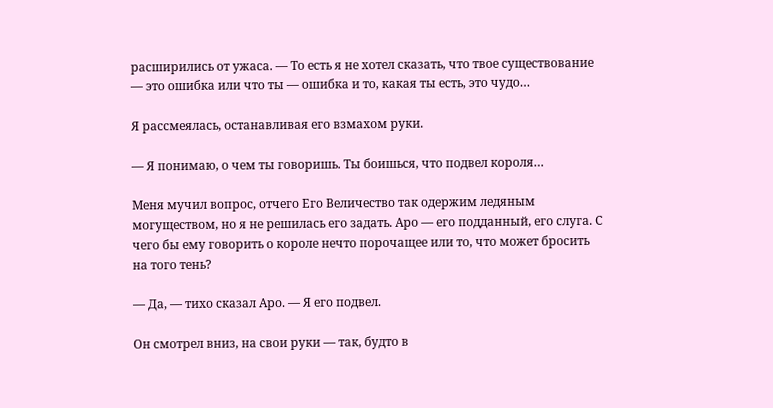расширились от ужаса. — То есть я не хотел сказать, что твое существование — это ошибка или что ты — ошибка и то, какая ты есть, это чудо…

Я рассмеялась, останавливая его взмахом руки.

— Я понимаю, о чем ты говоришь. Ты боишься, что подвел короля…

Меня мучил вопрос, отчего Его Величество так одержим ледяным могуществом, но я не решилась его задать. Аро — его подданный, его слуга. С чего бы ему говорить о короле нечто порочащее или то, что может бросить на того тень?

— Да, — тихо сказал Аро. — Я его подвел.

Он смотрел вниз, на свои руки — так, будто в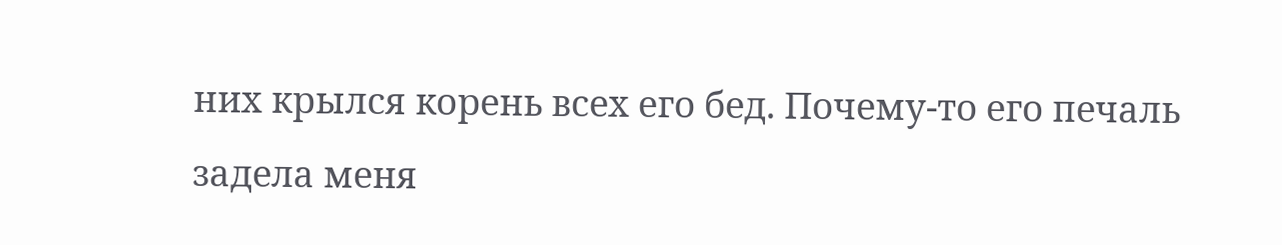них крылся корень всех его бед. Почему-то его печаль задела меня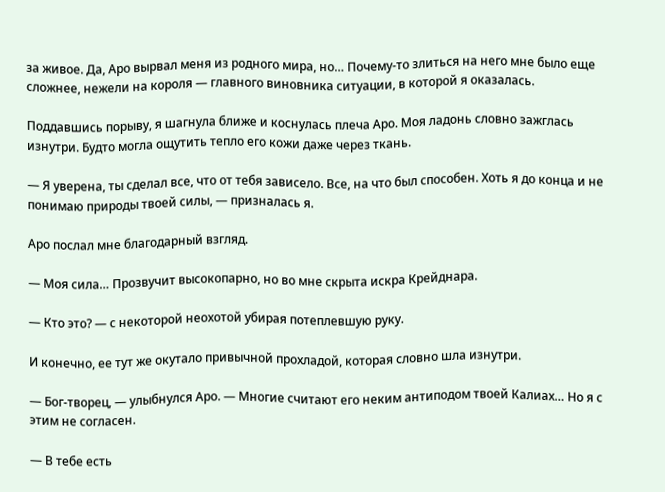за живое. Да, Аро вырвал меня из родного мира, но… Почему-то злиться на него мне было еще сложнее, нежели на короля — главного виновника ситуации, в которой я оказалась.

Поддавшись порыву, я шагнула ближе и коснулась плеча Аро. Моя ладонь словно зажглась изнутри. Будто могла ощутить тепло его кожи даже через ткань.

— Я уверена, ты сделал все, что от тебя зависело. Все, на что был способен. Хоть я до конца и не понимаю природы твоей силы, — призналась я.

Аро послал мне благодарный взгляд.

— Моя сила… Прозвучит высокопарно, но во мне скрыта искра Крейднара.

— Кто это? — с некоторой неохотой убирая потеплевшую руку.

И конечно, ее тут же окутало привычной прохладой, которая словно шла изнутри.

— Бог-творец, — улыбнулся Аро. — Многие считают его неким антиподом твоей Калиах… Но я с этим не согласен.

— В тебе есть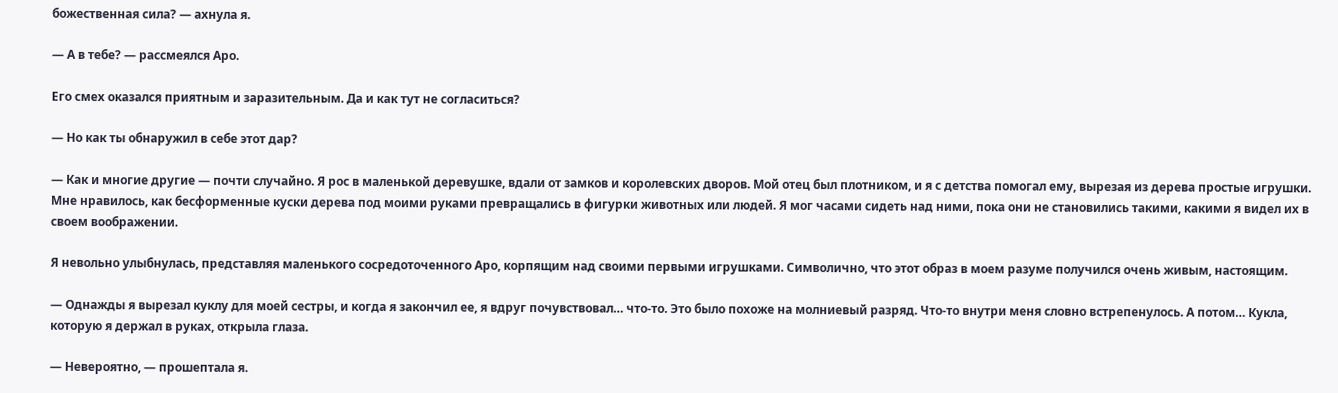божественная сила? — ахнула я.

— А в тебе? — рассмеялся Аро.

Его смех оказался приятным и заразительным. Да и как тут не согласиться?

— Но как ты обнаружил в себе этот дар?

— Как и многие другие — почти случайно. Я рос в маленькой деревушке, вдали от замков и королевских дворов. Мой отец был плотником, и я с детства помогал ему, вырезая из дерева простые игрушки. Мне нравилось, как бесформенные куски дерева под моими руками превращались в фигурки животных или людей. Я мог часами сидеть над ними, пока они не становились такими, какими я видел их в своем воображении.

Я невольно улыбнулась, представляя маленького сосредоточенного Аро, корпящим над своими первыми игрушками. Символично, что этот образ в моем разуме получился очень живым, настоящим.

— Однажды я вырезал куклу для моей сестры, и когда я закончил ее, я вдруг почувствовал… что-то. Это было похоже на молниевый разряд. Что-то внутри меня словно встрепенулось. А потом… Кукла, которую я держал в руках, открыла глаза.

— Невероятно, — прошептала я.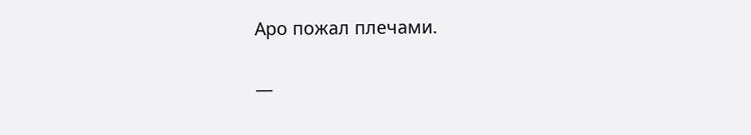Аро пожал плечами.

—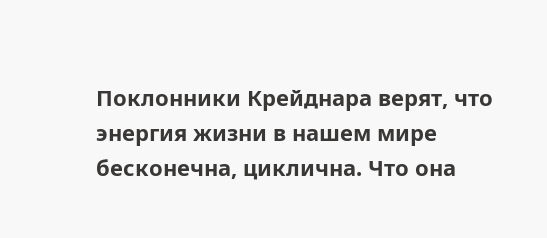Поклонники Крейднара верят, что энергия жизни в нашем мире бесконечна, циклична. Что она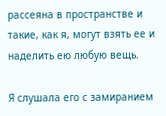рассеяна в пространстве и такие, как я, могут взять ее и наделить ею любую вещь.

Я слушала его с замиранием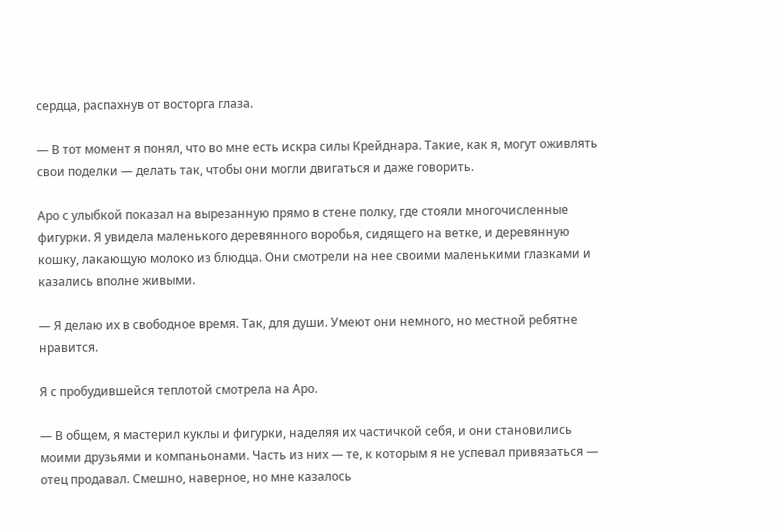сердца, распахнув от восторга глаза.

— В тот момент я понял, что во мне есть искра силы Крейднара. Такие, как я, могут оживлять свои поделки — делать так, чтобы они могли двигаться и даже говорить.

Аро с улыбкой показал на вырезанную прямо в стене полку, где стояли многочисленные фигурки. Я увидела маленького деревянного воробья, сидящего на ветке, и деревянную кошку, лакающую молоко из блюдца. Они смотрели на нее своими маленькими глазками и казались вполне живыми.

— Я делаю их в свободное время. Так, для души. Умеют они немного, но местной ребятне нравится.

Я с пробудившейся теплотой смотрела на Аро.

— В общем, я мастерил куклы и фигурки, наделяя их частичкой себя, и они становились моими друзьями и компаньонами. Часть из них — те, к которым я не успевал привязаться — отец продавал. Смешно, наверное, но мне казалось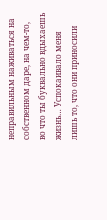неправильным наживаться на собственном даре, на чем-то, во что ты буквально вдыхаешь жизнь… Успокаивало меня лишь то, что они приносили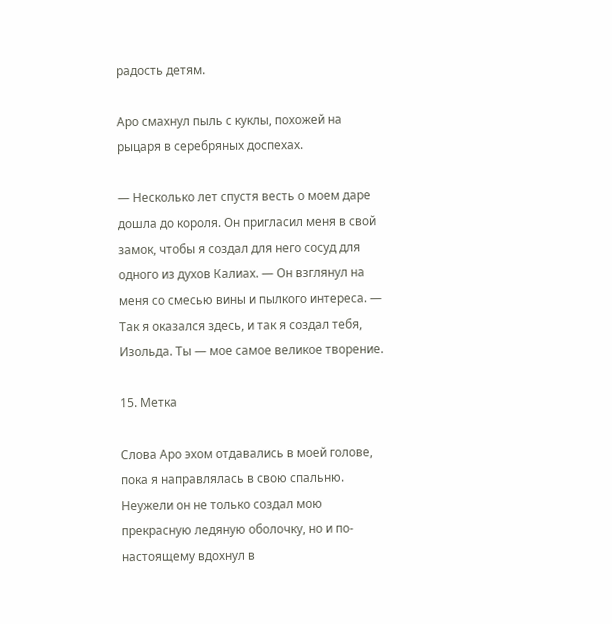радость детям.

Аро смахнул пыль с куклы, похожей на рыцаря в серебряных доспехах.

— Несколько лет спустя весть о моем даре дошла до короля. Он пригласил меня в свой замок, чтобы я создал для него сосуд для одного из духов Калиах. — Он взглянул на меня со смесью вины и пылкого интереса. — Так я оказался здесь, и так я создал тебя, Изольда. Ты — мое самое великое творение.

15. Метка

Слова Аро эхом отдавались в моей голове, пока я направлялась в свою спальню. Неужели он не только создал мою прекрасную ледяную оболочку, но и по-настоящему вдохнул в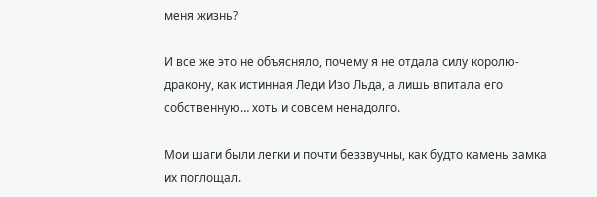меня жизнь?

И все же это не объясняло, почему я не отдала силу королю-дракону, как истинная Леди Изо Льда, а лишь впитала его собственную… хоть и совсем ненадолго.

Мои шаги были легки и почти беззвучны, как будто камень замка их поглощал.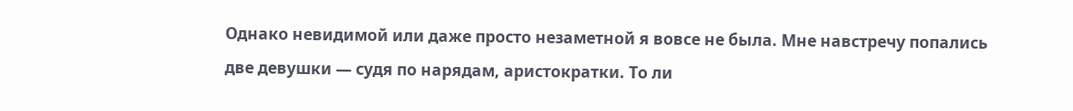Однако невидимой или даже просто незаметной я вовсе не была. Мне навстречу попались две девушки — судя по нарядам, аристократки. То ли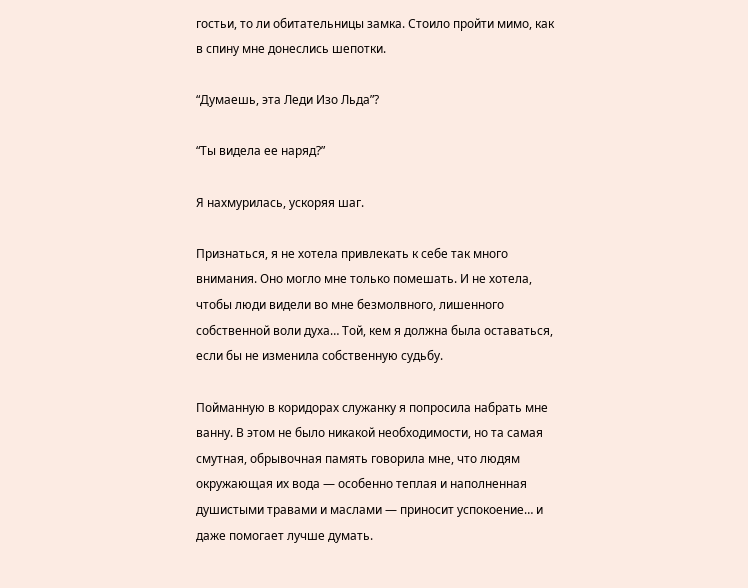гостьи, то ли обитательницы замка. Стоило пройти мимо, как в спину мне донеслись шепотки.

“Думаешь, эта Леди Изо Льда”?

“Ты видела ее наряд?”

Я нахмурилась, ускоряя шаг.

Признаться, я не хотела привлекать к себе так много внимания. Оно могло мне только помешать. И не хотела, чтобы люди видели во мне безмолвного, лишенного собственной воли духа… Той, кем я должна была оставаться, если бы не изменила собственную судьбу.

Пойманную в коридорах служанку я попросила набрать мне ванну. В этом не было никакой необходимости, но та самая смутная, обрывочная память говорила мне, что людям окружающая их вода — особенно теплая и наполненная душистыми травами и маслами — приносит успокоение… и даже помогает лучше думать.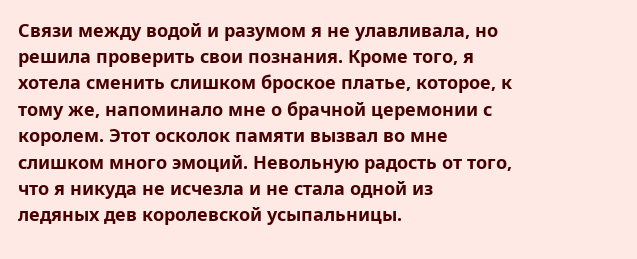Связи между водой и разумом я не улавливала, но решила проверить свои познания. Кроме того, я хотела сменить слишком броское платье, которое, к тому же, напоминало мне о брачной церемонии с королем. Этот осколок памяти вызвал во мне слишком много эмоций. Невольную радость от того, что я никуда не исчезла и не стала одной из ледяных дев королевской усыпальницы.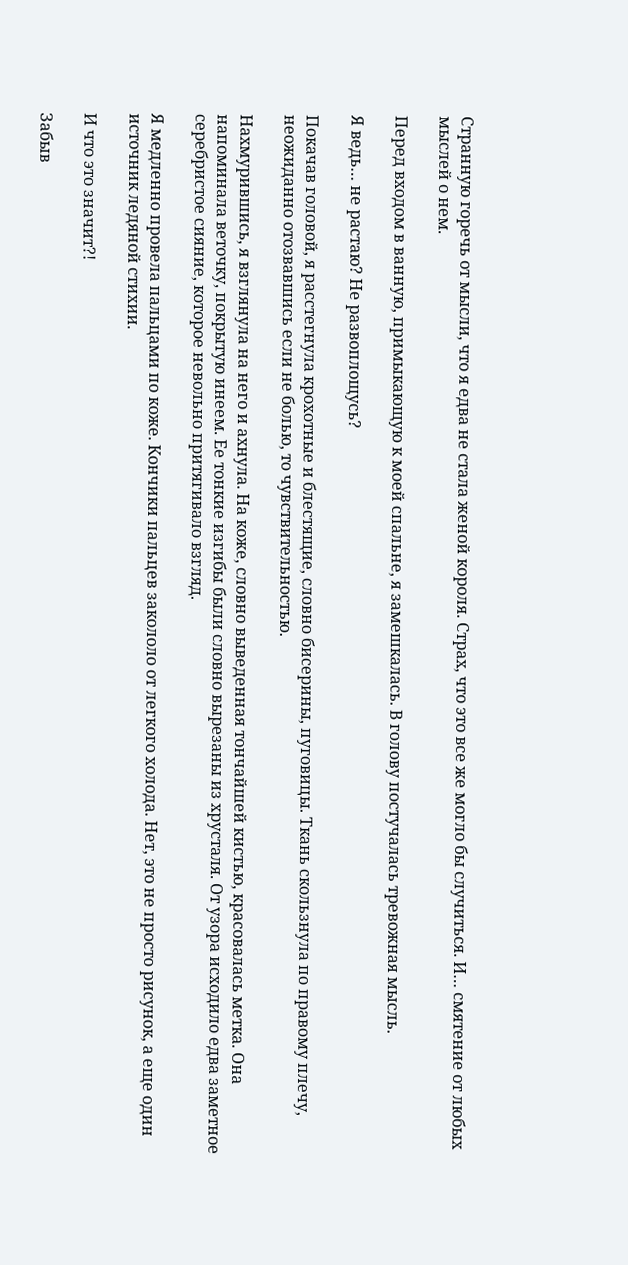Странную горечь от мысли, что я едва не стала женой короля. Страх, что это все же могло бы случиться. И… смятение от любых мыслей о нем.

Перед входом в ванную, примыкающую к моей спальне, я замешкалась. В голову постучалась тревожная мысль.

Я ведь… не растаю? Не развоплощусь?

Покачав головой, я расстегнула крохотные и блестящие, словно бисерины, пуговицы. Ткань скользнула по правому плечу, неожиданно отозвавшись если не болью, то чувствительностью.

Нахмурившись, я взглянула на него и ахнула. На коже, словно выведенная тончайшей кистью, красовалась метка. Она напоминала веточку, покрытую инеем. Ее тонкие изгибы были словно вырезаны из хрусталя. От узора исходило едва заметное серебристое сияние, которое невольно притягивало взгляд.

Я медленно провела пальцами по коже. Кончики пальцев закололо от легкого холода. Нет, это не просто рисунок, а еще один источник ледяной стихии.

И что это значит?!

Забыв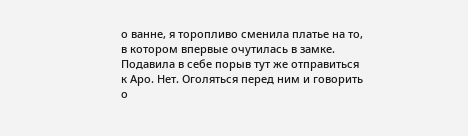о ванне, я торопливо сменила платье на то, в котором впервые очутилась в замке. Подавила в себе порыв тут же отправиться к Аро. Нет. Оголяться перед ним и говорить о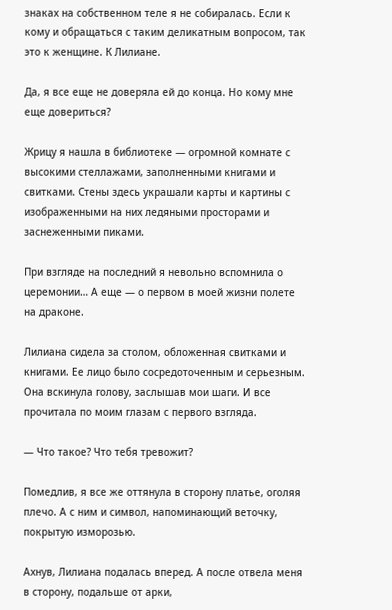знаках на собственном теле я не собиралась. Если к кому и обращаться с таким деликатным вопросом, так это к женщине. К Лилиане.

Да, я все еще не доверяла ей до конца. Но кому мне еще довериться?

Жрицу я нашла в библиотеке — огромной комнате с высокими стеллажами, заполненными книгами и свитками. Стены здесь украшали карты и картины с изображенными на них ледяными просторами и заснеженными пиками.

При взгляде на последний я невольно вспомнила о церемонии… А еще — о первом в моей жизни полете на драконе.

Лилиана сидела за столом, обложенная свитками и книгами. Ее лицо было сосредоточенным и серьезным. Она вскинула голову, заслышав мои шаги. И все прочитала по моим глазам с первого взгляда.

— Что такое? Что тебя тревожит?

Помедлив, я все же оттянула в сторону платье, оголяя плечо. А с ним и символ, напоминающий веточку, покрытую изморозью.

Ахнув, Лилиана подалась вперед. А после отвела меня в сторону, подальше от арки,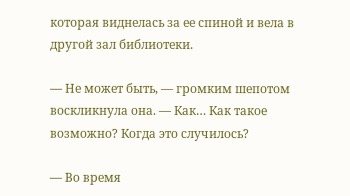которая виднелась за ее спиной и вела в другой зал библиотеки.

— Не может быть, — громким шепотом воскликнула она. — Как… Как такое возможно? Когда это случилось?

— Во время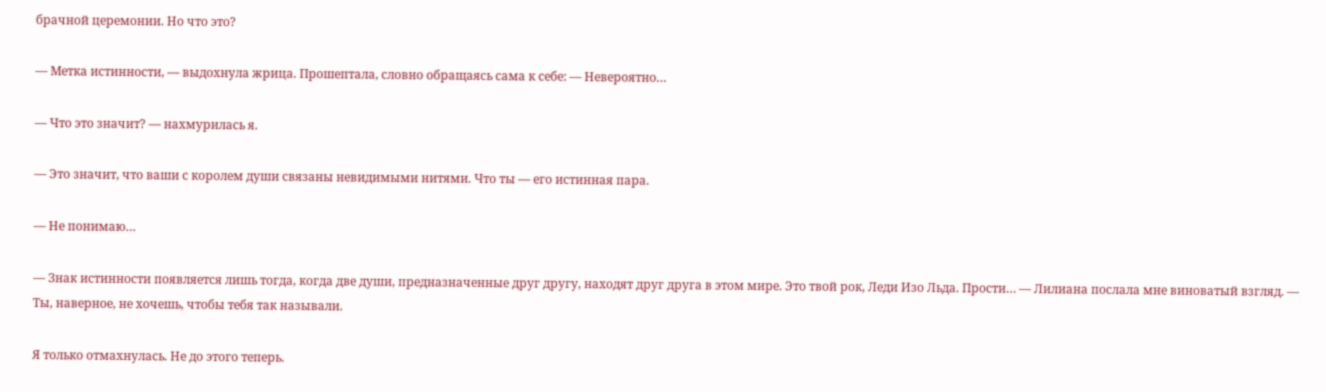брачной церемонии. Но что это?

— Метка истинности, — выдохнула жрица. Прошептала, словно обращаясь сама к себе: — Невероятно…

— Что это значит? — нахмурилась я.

— Это значит, что ваши с королем души связаны невидимыми нитями. Что ты — его истинная пара.

— Не понимаю…

— Знак истинности появляется лишь тогда, когда две души, предназначенные друг другу, находят друг друга в этом мире. Это твой рок, Леди Изо Льда. Прости… — Лилиана послала мне виноватый взгляд. — Ты, наверное, не хочешь, чтобы тебя так называли.

Я только отмахнулась. Не до этого теперь.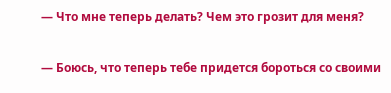— Что мне теперь делать? Чем это грозит для меня?

— Боюсь, что теперь тебе придется бороться со своими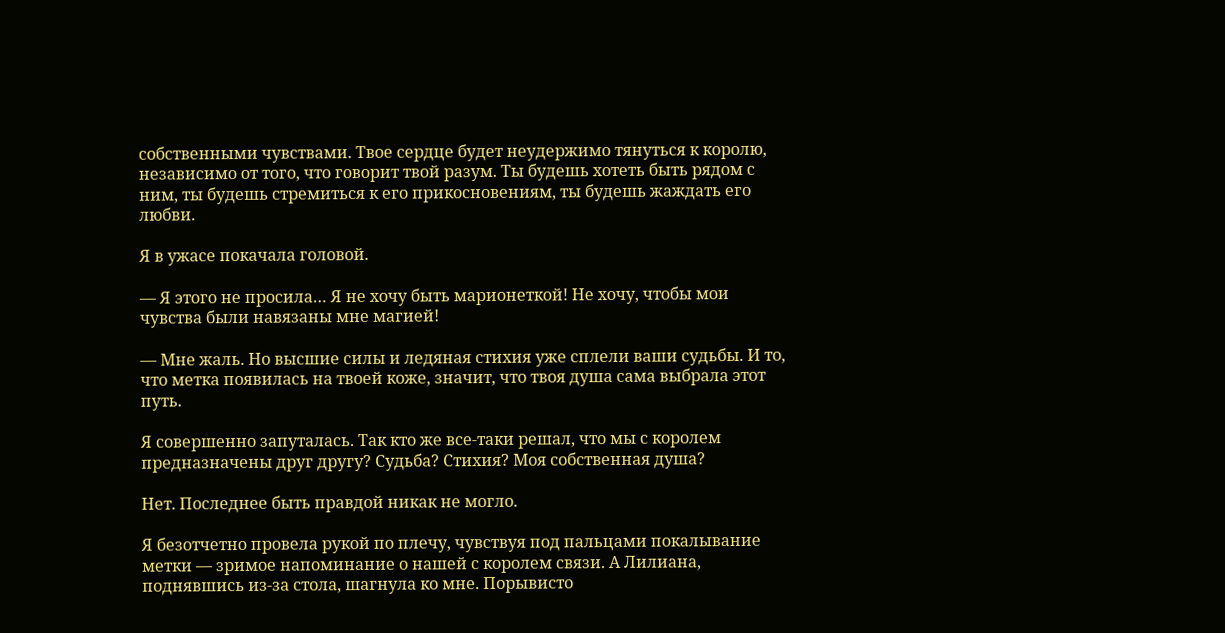собственными чувствами. Твое сердце будет неудержимо тянуться к королю, независимо от того, что говорит твой разум. Ты будешь хотеть быть рядом с ним, ты будешь стремиться к его прикосновениям, ты будешь жаждать его любви.

Я в ужасе покачала головой.

— Я этого не просила… Я не хочу быть марионеткой! Не хочу, чтобы мои чувства были навязаны мне магией!

— Мне жаль. Но высшие силы и ледяная стихия уже сплели ваши судьбы. И то, что метка появилась на твоей коже, значит, что твоя душа сама выбрала этот путь.

Я совершенно запуталась. Так кто же все-таки решал, что мы с королем предназначены друг другу? Судьба? Стихия? Моя собственная душа?

Нет. Последнее быть правдой никак не могло.

Я безотчетно провела рукой по плечу, чувствуя под пальцами покалывание метки — зримое напоминание о нашей с королем связи. А Лилиана, поднявшись из-за стола, шагнула ко мне. Порывисто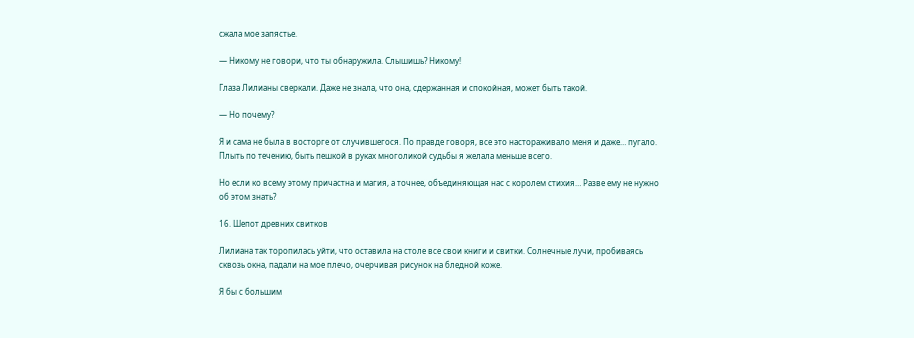сжала мое запястье.

— Никому не говори, что ты обнаружила. Слышишь? Никому!

Глаза Лилианы сверкали. Даже не знала, что она, сдержанная и спокойная, может быть такой.

— Но почему?

Я и сама не была в восторге от случившегося. По правде говоря, все это настораживало меня и даже… пугало. Плыть по течению, быть пешкой в руках многоликой судьбы я желала меньше всего.

Но если ко всему этому причастна и магия, а точнее, объединяющая нас с королем стихия… Разве ему не нужно об этом знать?

16. Шепот древних свитков

Лилиана так торопилась уйти, что оставила на столе все свои книги и свитки. Солнечные лучи, пробиваясь сквозь окна, падали на мое плечо, очерчивая рисунок на бледной коже.

Я бы с большим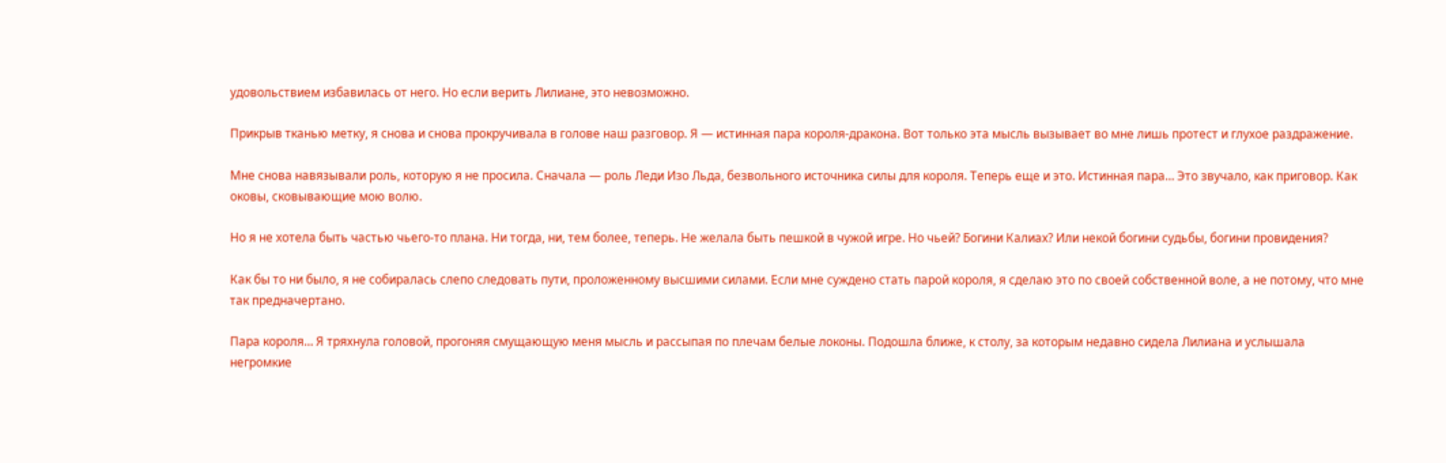удовольствием избавилась от него. Но если верить Лилиане, это невозможно.

Прикрыв тканью метку, я снова и снова прокручивала в голове наш разговор. Я — истинная пара короля-дракона. Вот только эта мысль вызывает во мне лишь протест и глухое раздражение.

Мне снова навязывали роль, которую я не просила. Сначала — роль Леди Изо Льда, безвольного источника силы для короля. Теперь еще и это. Истинная пара… Это звучало, как приговор. Как оковы, сковывающие мою волю.

Но я не хотела быть частью чьего-то плана. Ни тогда, ни, тем более, теперь. Не желала быть пешкой в чужой игре. Но чьей? Богини Калиах? Или некой богини судьбы, богини провидения?

Как бы то ни было, я не собиралась слепо следовать пути, проложенному высшими силами. Если мне суждено стать парой короля, я сделаю это по своей собственной воле, а не потому, что мне так предначертано.

Пара короля… Я тряхнула головой, прогоняя смущающую меня мысль и рассыпая по плечам белые локоны. Подошла ближе, к столу, за которым недавно сидела Лилиана и услышала негромкие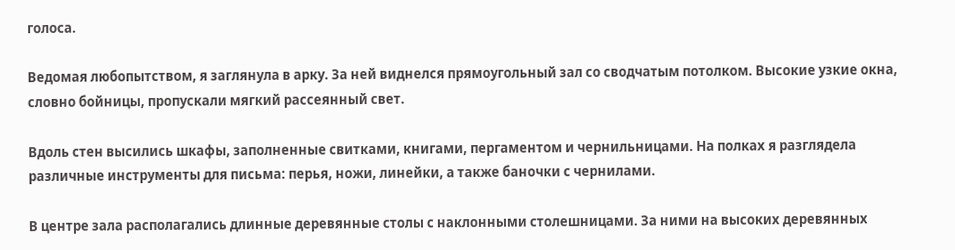голоса.

Ведомая любопытством, я заглянула в арку. За ней виднелся прямоугольный зал со сводчатым потолком. Высокие узкие окна, словно бойницы, пропускали мягкий рассеянный свет.

Вдоль стен высились шкафы, заполненные свитками, книгами, пергаментом и чернильницами. На полках я разглядела различные инструменты для письма: перья, ножи, линейки, а также баночки с чернилами.

В центре зала располагались длинные деревянные столы с наклонными столешницами. За ними на высоких деревянных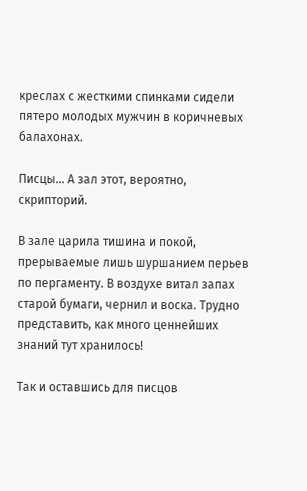креслах с жесткими спинками сидели пятеро молодых мужчин в коричневых балахонах.

Писцы… А зал этот, вероятно, скрипторий.

В зале царила тишина и покой, прерываемые лишь шуршанием перьев по пергаменту. В воздухе витал запах старой бумаги, чернил и воска. Трудно представить, как много ценнейших знаний тут хранилось!

Так и оставшись для писцов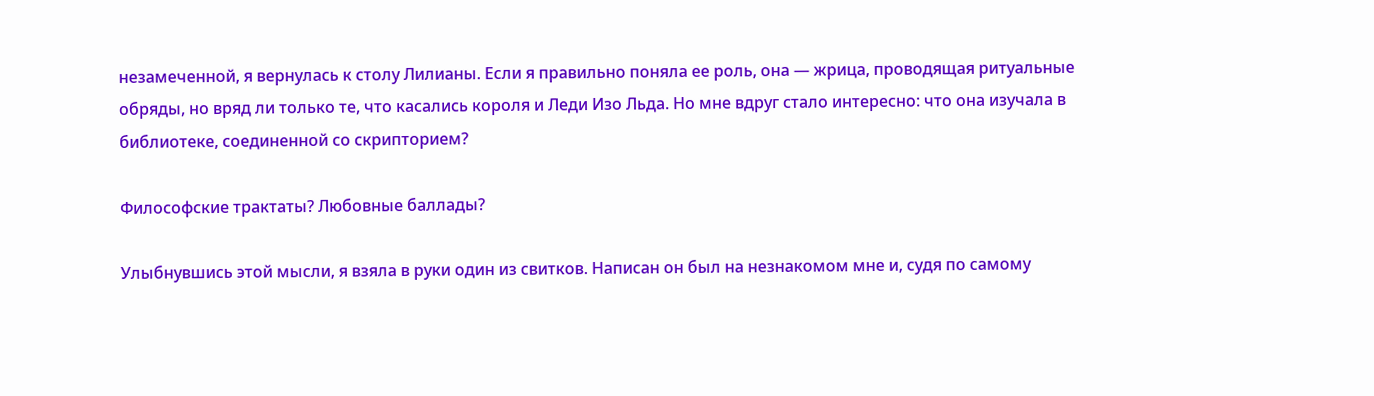незамеченной, я вернулась к столу Лилианы. Если я правильно поняла ее роль, она — жрица, проводящая ритуальные обряды, но вряд ли только те, что касались короля и Леди Изо Льда. Но мне вдруг стало интересно: что она изучала в библиотеке, соединенной со скрипторием?

Философские трактаты? Любовные баллады?

Улыбнувшись этой мысли, я взяла в руки один из свитков. Написан он был на незнакомом мне и, судя по самому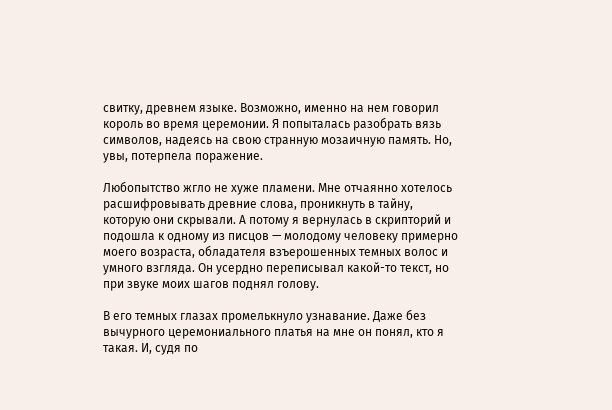свитку, древнем языке. Возможно, именно на нем говорил король во время церемонии. Я попыталась разобрать вязь символов, надеясь на свою странную мозаичную память. Но, увы, потерпела поражение.

Любопытство жгло не хуже пламени. Мне отчаянно хотелось расшифровывать древние слова, проникнуть в тайну, которую они скрывали. А потому я вернулась в скрипторий и подошла к одному из писцов — молодому человеку примерно моего возраста, обладателя взъерошенных темных волос и умного взгляда. Он усердно переписывал какой-то текст, но при звуке моих шагов поднял голову.

В его темных глазах промелькнуло узнавание. Даже без вычурного церемониального платья на мне он понял, кто я такая. И, судя по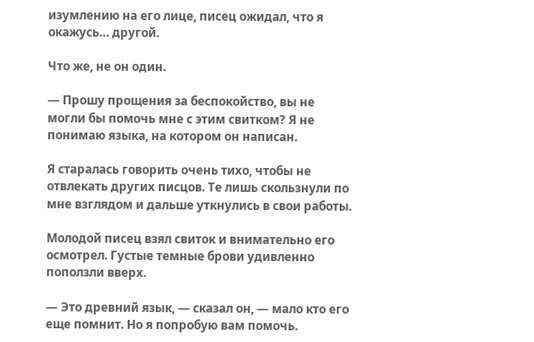изумлению на его лице, писец ожидал, что я окажусь… другой.

Что же, не он один.

— Прошу прощения за беспокойство, вы не могли бы помочь мне с этим свитком? Я не понимаю языка, на котором он написан.

Я старалась говорить очень тихо, чтобы не отвлекать других писцов. Те лишь скользнули по мне взглядом и дальше уткнулись в свои работы.

Молодой писец взял свиток и внимательно его осмотрел. Густые темные брови удивленно поползли вверх.

— Это древний язык, — сказал он, — мало кто его еще помнит. Но я попробую вам помочь.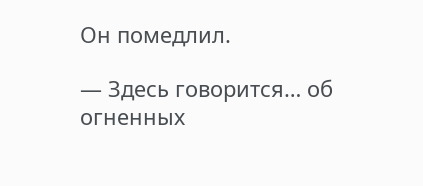Он помедлил.

— Здесь говорится… об огненных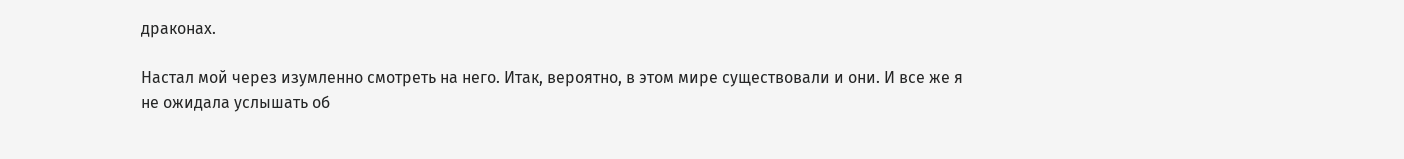драконах.

Настал мой через изумленно смотреть на него. Итак, вероятно, в этом мире существовали и они. И все же я не ожидала услышать об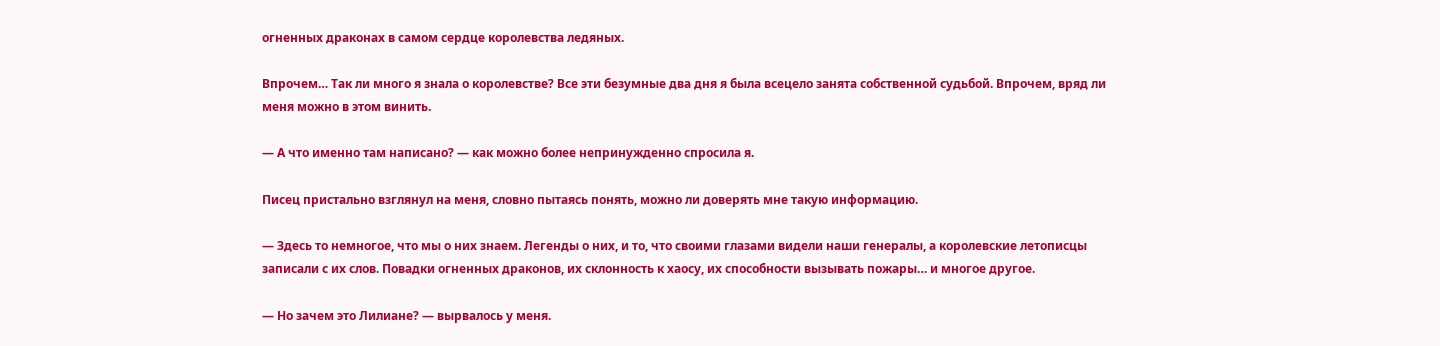огненных драконах в самом сердце королевства ледяных.

Впрочем… Так ли много я знала о королевстве? Все эти безумные два дня я была всецело занята собственной судьбой. Впрочем, вряд ли меня можно в этом винить.

— А что именно там написано? — как можно более непринужденно спросила я.

Писец пристально взглянул на меня, словно пытаясь понять, можно ли доверять мне такую информацию.

— Здесь то немногое, что мы о них знаем. Легенды о них, и то, что своими глазами видели наши генералы, а королевские летописцы записали с их слов. Повадки огненных драконов, их склонность к хаосу, их способности вызывать пожары… и многое другое.

— Но зачем это Лилиане? — вырвалось у меня.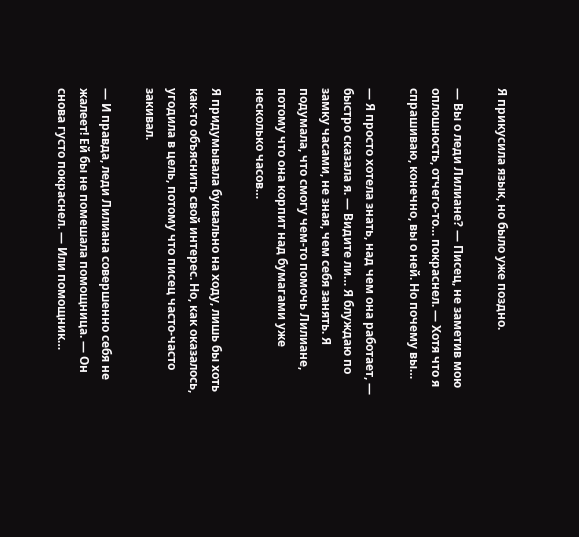Я прикусила язык, но было уже поздно.

— Вы о леди Лилиане? — Писец, не заметив мою оплошность, отчего-то… покраснел. — Хотя что я спрашиваю, конечно, вы о ней. Но почему вы…

— Я просто хотела знать, над чем она работает, — быстро сказала я. — Видите ли… Я блуждаю по замку часами, не зная, чем себя занять. Я подумала, что смогу чем-то помочь Лилиане, потому что она корпит над бумагами уже несколько часов…

Я придумывала буквально на ходу, лишь бы хоть как-то объяснить свой интерес. Но, как оказалось, угодила в цель, потому что писец часто-часто закивал.

— И правда, леди Лилиана совершенно себя не жалеет! Ей бы не помешала помощница. — Он снова густо покраснел. — Или помощник…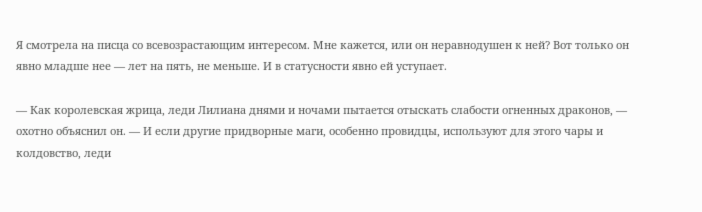Я смотрела на писца со всевозрастающим интересом. Мне кажется, или он неравнодушен к ней? Вот только он явно младше нее — лет на пять, не меньше. И в статусности явно ей уступает.

— Как королевская жрица, леди Лилиана днями и ночами пытается отыскать слабости огненных драконов, — охотно объяснил он. — И если другие придворные маги, особенно провидцы, используют для этого чары и колдовство, леди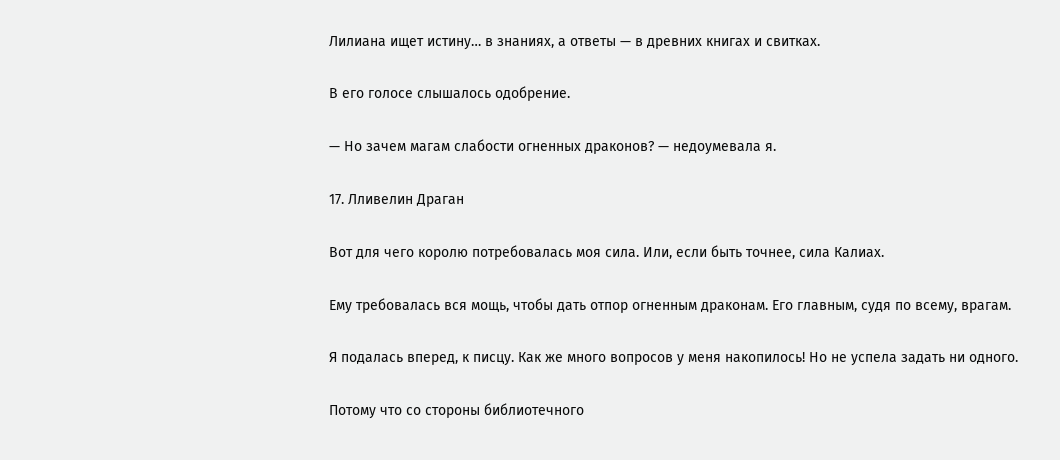Лилиана ищет истину… в знаниях, а ответы — в древних книгах и свитках.

В его голосе слышалось одобрение.

— Но зачем магам слабости огненных драконов? — недоумевала я.

17. Лливелин Драган

Вот для чего королю потребовалась моя сила. Или, если быть точнее, сила Калиах.

Ему требовалась вся мощь, чтобы дать отпор огненным драконам. Его главным, судя по всему, врагам.

Я подалась вперед, к писцу. Как же много вопросов у меня накопилось! Но не успела задать ни одного.

Потому что со стороны библиотечного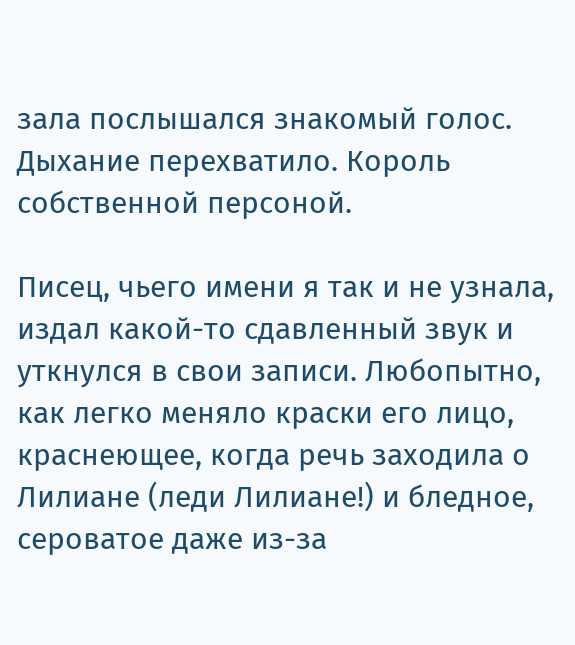зала послышался знакомый голос. Дыхание перехватило. Король собственной персоной.

Писец, чьего имени я так и не узнала, издал какой-то сдавленный звук и уткнулся в свои записи. Любопытно, как легко меняло краски его лицо, краснеющее, когда речь заходила о Лилиане (леди Лилиане!) и бледное, сероватое даже из-за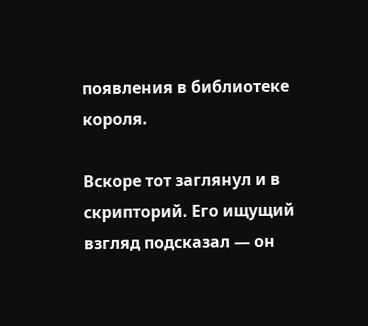появления в библиотеке короля.

Вскоре тот заглянул и в скрипторий. Его ищущий взгляд подсказал — он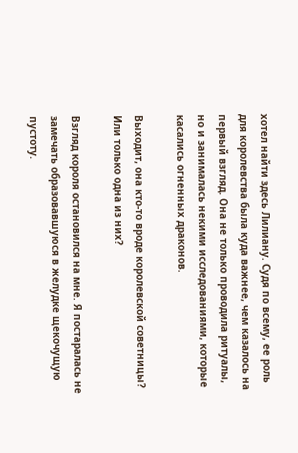хотел найти здесь Лилиану. Судя по всему, ее роль для королевства была куда важнее, чем казалось на первый взгляд. Она не только проводила ритуалы, но и занималась некими исследованиями, которые касались огненных драконов.

Выходит, она кто-то вроде королевской советницы? Или только одна из них?

Взгляд короля остановился на мне. Я постаралась не замечать образовавшуюся в желудке щекочущую пустоту.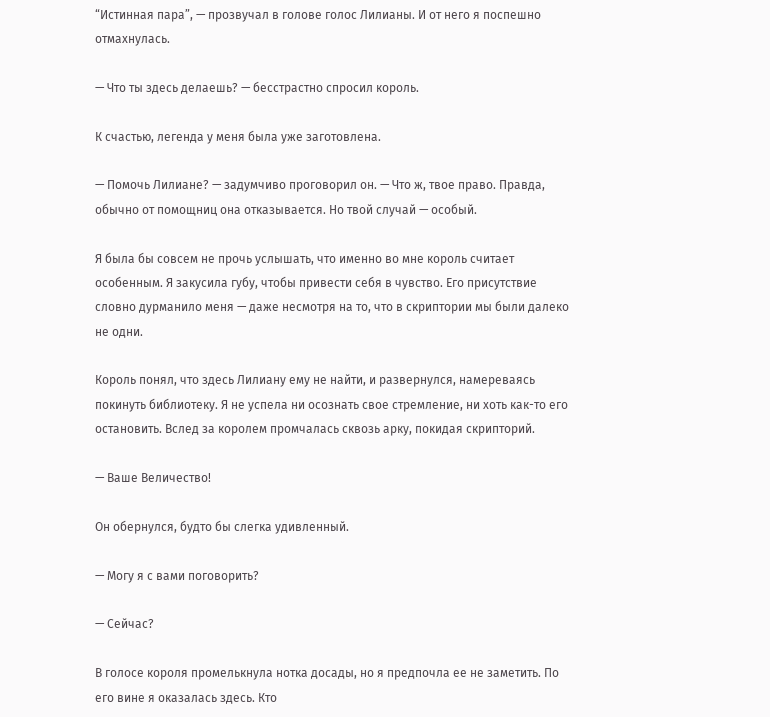“Истинная пара”, — прозвучал в голове голос Лилианы. И от него я поспешно отмахнулась.

— Что ты здесь делаешь? — бесстрастно спросил король.

К счастью, легенда у меня была уже заготовлена.

— Помочь Лилиане? — задумчиво проговорил он. — Что ж, твое право. Правда, обычно от помощниц она отказывается. Но твой случай — особый.

Я была бы совсем не прочь услышать, что именно во мне король считает особенным. Я закусила губу, чтобы привести себя в чувство. Его присутствие словно дурманило меня — даже несмотря на то, что в скриптории мы были далеко не одни.

Король понял, что здесь Лилиану ему не найти, и развернулся, намереваясь покинуть библиотеку. Я не успела ни осознать свое стремление, ни хоть как-то его остановить. Вслед за королем промчалась сквозь арку, покидая скрипторий.

— Ваше Величество!

Он обернулся, будто бы слегка удивленный.

— Могу я с вами поговорить?

— Сейчас?

В голосе короля промелькнула нотка досады, но я предпочла ее не заметить. По его вине я оказалась здесь. Кто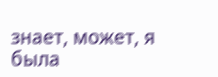знает, может, я была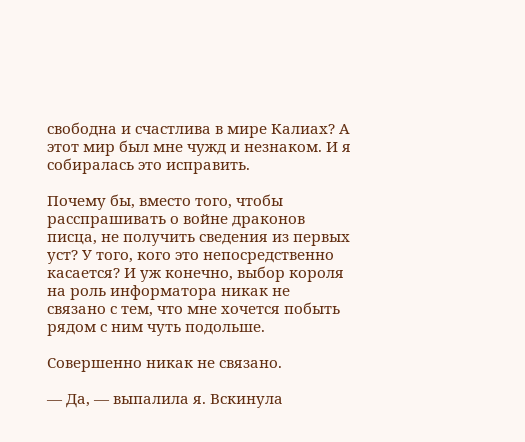свободна и счастлива в мире Калиах? А этот мир был мне чужд и незнаком. И я собиралась это исправить.

Почему бы, вместо того, чтобы расспрашивать о войне драконов писца, не получить сведения из первых уст? У того, кого это непосредственно касается? И уж конечно, выбор короля на роль информатора никак не связано с тем, что мне хочется побыть рядом с ним чуть подольше.

Совершенно никак не связано.

— Да, — выпалила я. Вскинула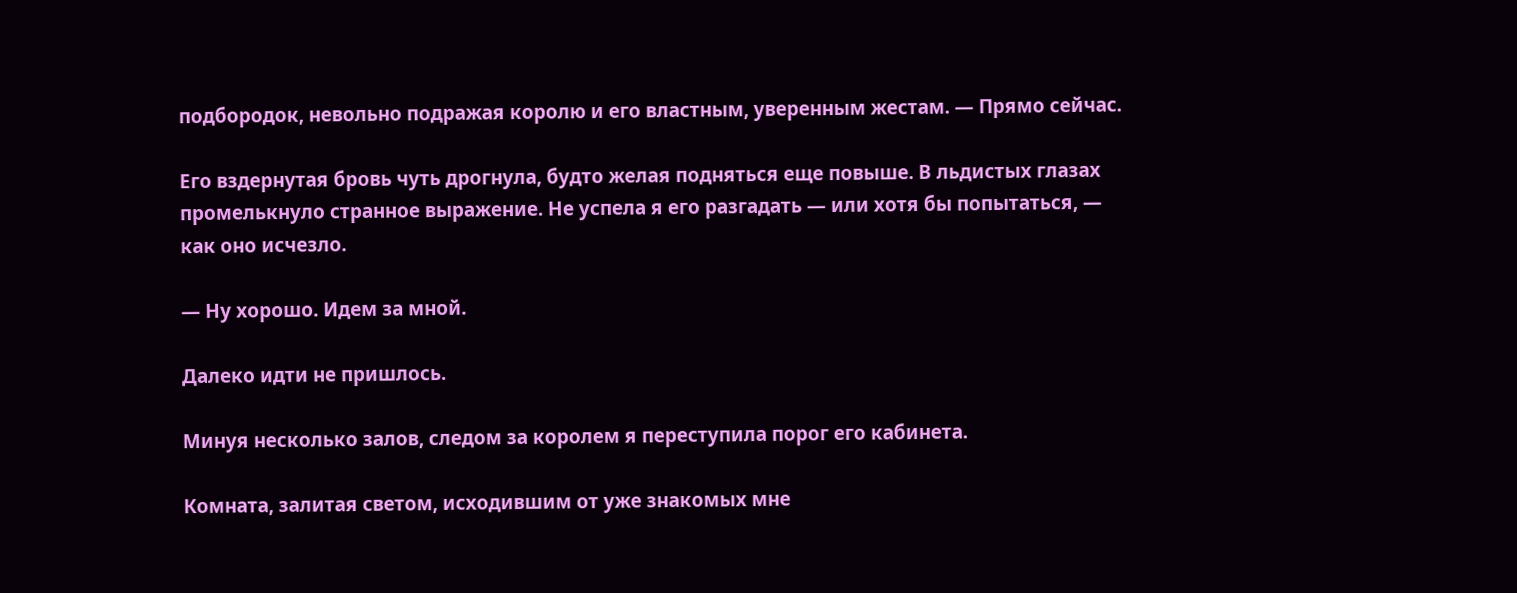подбородок, невольно подражая королю и его властным, уверенным жестам. — Прямо сейчас.

Его вздернутая бровь чуть дрогнула, будто желая подняться еще повыше. В льдистых глазах промелькнуло странное выражение. Не успела я его разгадать — или хотя бы попытаться, — как оно исчезло.

— Ну хорошо. Идем за мной.

Далеко идти не пришлось.

Минуя несколько залов, следом за королем я переступила порог его кабинета.

Комната, залитая светом, исходившим от уже знакомых мне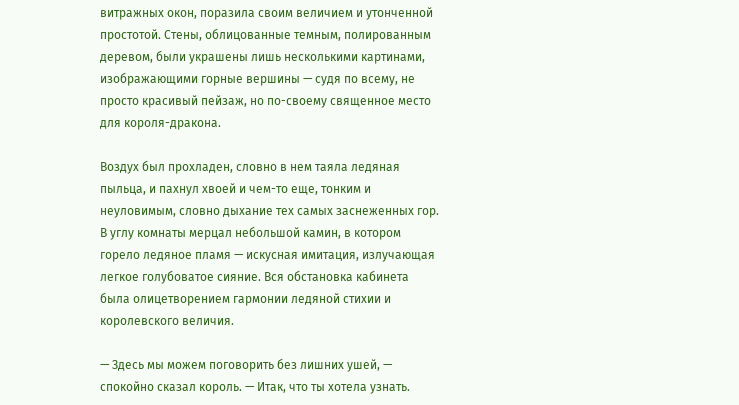витражных окон, поразила своим величием и утонченной простотой. Стены, облицованные темным, полированным деревом, были украшены лишь несколькими картинами, изображающими горные вершины — судя по всему, не просто красивый пейзаж, но по-своему священное место для короля-дракона.

Воздух был прохладен, словно в нем таяла ледяная пыльца, и пахнул хвоей и чем-то еще, тонким и неуловимым, словно дыхание тех самых заснеженных гор. В углу комнаты мерцал небольшой камин, в котором горело ледяное пламя — искусная имитация, излучающая легкое голубоватое сияние. Вся обстановка кабинета была олицетворением гармонии ледяной стихии и королевского величия.

— Здесь мы можем поговорить без лишних ушей, — спокойно сказал король. — Итак, что ты хотела узнать.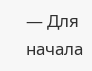— Для начала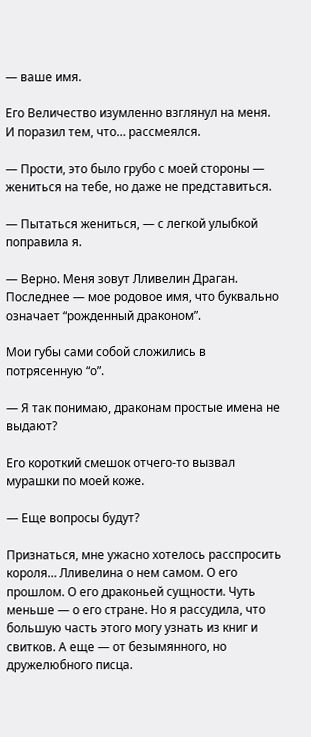— ваше имя.

Его Величество изумленно взглянул на меня. И поразил тем, что… рассмеялся.

— Прости, это было грубо с моей стороны — жениться на тебе, но даже не представиться.

— Пытаться жениться, — с легкой улыбкой поправила я.

— Верно. Меня зовут Лливелин Драган. Последнее — мое родовое имя, что буквально означает “рожденный драконом”.

Мои губы сами собой сложились в потрясенную “о”.

— Я так понимаю, драконам простые имена не выдают?

Его короткий смешок отчего-то вызвал мурашки по моей коже.

— Еще вопросы будут?

Признаться, мне ужасно хотелось расспросить короля… Лливелина о нем самом. О его прошлом. О его драконьей сущности. Чуть меньше — о его стране. Но я рассудила, что большую часть этого могу узнать из книг и свитков. А еще — от безымянного, но дружелюбного писца.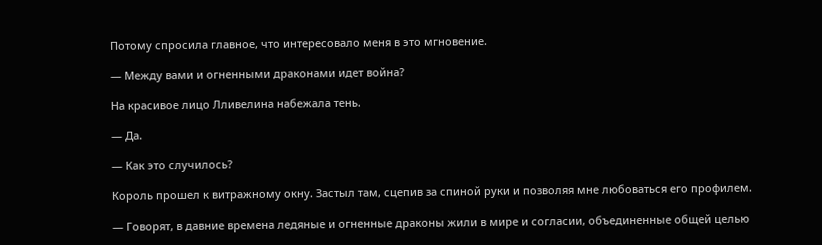Потому спросила главное, что интересовало меня в это мгновение.

— Между вами и огненными драконами идет война?

На красивое лицо Лливелина набежала тень.

— Да.

— Как это случилось?

Король прошел к витражному окну. Застыл там, сцепив за спиной руки и позволяя мне любоваться его профилем.

— Говорят, в давние времена ледяные и огненные драконы жили в мире и согласии, объединенные общей целью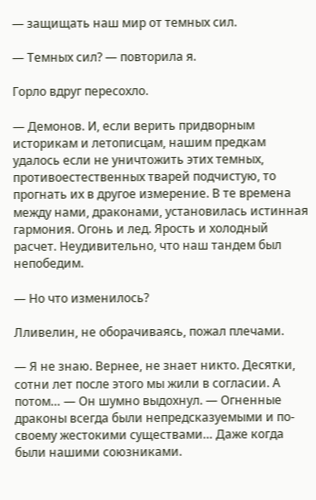— защищать наш мир от темных сил.

— Темных сил? — повторила я.

Горло вдруг пересохло.

— Демонов. И, если верить придворным историкам и летописцам, нашим предкам удалось если не уничтожить этих темных, противоестественных тварей подчистую, то прогнать их в другое измерение. В те времена между нами, драконами, установилась истинная гармония. Огонь и лед. Ярость и холодный расчет. Неудивительно, что наш тандем был непобедим.

— Но что изменилось?

Лливелин, не оборачиваясь, пожал плечами.

— Я не знаю. Вернее, не знает никто. Десятки, сотни лет после этого мы жили в согласии. А потом… — Он шумно выдохнул. — Огненные драконы всегда были непредсказуемыми и по-своему жестокими существами… Даже когда были нашими союзниками.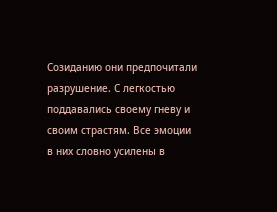Созиданию они предпочитали разрушение. С легкостью поддавались своему гневу и своим страстям. Все эмоции в них словно усилены в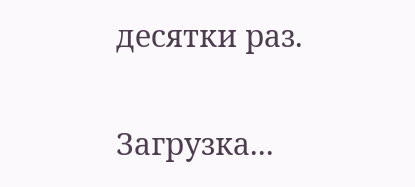десятки раз.

Загрузка...